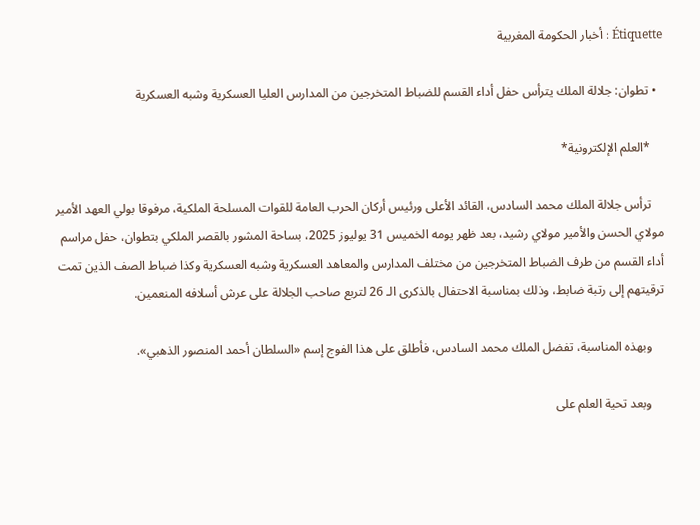Étiquette : أخبار الحكومة المغربية

  • تطوان: جلالة الملك يترأس حفل أداء القسم للضباط المتخرجين من المدارس العليا العسكرية وشبه العسكرية

    *العلم الإلكترونية*

    ترأس جلالة الملك محمد السادس، القائد الأعلى ورئيس أركان الحرب العامة للقوات المسلحة الملكية، مرفوقا بولي العهد الأمير مولاي الحسن والأمير مولاي رشيد، بعد ظهر يومه الخميس 31 يوليوز 2025، بساحة المشور بالقصر الملكي بتطوان، حفل مراسم أداء القسم من طرف الضباط المتخرجين من مختلف المدارس والمعاهد العسكرية وشبه العسكرية وكذا ضباط الصف الذين تمت ترقيتهم إلى رتبة ضابط، وذلك بمناسبة الاحتفال بالذكرى الـ 26 لتربع صاحب الجلالة على عرش أسلافه المنعمين.

    وبهذه المناسبة، تفضل الملك محمد السادس، فأطلق على هذا الفوج إسم «السلطان أحمد المنصور الذهبي».

    وبعد تحية العلم على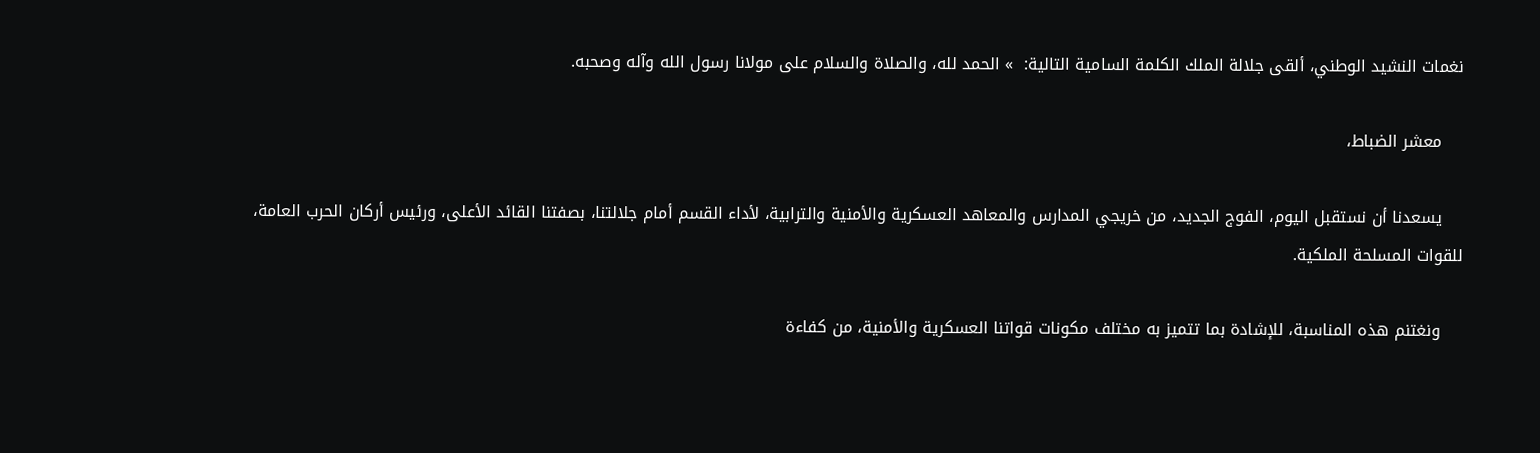نغمات النشيد الوطني، ألقى جلالة الملك الكلمة السامية التالية:  » الحمد لله، والصلاة والسلام على مولانا رسول الله وآله وصحبه.

    معشر الضباط،

    يسعدنا أن نستقبل اليوم، الفوج الجديد، من خريجي المدارس والمعاهد العسكرية والأمنية والترابية، لأداء القسم أمام جلالتنا، بصفتنا القائد الأعلى، ورئيس أركان الحرب العامة، للقوات المسلحة الملكية.

    ونغتنم هذه المناسبة، للإشادة بما تتميز به مختلف مكونات قواتنا العسكرية والأمنية، من كفاءة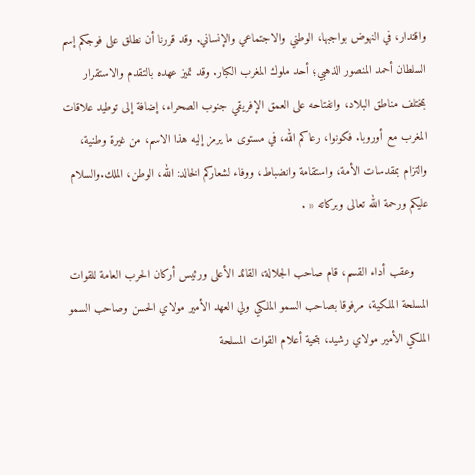واقتدار، في النهوض بواجبها، الوطني والاجتماعي والإنساني. وقد قررنا أن نطلق على فوجكم إسم السلطان أحمد المنصور الذهبي؛ أحد ملوك المغرب الكبار. وقد تميز عهده بالتقدم والاستقرار بمختلف مناطق البلاد، وانفتاحه على العمق الإفريقي جنوب الصحراء، إضافة إلى توطيد علاقات المغرب مع أوروبا. فكونوا، رعاكم الله، في مستوى ما يرمز إليه هذا الاسم، من غيرة وطنية، والتزام بمقدسات الأمة، واستقامة وانضباط، ووفاء لشعاركم الخالد: الله، الوطن، الملك.والسلام عليكم ورحمة الله تعالى وبركاته « .

    وعقب أداء القسم، قام صاحب الجلالة، القائد الأعلى ورئيس أركان الحرب العامة للقوات المسلحة الملكية، مرفوقا بصاحب السمو الملكي ولي العهد الأمير مولاي الحسن وصاحب السمو الملكي الأمير مولاي رشيد، بتحية أعلام القوات المسلحة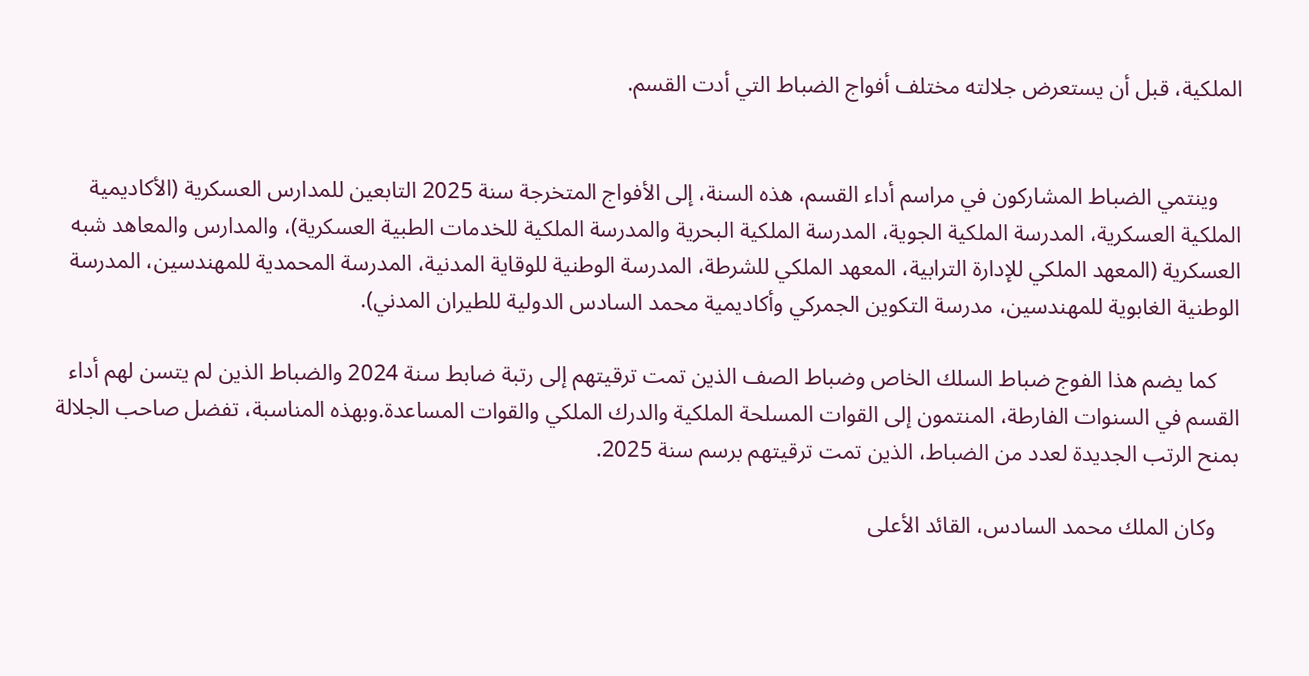الملكية، قبل أن يستعرض جلالته مختلف أفواج الضباط التي أدت القسم.


    وينتمي الضباط المشاركون في مراسم أداء القسم، هذه السنة، إلى الأفواج المتخرجة سنة 2025 التابعين للمدارس العسكرية (الأكاديمية الملكية العسكرية، المدرسة الملكية الجوية، المدرسة الملكية البحرية والمدرسة الملكية للخدمات الطبية العسكرية)، والمدارس والمعاهد شبه العسكرية (المعهد الملكي للإدارة الترابية، المعهد الملكي للشرطة، المدرسة الوطنية للوقاية المدنية، المدرسة المحمدية للمهندسين، المدرسة الوطنية الغابوية للمهندسين، مدرسة التكوين الجمركي وأكاديمية محمد السادس الدولية للطيران المدني).

    كما يضم هذا الفوج ضباط السلك الخاص وضباط الصف الذين تمت ترقيتهم إلى رتبة ضابط سنة 2024 والضباط الذين لم يتسن لهم أداء القسم في السنوات الفارطة، المنتمون إلى القوات المسلحة الملكية والدرك الملكي والقوات المساعدة.وبهذه المناسبة، تفضل صاحب الجلالة بمنح الرتب الجديدة لعدد من الضباط، الذين تمت ترقيتهم برسم سنة 2025.

    وكان الملك محمد السادس، القائد الأعلى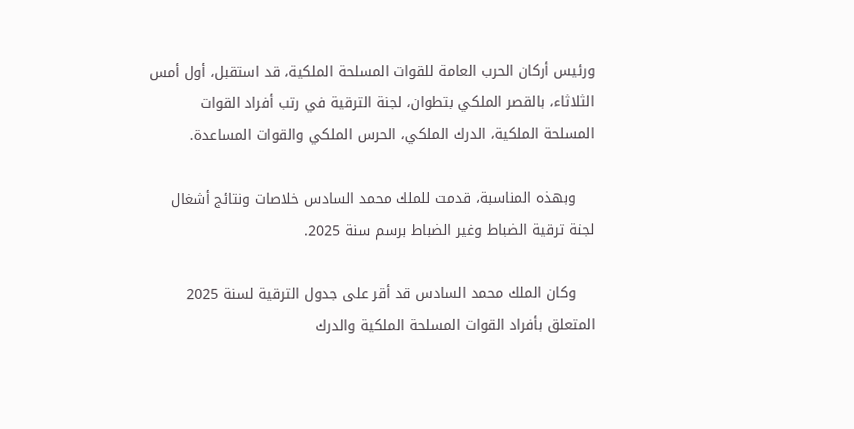ورئيس أركان الحرب العامة للقوات المسلحة الملكية، قد استقبل، أول أمس الثلاثاء، بالقصر الملكي بتطوان، لجنة الترقية في رتب أفراد القوات المسلحة الملكية، الدرك الملكي، الحرس الملكي والقوات المساعدة.

    وبهذه المناسبة، قدمت للملك محمد السادس خلاصات ونتائج أشغال لجنة ترقية الضباط وغير الضباط برسم سنة 2025.

    وكان الملك محمد السادس قد أقر على جدول الترقية لسنة 2025 المتعلق بأفراد القوات المسلحة الملكية والدرك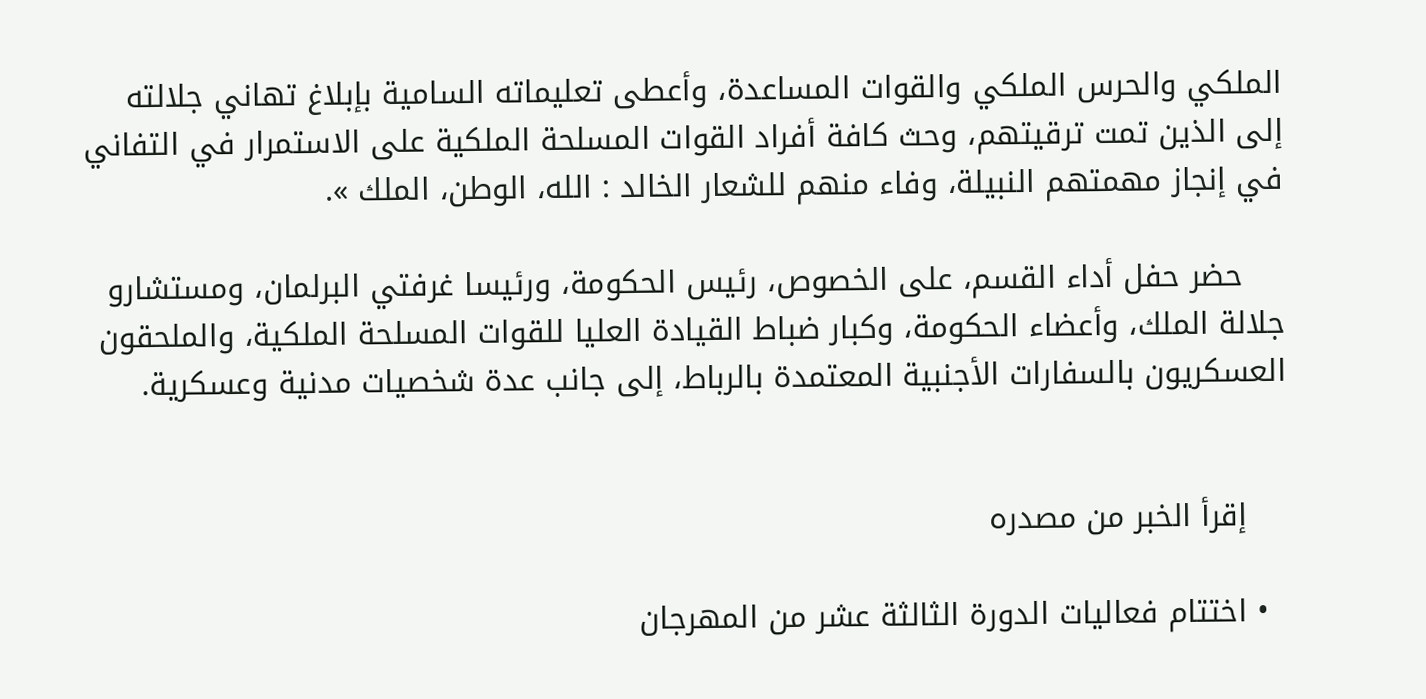الملكي والحرس الملكي والقوات المساعدة، وأعطى تعليماته السامية بإبلاغ تهاني جلالته إلى الذين تمت ترقيتهم، وحث كافة أفراد القوات المسلحة الملكية على الاستمرار في التفاني في إنجاز مهمتهم النبيلة، وفاء منهم للشعار الخالد : الله، الوطن، الملك ».

    حضر حفل أداء القسم، على الخصوص، رئيس الحكومة، ورئيسا غرفتي البرلمان، ومستشارو جلالة الملك، وأعضاء الحكومة، وكبار ضباط القيادة العليا للقوات المسلحة الملكية، والملحقون العسكريون بالسفارات الأجنبية المعتمدة بالرباط، إلى جانب عدة شخصيات مدنية وعسكرية.


    إقرأ الخبر من مصدره

  • اختتام فعاليات الدورة الثالثة عشر من المهرجان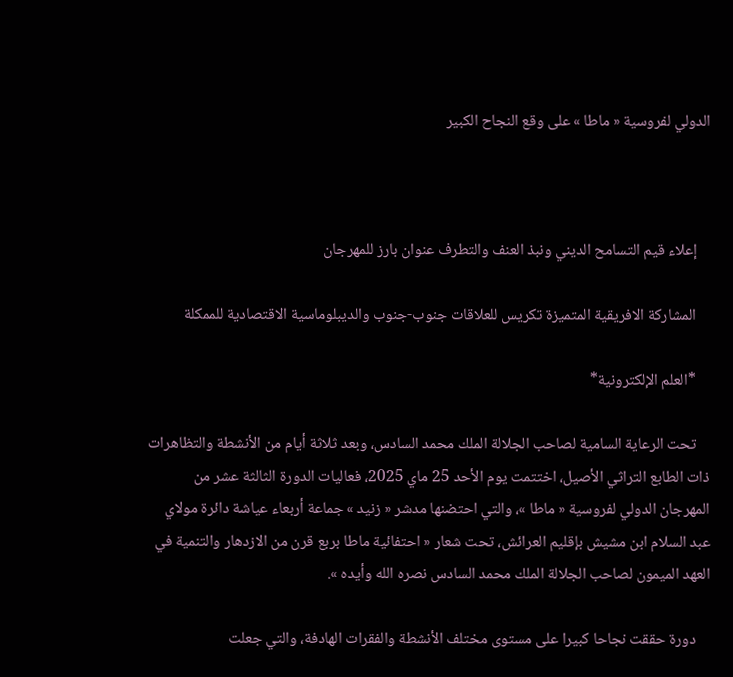الدولي لفروسية « ماطا » على وقع النجاح الكبير



    إعلاء قيم التسامح الديني ونبذ العنف والتطرف عنوان بارز للمهرجان

    المشاركة الافريقية المتميزة تكريس للعلاقات جنوب-جنوب والديبلوماسية الاقتصادية للممكلة

    *العلم الإلكترونية*

    تحت الرعاية السامية لصاحب الجلالة الملك محمد السادس، وبعد ثلاثة أيام من الأنشطة والتظاهرات ذات الطابع التراثي الأصيل، اختتمت يوم الأحد 25 ماي 2025، فعاليات الدورة الثالثة عشر من المهرجان الدولي لفروسية « ماطا »، والتي احتضنها مدشر « زنيد » جماعة أربعاء عياشة دائرة مولاي عبد السلام ابن مشيش بإقليم العرائش، تحت شعار « احتفائية ماطا بربع قرن من الازدهار والتنمية في العهد الميمون لصاحب الجلالة الملك محمد السادس نصره الله وأيده ».

    دورة حققت نجاحا كبيرا على مستوى مختلف الأنشطة والفقرات الهادفة، والتي جعلت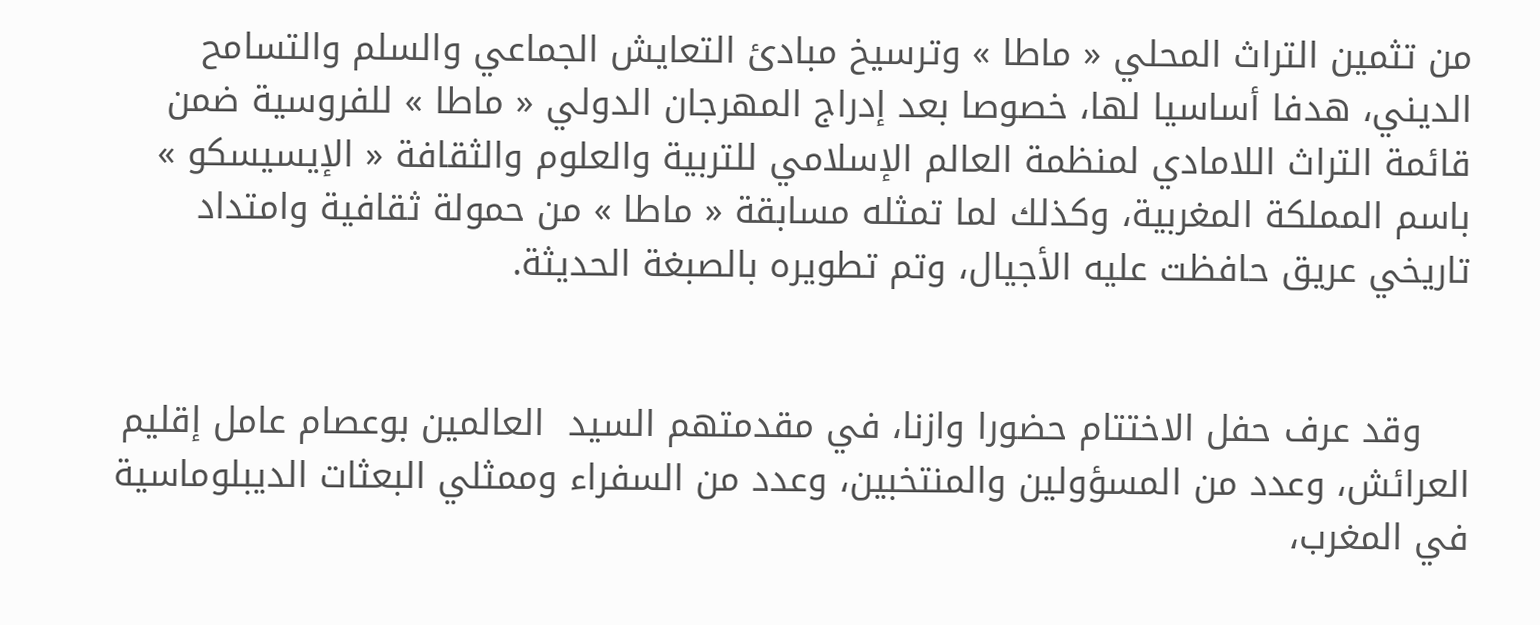من تثمين التراث المحلي « ماطا » وترسيخ مبادئ التعايش الجماعي والسلم والتسامح الديني، هدفا أساسيا لها، خصوصا بعد إدراج المهرجان الدولي « ماطا » للفروسية ضمن قائمة التراث اللامادي لمنظمة العالم الإسلامي للتربية والعلوم والثقافة « الإيسيسكو » باسم المملكة المغربية، وكذلك لما تمثله مسابقة « ماطا » من حمولة ثقافية وامتداد تاريخي عريق حافظت عليه الأجيال، وتم تطويره بالصبغة الحديثة.


    وقد عرف حفل الاختتام حضورا وازنا، في مقدمتهم السيد  العالمين بوعصام عامل إقليم العرائش، وعدد من المسؤولين والمنتخبين، وعدد من السفراء وممثلي البعثات الديبلوماسية في المغرب،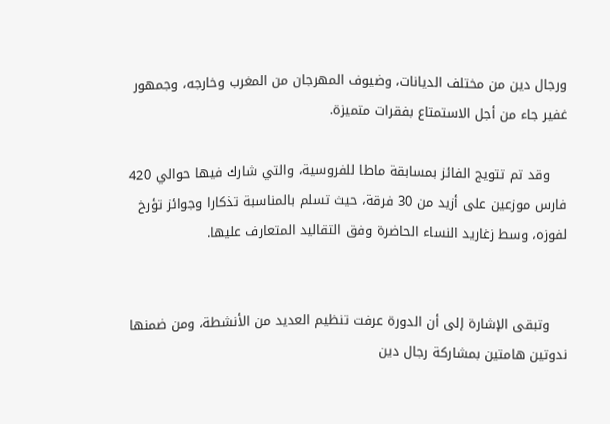ورجال دين من مختلف الديانات، وضيوف المهرجان من المغرب وخارجه، وجمهور غفير جاء من أجل الاستمتاع بفقرات متميزة.

    وقد تم تتويج الفائز بمسابقة ماطا للفروسية، والتي شارك فيها حوالي 420 فارس موزعين على أزيد من 30 فرقة، حيث تسلم بالمناسبة تذكارا وجوائز تؤرخ لفوزه، وسط زغاريد النساء الحاضرة وفق التقاليد المتعارف عليها.


    وتبقى الإشارة إلى أن الدورة عرفت تنظيم العديد من الأنشطة، ومن ضمنها ندوتين هامتين بمشاركة رجال دين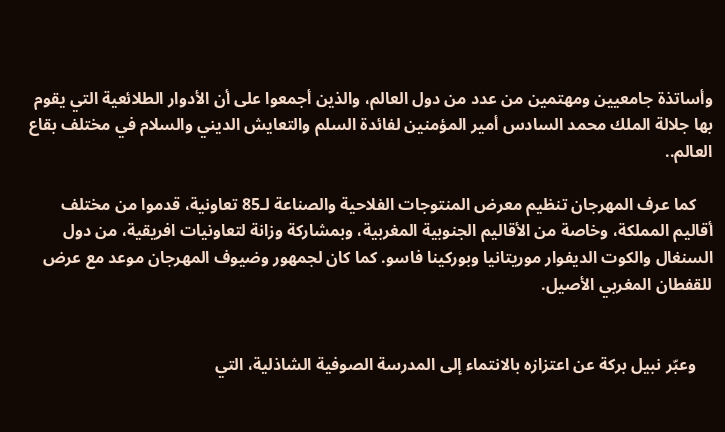وأساتذة جامعيين ومهتمين من عدد من دول العالم، والذين أجمعوا على أن الأدوار الطلائعية التي يقوم بها جلالة الملك محمد السادس أمير المؤمنين لفائدة السلم والتعايش الديني والسلام في مختلف بقاع العالم..

    كما عرف المهرجان تنظيم معرض المنتوجات الفلاحية والصناعة لـ85 تعاونية، قدموا من مختلف أقاليم المملكة، وخاصة من الأقاليم الجنوبية المغربية، وبمشاركة وزانة لتعاونيات افريقية، من دول السنغال والكوت الديفوار موريتانيا وبوركينا فاسو. كما كان لجمهور وضيوف المهرجان موعد مع عرض للقفطان المغربي الأصيل.


    وعبّر نبيل بركة عن اعتزازه بالانتماء إلى المدرسة الصوفية الشاذلية، التي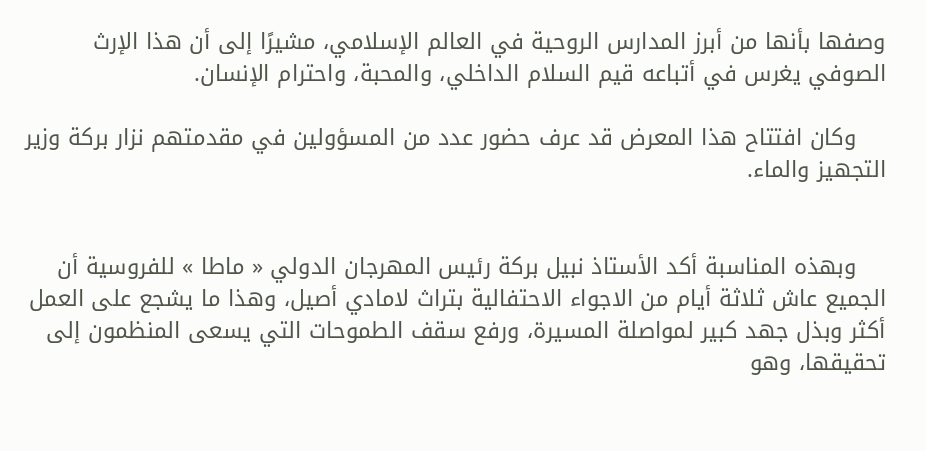وصفها بأنها من أبرز المدارس الروحية في العالم الإسلامي، مشيرًا إلى أن هذا الإرث الصوفي يغرس في أتباعه قيم السلام الداخلي، والمحبة، واحترام الإنسان.

    وكان افتتاح هذا المعرض قد عرف حضور عدد من المسؤولين في مقدمتهم نزار بركة وزير التجهيز والماء.


    وبهذه المناسبة أكد الأستاذ نبيل بركة رئيس المهرجان الدولي « ماطا » للفروسية أن الجميع عاش ثلاثة أيام من الاجواء الاحتفالية بتراث لامادي أصيل، وهذا ما يشجع على العمل أكثر وبذل جهد كبير لمواصلة المسيرة، ورفع سقف الطموحات التي يسعى المنظمون إلى تحقيقها، وهو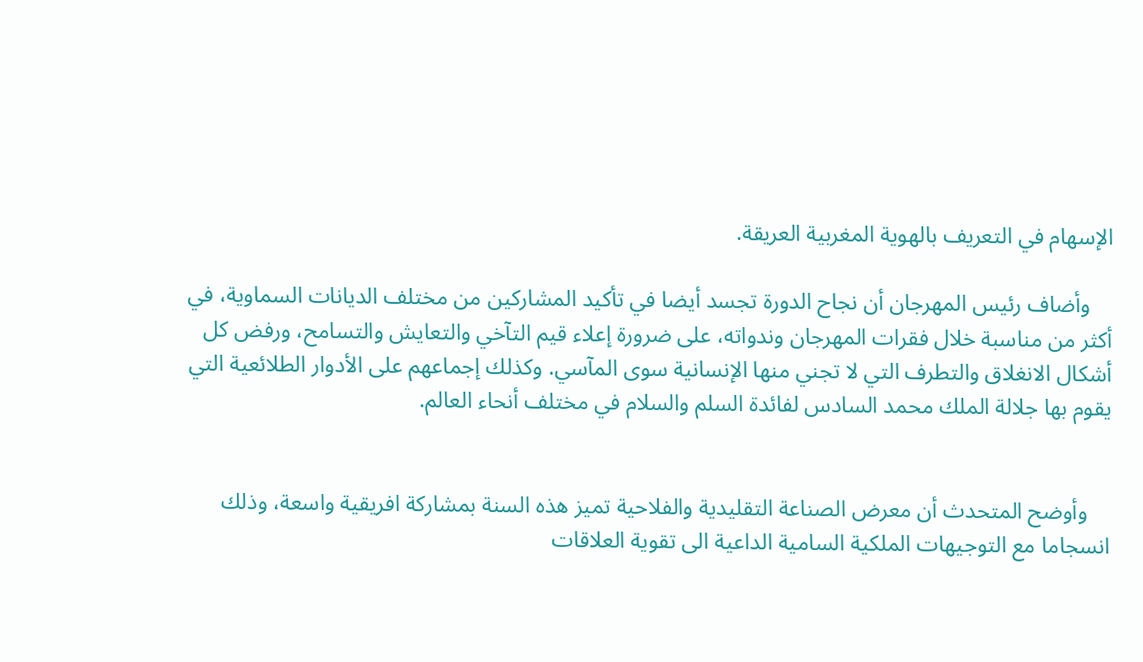الإسهام في التعريف بالهوية المغربية العريقة.

    وأضاف رئيس المهرجان أن نجاح الدورة تجسد أيضا في تأكيد المشاركين من مختلف الديانات السماوية، في أكثر من مناسبة خلال فقرات المهرجان وندواته، على ضرورة إعلاء قيم التآخي والتعايش والتسامح، ورفض كل أشكال الانغلاق والتطرف التي لا تجني منها الإنسانية سوى المآسي. وكذلك إجماعهم على الأدوار الطلائعية التي يقوم بها جلالة الملك محمد السادس لفائدة السلم والسلام في مختلف أنحاء العالم.


    وأوضح المتحدث أن معرض الصناعة التقليدية والفلاحية تميز هذه السنة بمشاركة افريقية واسعة، وذلك انسجاما مع التوجيهات الملكية السامية الداعية الى تقوية العلاقات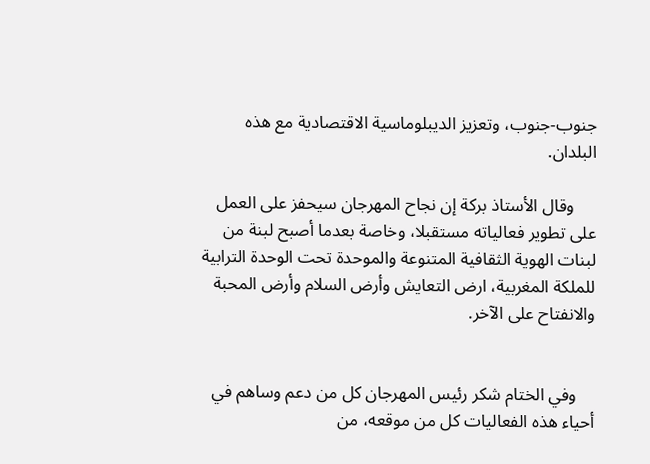جنوب-جنوب، وتعزيز الديبلوماسية الاقتصادية مع هذه البلدان.

     وقال الأستاذ بركة إن نجاح المهرجان سيحفز على العمل على تطوير فعالياته مستقبلا، وخاصة بعدما أصبح لبنة من لبنات الهوية الثقافية المتنوعة والموحدة تحت الوحدة الترابية للملكة المغربية، ارض التعايش وأرض السلام وأرض المحبة والانفتاح على الآخر.


    وفي الختام شكر رئيس المهرجان كل من دعم وساهم في أحياء هذه الفعاليات كل من موقعه، من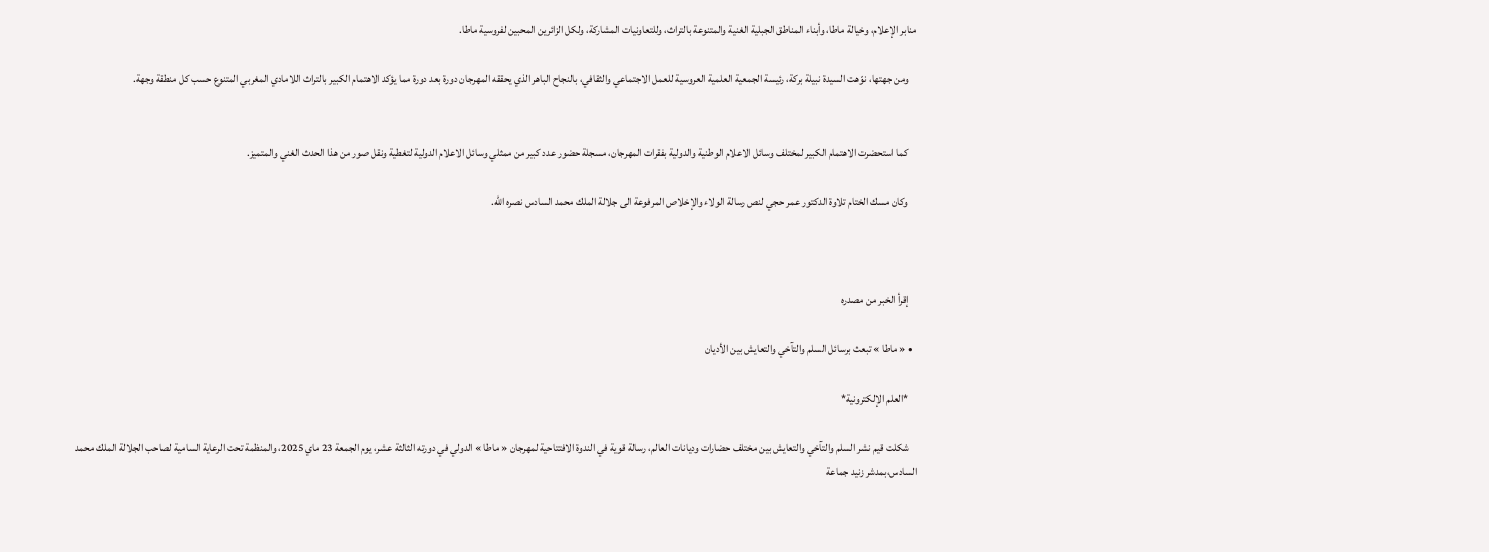منابر الإعلام، وخيالة ماطا، وأبناء المناطق الجبلية الغنية والمتنوعة بالتراث، وللتعاونيات المشاركة، ولكل الزائرين المحبين لفروسية ماطا.

    ومن جهتها، نوّهت السيدة نبيلة بركة، رئيسة الجمعية العلمية العروسية للعمل الاجتماعي والثقافي، بالنجاح الباهر الذي يحققه المهرجان دورة بعد دورة مما يؤكد الاهتمام الكبير بالتراث اللامادي المغربي المتنوع حسب كل منطقة وجهة.


    كما استحضرت الاهتمام الكبير لمختلف وسائل الاعلام الوطنية والدولية بفقرات المهرجان، مسجلة حضور عدد كبير من ممثلي وسائل الاعلام الدولية لتغطية ونقل صور من هذا الحدث الغني والمتميز.

    وكان مسك الختام تلاوة الدكتور عمر حجي لنص رسالة الولاء والإخلاص المرفوعة الى جلالة الملك محمد السادس نصره الله.



    إقرأ الخبر من مصدره

  • « ماطا » تبعث برسائل السلم والتآخي والتعايش بين الأديان

    *العلم الإلكترونية*

    شكلت قيم نشر السلم والتآخي والتعايش بين مختلف حضارات وديانات العالم، رسالة قوية في الندوة الافتتاحية لمهرجان « ماطا » الدولي في دورته الثالثة عشر، يوم الجمعة 23 ماي 2025، والمنظمة تحت الرعاية السامية لصاحب الجلالة الملك محمد السادس،بمدشر زنيد جماعة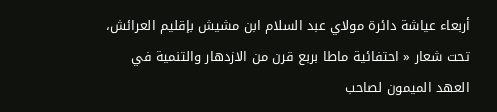أربعاء عياشة دائرة مولاي عبد السلام ابن مشيش بإقليم العرائش، تحت شعار « احتفائية ماطا بربع قرن من الازدهار والتنمية في العهد الميمون لصاحب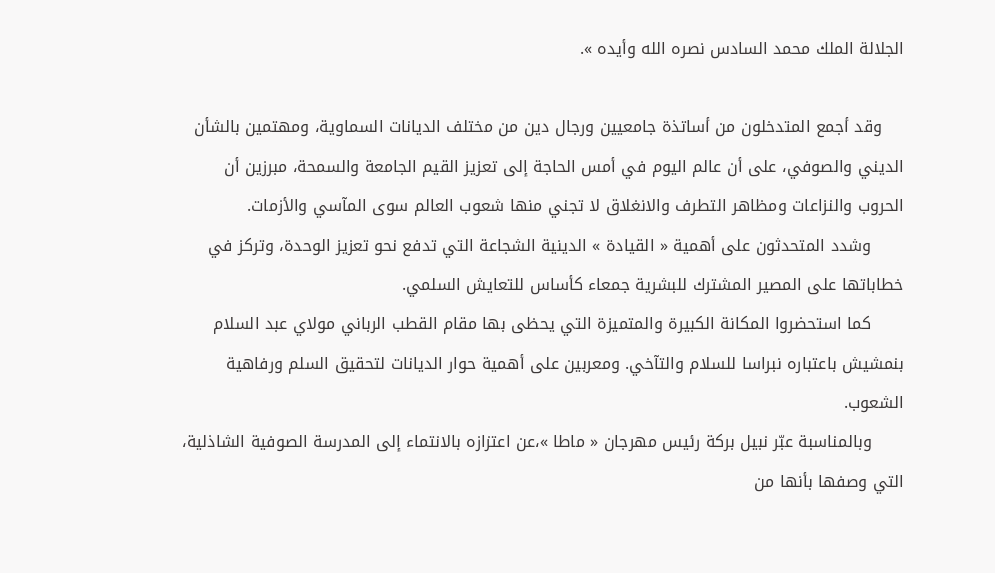الجلالة الملك محمد السادس نصره الله وأيده ».

    وقد أجمع المتدخلون من أساتذة جامعيين ورجال دين من مختلف الديانات السماوية، ومهتمين بالشأن الديني والصوفي، على أن عالم اليوم في أمس الحاجة إلى تعزيز القيم الجامعة والسمحة، مبرزين أن الحروب والنزاعات ومظاهر التطرف والانغلاق لا تجني منها شعوب العالم سوى المآسي والأزمات.
      وشدد المتحدثون على أهمية « القيادة » الدينية الشجاعة التي تدفع نحو تعزيز الوحدة، وتركز في خطاباتها على المصير المشترك للبشرية جمعاء كأساس للتعايش السلمي.
      كما استحضروا المكانة الكبيرة والمتميزة التي يحظى بها مقام القطب الرباني مولاي عبد السلام بنمشيش باعتباره نبراسا للسلام والتآخي. ومعربين على أهمية حوار الديانات لتحقيق السلم ورفاهية الشعوب.
      وبالمناسبة عبّر نبيل بركة رئيس مهرجان « ماطا »،عن اعتزازه بالانتماء إلى المدرسة الصوفية الشاذلية، التي وصفها بأنها من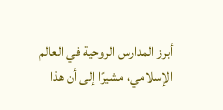أبرز المدارس الروحية في العالم الإسلامي، مشيرًا إلى أن هذا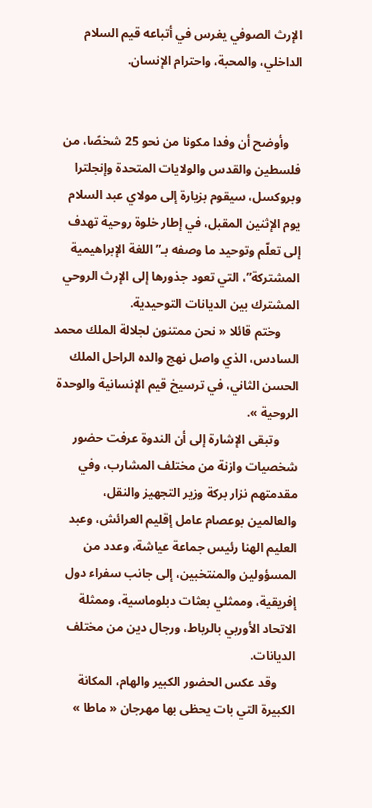الإرث الصوفي يغرس في أتباعه قيم السلام الداخلي، والمحبة، واحترام الإنسان.


    وأوضح أن وفدا مكونا من نحو 25 شخصًا، من فلسطين والقدس والولايات المتحدة وإنجلترا وبروكسل، سيقوم بزيارة إلى مولاي عبد السلام يوم الإثنين المقبل، في إطار خلوة روحية تهدف إلى تعلّم وتوحيد ما وصفه بـ”اللغة الإبراهيمية المشتركة”، التي تعود جذورها إلى الإرث الروحي المشترك بين الديانات التوحيدية.
      وختم قائلا « نحن ممتنون لجلالة الملك محمد السادس، الذي واصل نهج والده الراحل الملك الحسن الثاني، في ترسيخ قيم الإنسانية والوحدة الروحية ».
      وتبقى الإشارة إلى أن الندوة عرفت حضور شخصيات وازنة من مختلف المشارب، وفي مقدمتهم نزار بركة وزير التجهيز والنقل، والعالمين بوعصام عامل إقليم العرائش، وعبد العليم الهنا رئيس جماعة عياشة، وعدد من المسؤولين والمنتخبين، إلى جانب سفراء دول إفريقية، وممثلي بعثات دبلوماسية، وممثلة الاتحاد الأوربي بالرباط، ورجال دين من مختلف الديانات.
      وقد عكس الحضور الكبير والهام، المكانة الكبيرة التي بات يحظى بها مهرجان « ماطا »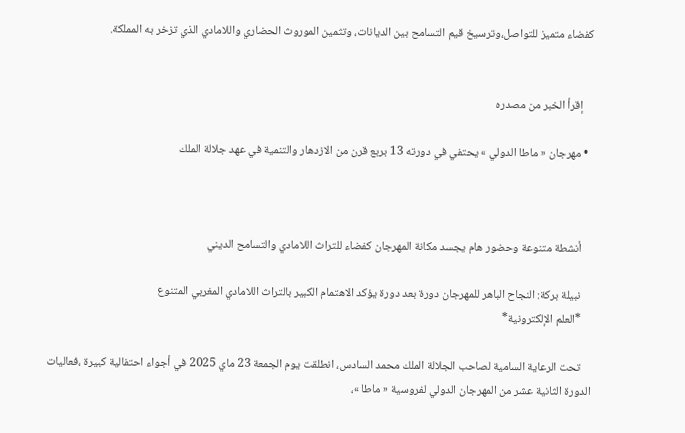كفضاء متميز للتواصل،وترسيخ قيم التسامح بين الديانات، وتثمين الموروث الحضاري واللامادي الذي تزخر به المملكة.


    إقرأ الخبر من مصدره

  • مهرجان « ماطا الدولي » يحتفي في دورته 13 بربع قرن من الازدهار والتنمية في عهد جلالة الملك



    أنشطة متنوعة وحضور هام يجسد مكانة المهرجان كفضاء للتراث اللامادي والتسامح الديني

    نبيلة بركة: النجاح الباهر للمهرجان دورة بعد دورة يؤكد الاهتمام الكبير بالتراث اللامادي المغربي المتنوع
    *العلم الإلكترونية*

    تحت الرعاية السامية لصاحب الجلالة الملك محمد السادس، انطلقت يوم الجمعة 23 ماي 2025 في أجواء احتفالية كبيرة ،فعاليات الدورة الثانية عشر من المهرجان الدولي لفروسية « ماطا »،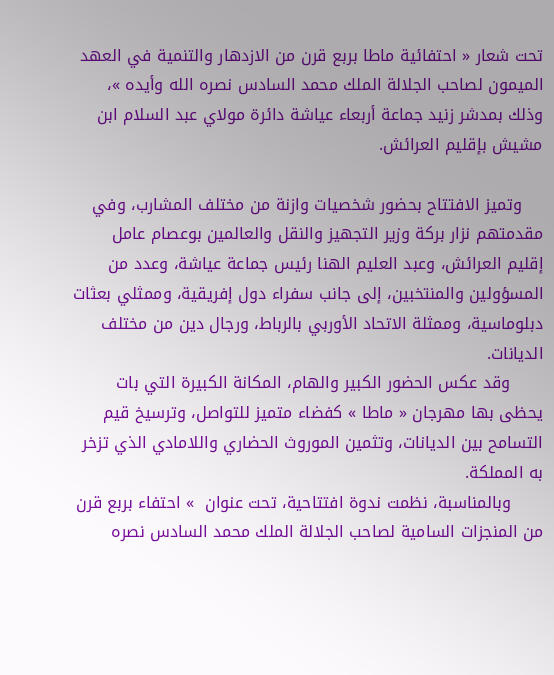تحت شعار « احتفائية ماطا بربع قرن من الازدهار والتنمية في العهد الميمون لصاحب الجلالة الملك محمد السادس نصره الله وأيده »، وذلك بمدشر زنيد جماعة أربعاء عياشة دائرة مولاي عبد السلام ابن مشيش بإقليم العرائش.

    وتميز الافتتاح بحضور شخصيات وازنة من مختلف المشارب، وفي مقدمتهم نزار بركة وزير التجهيز والنقل والعالمين بوعصام عامل إقليم العرائش، وعبد العليم الهنا رئيس جماعة عياشة، وعدد من المسؤولين والمنتخبين، إلى جانب سفراء دول إفريقية، وممثلي بعثات دبلوماسية، وممثلة الاتحاد الأوربي بالرباط، ورجال دين من مختلف الديانات.
      وقد عكس الحضور الكبير والهام، المكانة الكبيرة التي بات يحظى بها مهرجان « ماطا » كفضاء متميز للتواصل، وترسيخ قيم التسامح بين الديانات، وتثمين الموروث الحضاري واللامادي الذي تزخر به المملكة.
      وبالمناسبة، نظمت ندوة افتتاحية، تحت عنوان  » احتفاء بربع قرن من المنجزات السامية لصاحب الجلالة الملك محمد السادس نصره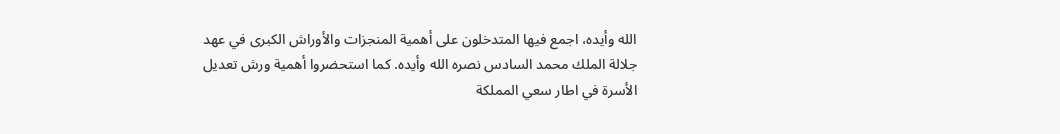الله وأيده، اجمع فيها المتدخلون على أهمية المنجزات والأوراش الكبرى في عهد جلالة الملك محمد السادس نصره الله وأيده. كما استحضروا أهمية ورش تعديل الأسرة في اطار سعي المملكة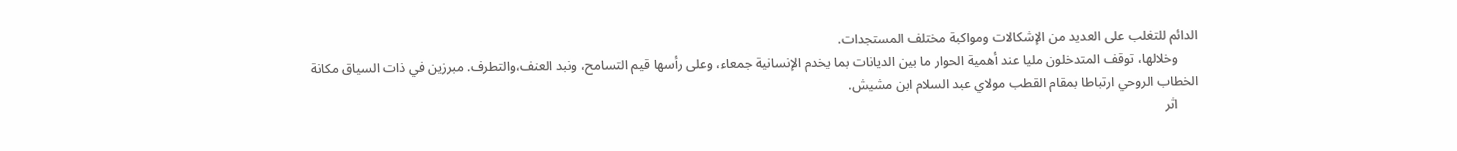الدائم للتغلب على العديد من الإشكالات ومواكبة مختلف المستجدات.
      وخلالها، توقف المتدخلون مليا عند أهمية الحوار ما بين الديانات بما يخدم الإنسانية جمعاء، وعلى رأسها قيم التسامح، ونبد العنف،والتطرف. مبرزين في ذات السياق مكانة الخطاب الروحي ارتباطا بمقام القطب مولاي عبد السلام ابن مشيش.
      اثر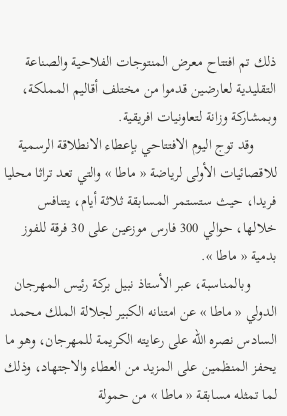ذلك تم افتتاح معرض المنتوجات الفلاحية والصناعة التقليدية لعارضين قدموا من مختلف أقاليم المملكة، وبمشاركة وزانة لتعاونيات افريقية.
      وقد توج اليوم الافتتاحي بإعطاء الانطلاقة الرسمية للاقصائيات الأولى لرياضة « ماطا » والتي تعد تراثا محليا فريدا، حيث ستستمر المسابقة ثلاثة أيام، يتنافس خلالها، حوالي 300 فارس موزعين على 30 فرقة للفوز بدمية « ماطا ».
       وبالمناسبة، عبر الأستاذ نبيل بركة رئيس المهرجان الدولي « ماطا » عن امتنانه الكبير لجلالة الملك محمد السادس نصره الله على رعايته الكريمة للمهرجان، وهو ما يحفز المنظمين على المزيد من العطاء والاجتهاد، وذلك لما تمثله مسابقة « ماطا » من حمولة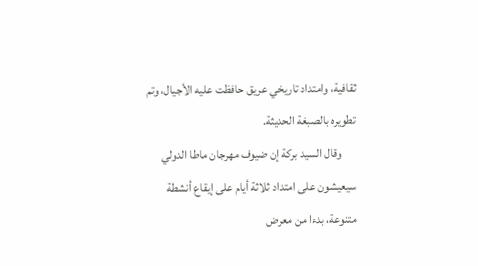ثقافية، وامتداد تاريخي عريق حافظت عليه الأجيال، وتم تطويره بالصبغة الحديثة.
      وقال السيد بركة إن ضيوف مهرجان ماطا الدولي سيعيشون على امتداد ثلاثة أيام على إيقاع أنشطة متنوعة، بدءا من معرض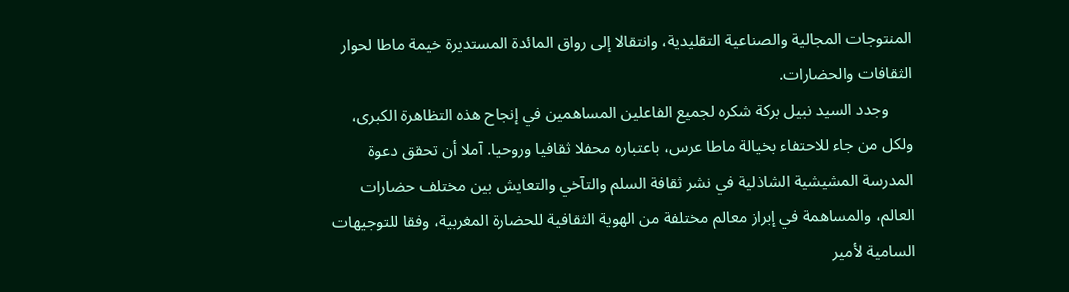المنتوجات المجالية والصناعية التقليدية، وانتقالا إلى رواق المائدة المستديرة خيمة ماطا لحوار الثقافات والحضارات.
      وجدد السيد نبيل بركة شكره لجميع الفاعلين المساهمين في إنجاح هذه التظاهرة الكبرى، ولكل من جاء للاحتفاء بخيالة ماطا عرس، باعتباره محفلا ثقافيا وروحيا. آملا أن تحقق دعوة المدرسة المشيشية الشاذلية في نشر ثقافة السلم والتآخي والتعايش بين مختلف حضارات العالم، والمساهمة في إبراز معالم مختلفة من الهوية الثقافية للحضارة المغربية، وفقا للتوجيهات السامية لأمير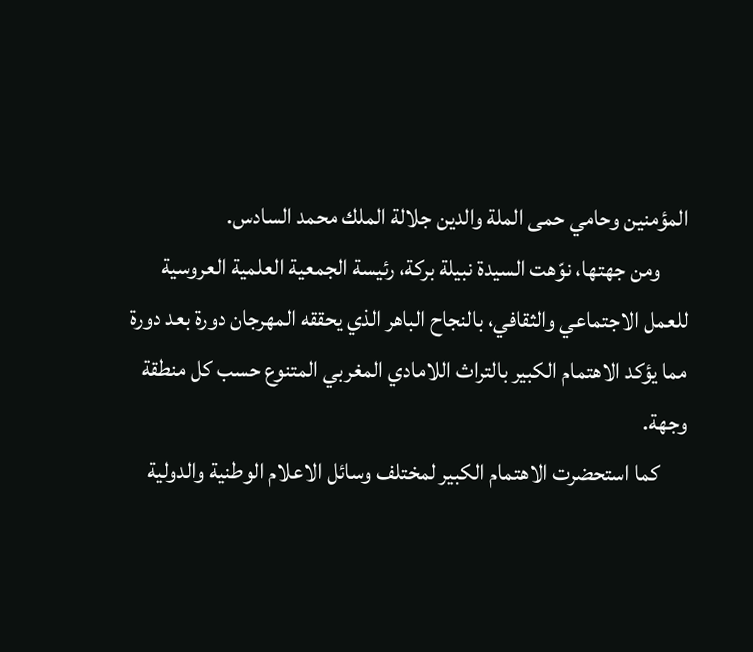المؤمنين وحامي حمى الملة والدين جلالة الملك محمد السادس.
      ومن جهتها، نوّهت السيدة نبيلة بركة، رئيسة الجمعية العلمية العروسية للعمل الاجتماعي والثقافي، بالنجاح الباهر الذي يحققه المهرجان دورة بعد دورة مما يؤكد الاهتمام الكبير بالتراث اللامادي المغربي المتنوع حسب كل منطقة وجهة.
      كما استحضرت الاهتمام الكبير لمختلف وسائل الاعلام الوطنية والدولية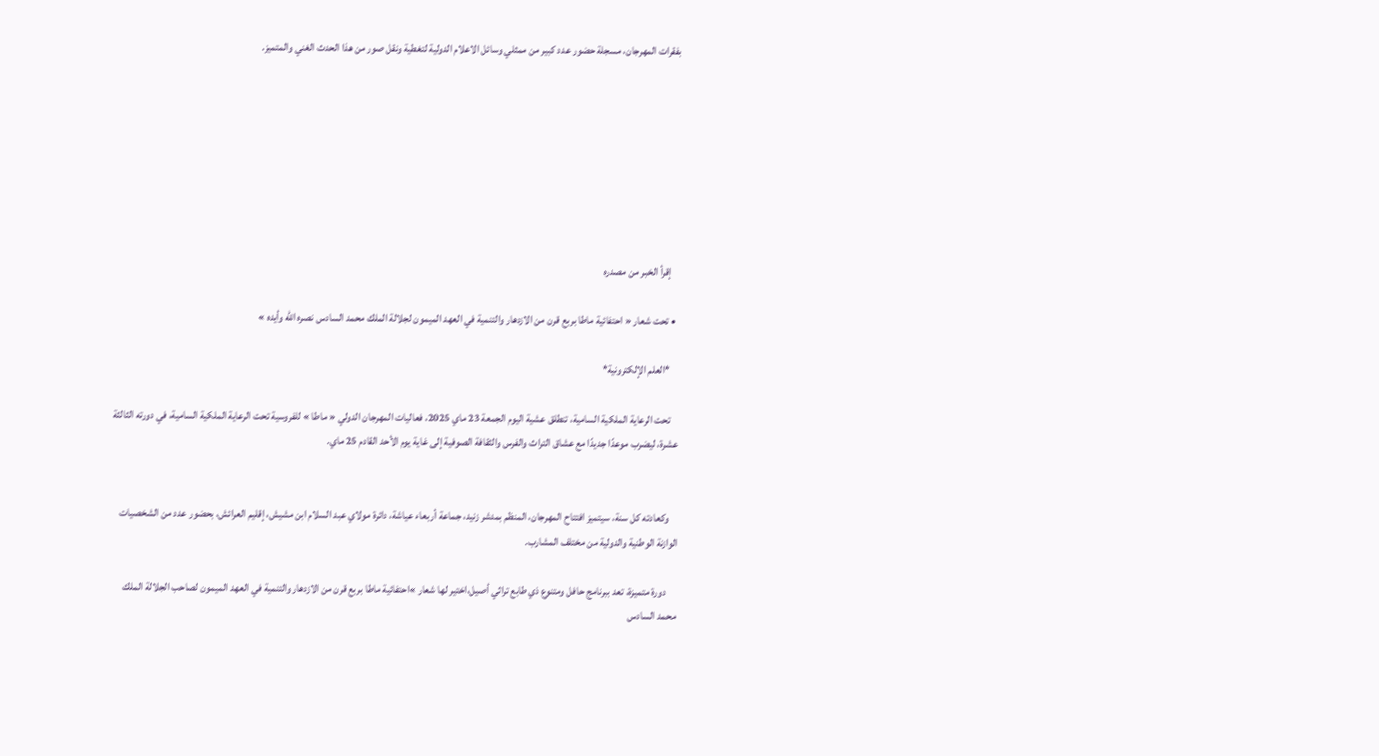بفقرات المهرجان، مسجلة حضور عدد كبير من ممثلي وسائل الاعلام الدولية لتغطية ونقل صور من هذا الحدث الغني والمتميز.








    إقرأ الخبر من مصدره

  • تحت شعار « احتفائية ماطا بربع قرن من الازدهار والتنمية في العهد الميمون لجلالة الملك محمد السادس نصره الله وأيده »

    *العلم الإلكترونية*

    تحت الرعاية الملكية السامية، تنطلق عشية اليوم الجمعة 23 ماي 2025، فعاليات المهرجان الدولي « ماطا » للفروسية تحت الرعاية الملكية السامية، في دورته الثالثة عشرة، ليضرب موعدًا جديدًا مع عشاق التراث والفرس والثقافة الصوفية إلى غاية يوم الأحد القادم 25 ماي.


    وكعادته كل سنة، سيتميز افتتاح المهرجان، المنظم بمدشر زنيد، جماعة أربعاء عياشة، دائرة مولاي عبد السلام ابن مشيش، إقليم العرائش، بحضور عدد من الشخصيات الوازنة الوطنية والدولية من مختلف المشارب.

     دورة متميزة، تعد ببرنامج حافل ومتنوع ذي طابع تراثي أصيل،اختير لها شعار »احتفائية ماطا بربع قرن من الازدهار والتنمية في العهد الميمون لصاحب الجلالة الملك محمد السادس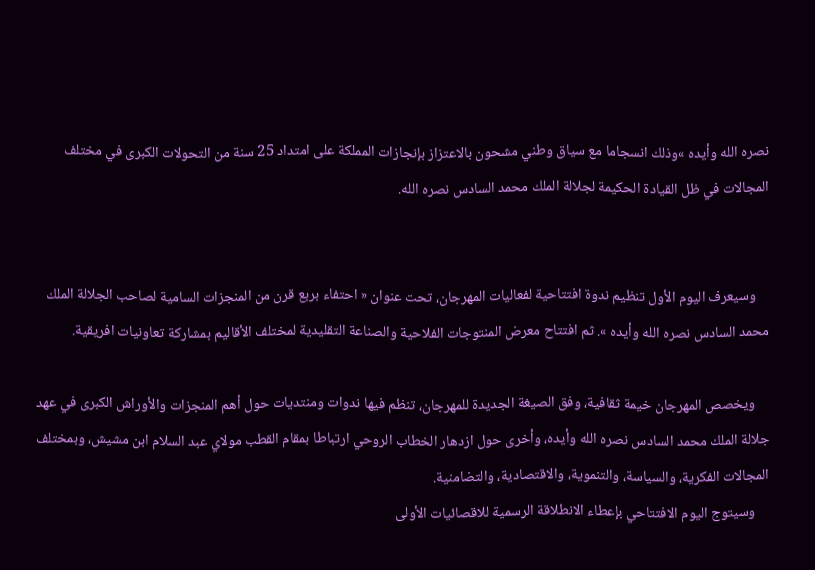نصره الله وأيده »وذلك انسجاما مع سياق وطني مشحون بالاعتزاز بإنجازات المملكة على امتداد 25 سنة من التحولات الكبرى في مختلف المجالات في ظل القيادة الحكيمة لجلالة الملك محمد السادس نصره الله.


    وسيعرف اليوم الأول تنظيم ندوة افتتاحية لفعاليات المهرجان، تحت عنوان « احتفاء بربع قرن من المنجزات السامية لصاحب الجلالة الملك محمد السادس نصره الله وأيده ». ثم افتتاح معرض المنتوجات الفلاحية والصناعة التقليدية لمختلف الأقاليم بمشاركة تعاونيات افريقية.

    ويخصص المهرجان خيمة ثقافية، وفق الصيغة الجديدة للمهرجان، تنظم فيها ندوات ومنتديات حول أهم المنجزات والأوراش الكبرى في عهد جلالة الملك محمد السادس نصره الله وأيده، وأخرى حول ازدهار الخطاب الروحي ارتباطا بمقام القطب مولاي عبد السلام ابن مشيش، وبمختلف المجالات الفكرية، والسياسة، والتنموية، والاقتصادية، والتضامنية.
    وسيتوج اليوم الافتتاحي بإعطاء الانطلاقة الرسمية للاقصائيات الأولى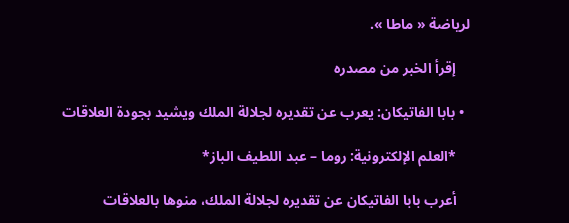لرياضة « ماطا ».

    إقرأ الخبر من مصدره

  • بابا الفاتيكان: يعرب عن تقديره لجلالة الملك ويشيد بجودة العلاقات

    *العلم الإلكترونية: روما – عبد اللطيف الباز*

    أعرب بابا الفاتيكان عن تقديره لجلالة الملك، منوها بالعلاقات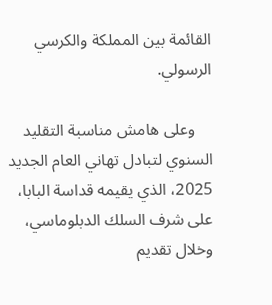القائمة بين المملكة والكرسي الرسولي.

    وعلى هامش مناسبة التقليد السنوي لتبادل تهاني العام الجديد 2025، الذي يقيمه قداسة البابا، على شرف السلك الدبلوماسي، وخلال تقديم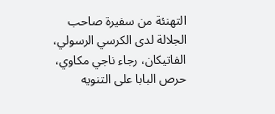التهنئة من سفيرة صاحب الجلالة لدى الكرسي الرسولي، الفاتيكان، رجاء ناجي مكاوي، حرص البابا على التنويه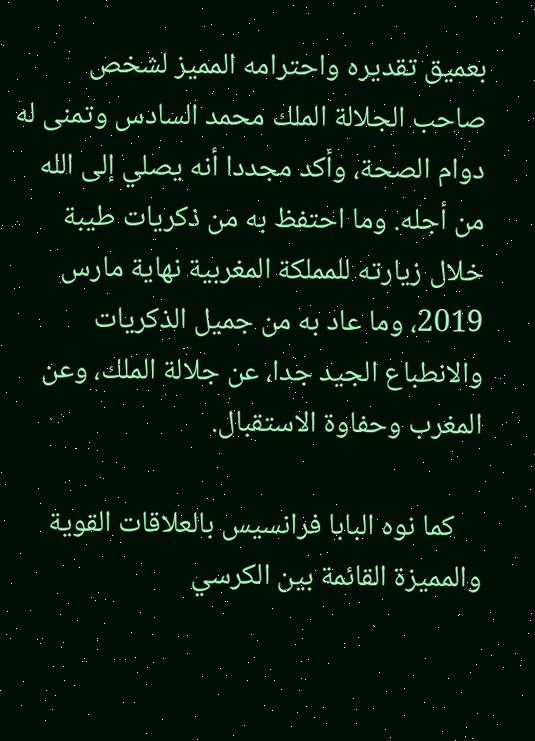بعميق تقديره واحترامه المميز لشخص صاحب الجلالة الملك محمد السادس وتمنى له دوام الصحة، وأكد مجددا أنه يصلي إلى الله من أجله. وما احتفظ به من ذكريات طيبة خلال زيارته للمملكة المغربية نهاية مارس 2019، وما عاد به من جميل الذكريات والانطباع الجيد جدا، عن جلالة الملك، وعن المغرب وحفاوة الاستقبال.

    كما نوه البابا فرانسيس بالعلاقات القوية والمميزة القائمة بين الكرسي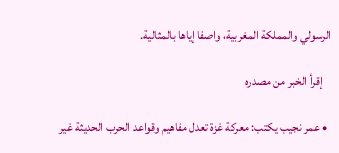الرسولي والمملكة المغربية، واصفا إياها بالمثالية.

    إقرأ الخبر من مصدره

  • عمر نجيب يكتب: معركة غزة تعدل مفاهيم وقواعد الحرب الحديثة غير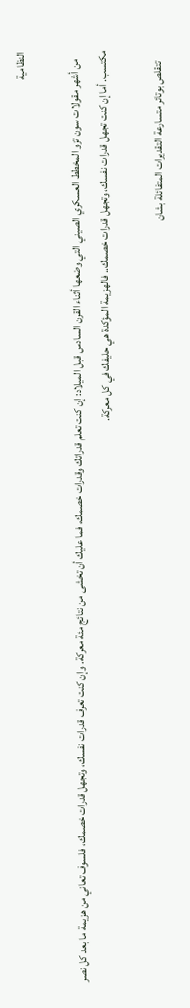النظامية

    من أشهر مقولات سون تزو المخطط العسكري الصيني التي وضعها أثناء القرن السادس قبل الميلاد: إن كنت تعلم قدراتك وقدرات خصمك، فما عليك أن تخشى من نتائج مئة معركة. وإن كنت تعرف قدرات نفسك، وتجهل قدرات خصمك، فلسوف تعاني من هزيمة ما بعد كل نصر مكتسب. أما إن كنت تجهل قدرات نفسك، وتجهل قدرات خصمك.. فالهزيمة المؤكدة هي حليفك في كل معركة.

     تتقلص بوتائر متسارعة التقديرات المتفائلة بشان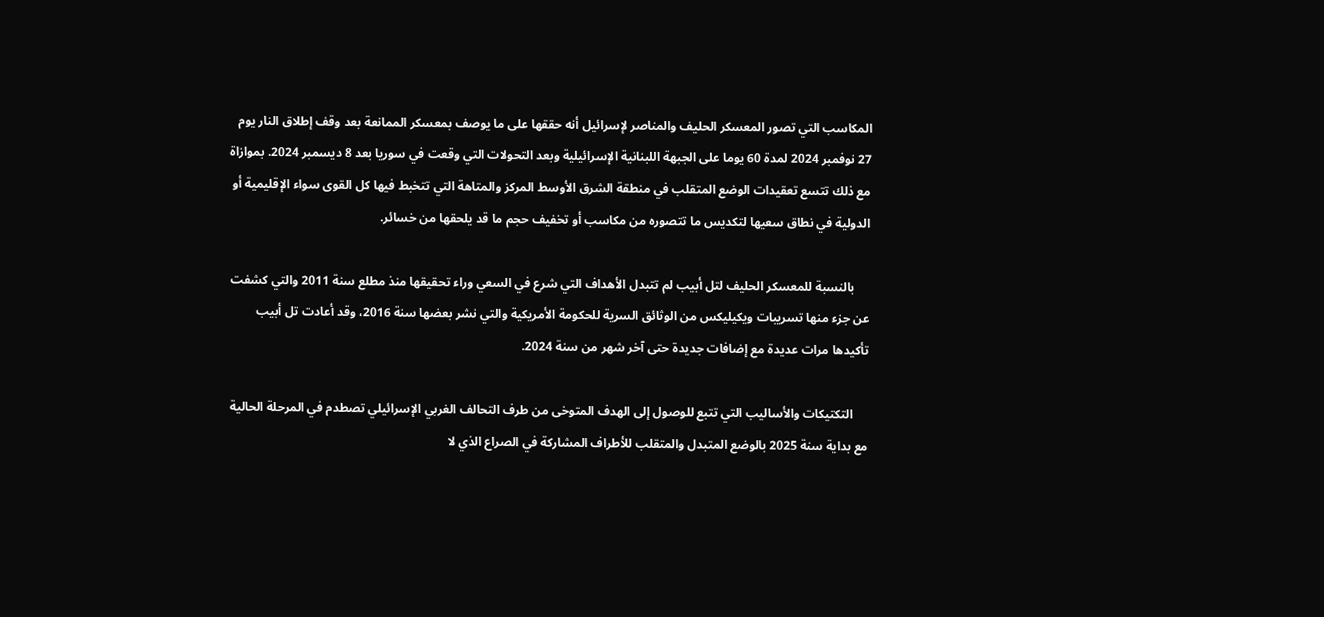المكاسب التي تصور المعسكر الحليف والمناصر لإسرائيل أنه حققها على ما يوصف بمعسكر الممانعة بعد وقف إطلاق النار يوم 27 نوفمبر 2024 لمدة 60 يوما على الجبهة اللبنانية الإسرائيلية وبعد التحولات التي وقعت في سوريا بعد 8 ديسمبر 2024. بموازاة مع ذلك تتسع تعقيدات الوضع المتقلب في منطقة الشرق الأوسط المركز والمتاهة التي تتخبط فيها كل القوى سواء الإقليمية أو الدولية في نطاق سعيها لتكديس ما تتصوره من مكاسب أو تخفيف حجم ما قد يلحقها من خسائر.

     بالنسبة للمعسكر الحليف لتل أبيب لم تتبدل الأهداف التي شرع في السعي وراء تحقيقها منذ مطلع سنة 2011 والتي كشفت عن جزء منها تسريبات ويكيليكس من الوثائق السرية للحكومة الأمريكية والتي نشر بعضها سنة 2016، وقد أعادت تل أبيب تأكيدها مرات عديدة مع إضافات جديدة حتى آخر شهر من سنة 2024.

     التكتيكات والأساليب التي تتبع للوصول إلى الهدف المتوخى من طرف التحالف الغربي الإسرائيلي تصطدم في المرحلة الحالية مع بداية سنة 2025 بالوضع المتبدل والمتقلب للأطراف المشاركة في الصراع الذي لا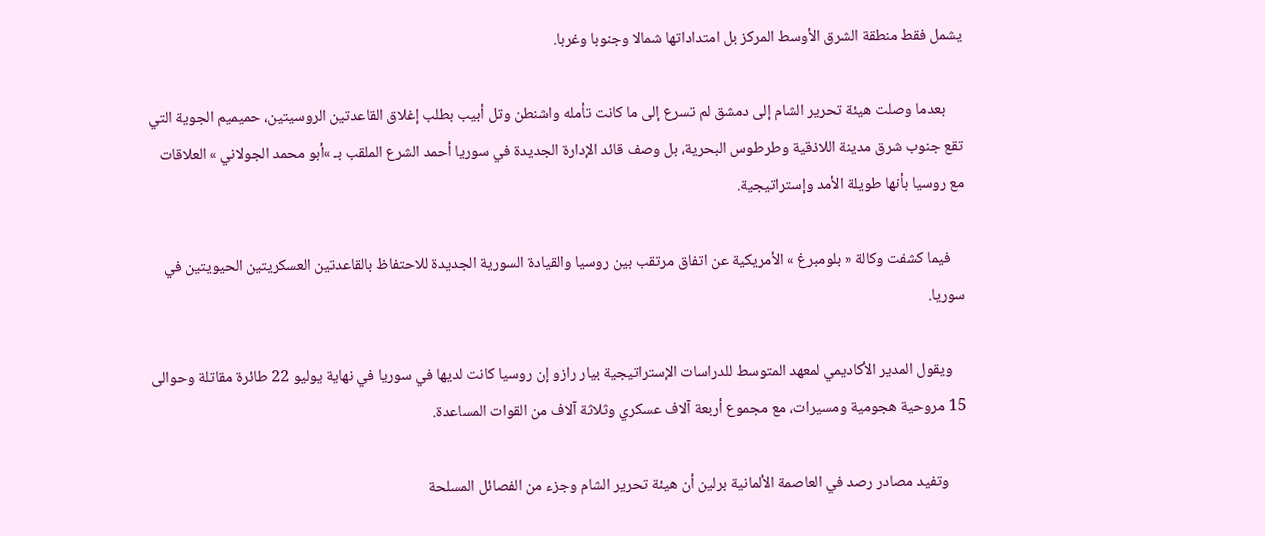يشمل فقط منطقة الشرق الأوسط المركز بل امتداداتها شمالا وجنوبا وغربا.

     بعدما وصلت هيئة تحرير الشام إلى دمشق لم تسرع إلى ما كانت تأمله واشنطن وتل أبيب بطلب إغلاق القاعدتين الروسيتين، حميميم الجوية التي تقع جنوب شرق مدينة اللاذقية وطرطوس البحرية، بل وصف قائد الإدارة الجديدة في سوريا أحمد الشرع الملقب بـ »أبو محمد الجولاني » العلاقات مع روسيا بأنها طويلة الأمد وإستراتيجية.

    فيما كشفت وكالة « بلومبرغ » الأمريكية عن اتفاق مرتقب بين روسيا والقيادة السورية الجديدة للاحتفاظ بالقاعدتين العسكريتين الحيويتين في سوريا.

    ويقول المدير الأكاديمي لمعهد المتوسط للدراسات الإستراتيجية بيار رازو إن روسيا كانت لديها في سوريا في نهاية يوليو 22 طائرة مقاتلة وحوالى 15 مروحية هجومية ومسيرات، مع مجموع أربعة آلاف عسكري وثلاثة آلاف من القوات المساعدة.

     وتفيد مصادر رصد في العاصمة الألمانية برلين أن هيئة تحرير الشام وجزء من الفصائل المسلحة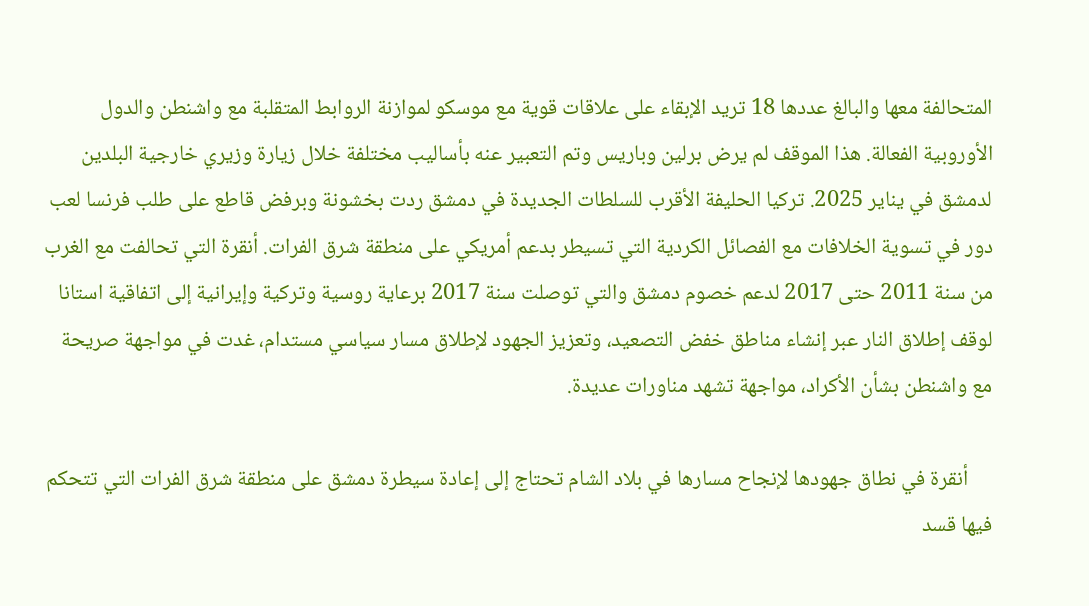المتحالفة معها والبالغ عددها 18 تريد الإبقاء على علاقات قوية مع موسكو لموازنة الروابط المتقلبة مع واشنطن والدول الأوروبية الفعالة. هذا الموقف لم يرض برلين وباريس وتم التعبير عنه بأساليب مختلفة خلال زيارة وزيري خارجية البلدين لدمشق في يناير 2025. تركيا الحليفة الأقرب للسلطات الجديدة في دمشق ردت بخشونة وبرفض قاطع على طلب فرنسا لعب دور في تسوية الخلافات مع الفصائل الكردية التي تسيطر بدعم أمريكي على منطقة شرق الفرات. أنقرة التي تحالفت مع الغرب من سنة 2011 حتى 2017 لدعم خصوم دمشق والتي توصلت سنة 2017 برعاية روسية وتركية وإيرانية إلى اتفاقية استانا لوقف إطلاق النار عبر إنشاء مناطق خفض التصعيد، وتعزيز الجهود لإطلاق مسار سياسي مستدام، غدت في مواجهة صريحة مع واشنطن بشأن الأكراد، مواجهة تشهد مناورات عديدة.

     أنقرة في نطاق جهودها لإنجاح مسارها في بلاد الشام تحتاج إلى إعادة سيطرة دمشق على منطقة شرق الفرات التي تتحكم فيها قسد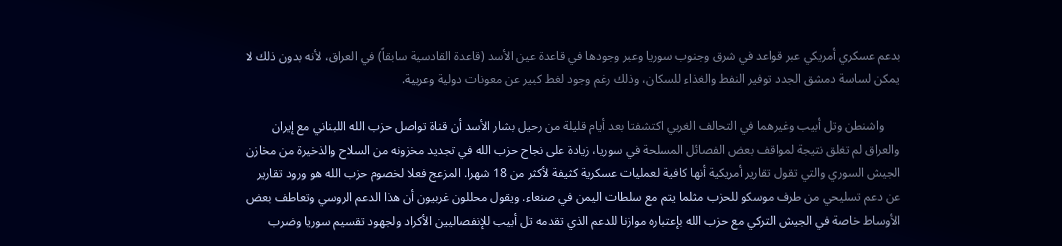بدعم عسكري أمريكي عبر قواعد في شرق وجنوب سوريا وعبر وجودها في قاعدة عين الأسد (قاعدة القادسية سابقاً) في العراق، لأنه بدون ذلك لا يمكن لساسة دمشق الجدد توفير النفط والغذاء للسكان، وذلك رغم وجود لغط كبير عن معونات دولية وعربية.

     واشنطن وتل أبيب وغيرهما في التحالف الغربي اكتشفتا بعد أيام قليلة من رحيل بشار الأسد أن قناة تواصل حزب الله اللبناني مع إيران والعراق لم تغلق نتيجة لمواقف بعض الفصائل المسلحة في سوريا، زيادة على نجاح حزب الله في تجديد مخزونه من السلاح والذخيرة من مخازن الجيش السوري والتي تقول تقارير أمريكية أنها كافية لعمليات عسكرية كثيفة لأكثر من 18 شهرا. المزعج فعلا لخصوم حزب الله هو ورود تقارير عن دعم تسليحي من طرف موسكو للحزب مثلما يتم مع سلطات اليمن في صنعاء. ويقول محللون غربيون أن هذا الدعم الروسي وتعاطف بعض الأوساط خاصة في الجيش التركي مع حزب الله بإعتباره موازنا للدعم الذي تقدمه تل أبيب للإنفصاليين الأكراد ولجهود تقسيم سوريا وضرب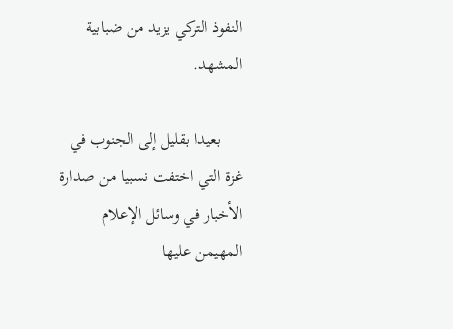النفوذ التركي يزيد من ضبابية المشهد.

     بعيدا بقليل إلى الجنوب في غزة التي اختفت نسبيا من صدارة الأخبار في وسائل الإعلام المهيمن عليها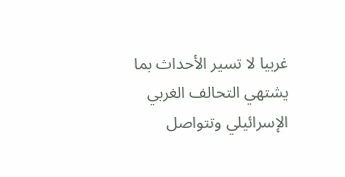غربيا لا تسير الأحداث بما يشتهي التحالف الغربي الإسرائيلي وتتواصل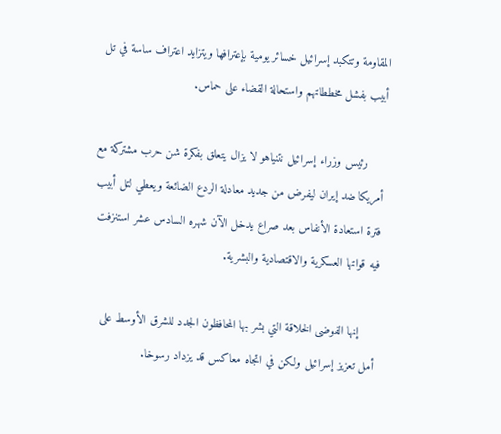المقاومة وتتكبد إسرائيل خسائر يومية بإعترافها ويتزايد اعتراف ساسة في تل أبيب بفشل مخططاتهم واستحالة القضاء على حماس.

     رئيس وزراء إسرائيل نتنياهو لا يزال يتعلق بفكرة شن حرب مشتركة مع أمريكا ضد إيران ليفرض من جديد معادلة الردع الضائعة ويعطي لتل أبيب فترة استعادة الأنفاس بعد صراع يدخل الآن شهره السادس عشر استنزفت فيه قواتها العسكرية والاقتصادية والبشرية.

     إنها الفوضى الخلاقة التي بشر بها المحافظون الجدد للشرق الأوسط على أمل تعزيز إسرائيل ولكن في اتجاه معاكس قد يزداد رسوخا.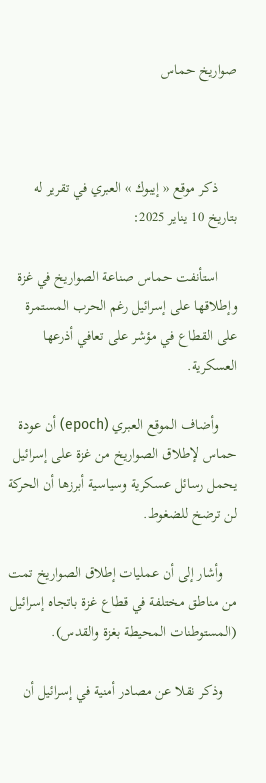صواريخ حماس



     ذكر موقع « إيبوك » العبري في تقرير له بتاريخ 10 يناير 2025:

     استأنفت حماس صناعة الصواريخ في غزة وإطلاقها على إسرائيل رغم الحرب المستمرة على القطاع في مؤشر على تعافي أذرعها العسكرية.

     وأضاف الموقع العبري (epoch) أن عودة حماس لإطلاق الصواريخ من غزة على إسرائيل يحمل رسائل عسكرية وسياسية أبرزها أن الحركة لن ترضخ للضغوط.

    وأشار إلى أن عمليات إطلاق الصواريخ تمت من مناطق مختلفة في قطاع غزة باتجاه إسرائيل (المستوطنات المحيطة بغزة والقدس).

    وذكر نقلا عن مصادر أمنية في إسرائيل أن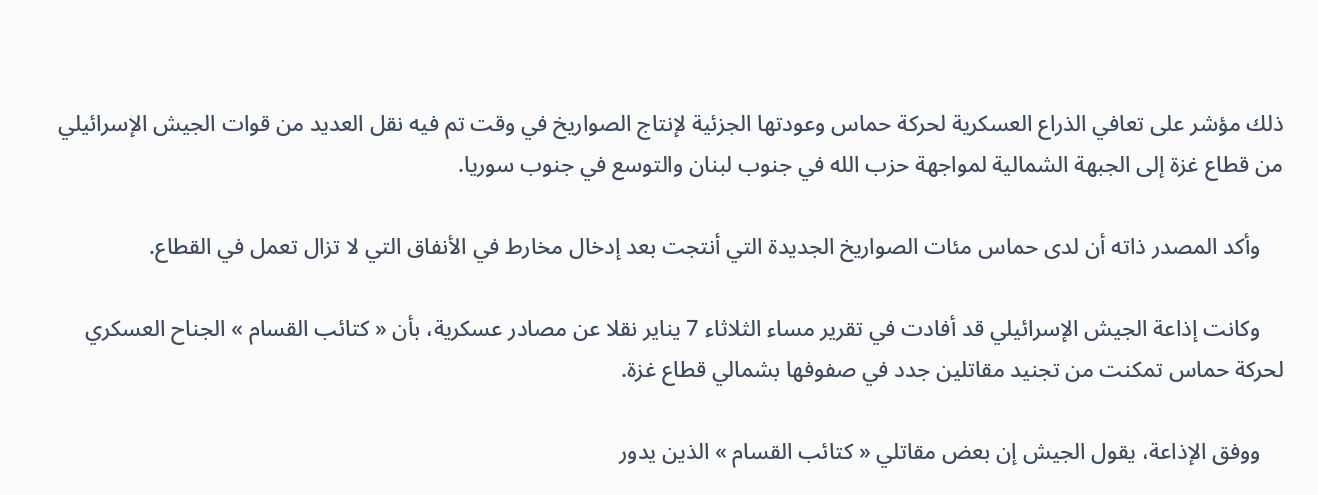ذلك مؤشر على تعافي الذراع العسكرية لحركة حماس وعودتها الجزئية لإنتاج الصواريخ في وقت تم فيه نقل العديد من قوات الجيش الإسرائيلي من قطاع غزة إلى الجبهة الشمالية لمواجهة حزب الله في جنوب لبنان والتوسع في جنوب سوريا.

    وأكد المصدر ذاته أن لدى حماس مئات الصواريخ الجديدة التي أنتجت بعد إدخال مخارط في الأنفاق التي لا تزال تعمل في القطاع.

    وكانت إذاعة الجيش الإسرائيلي قد أفادت في تقرير مساء الثلاثاء 7 يناير نقلا عن مصادر عسكرية، بأن « كتائب القسام » الجناح العسكري لحركة حماس تمكنت من تجنيد مقاتلين جدد في صفوفها بشمالي قطاع غزة.

    ووفق الإذاعة، يقول الجيش إن بعض مقاتلي « كتائب القسام » الذين يدور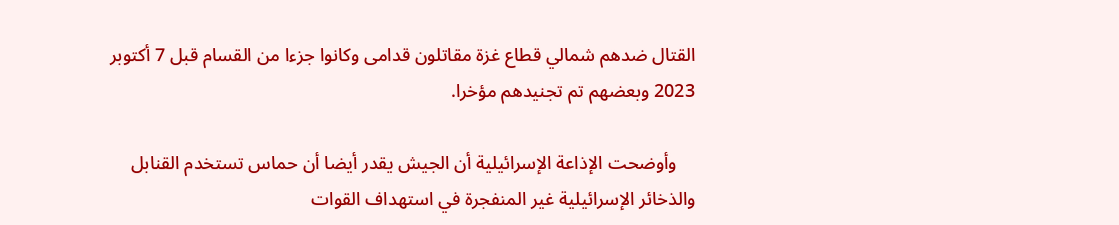القتال ضدهم شمالي قطاع غزة مقاتلون قدامى وكانوا جزءا من القسام قبل 7 أكتوبر 2023 وبعضهم تم تجنيدهم مؤخرا.

    وأوضحت الإذاعة الإسرائيلية أن الجيش يقدر أيضا أن حماس تستخدم القنابل والذخائر الإسرائيلية غير المنفجرة في استهداف القوات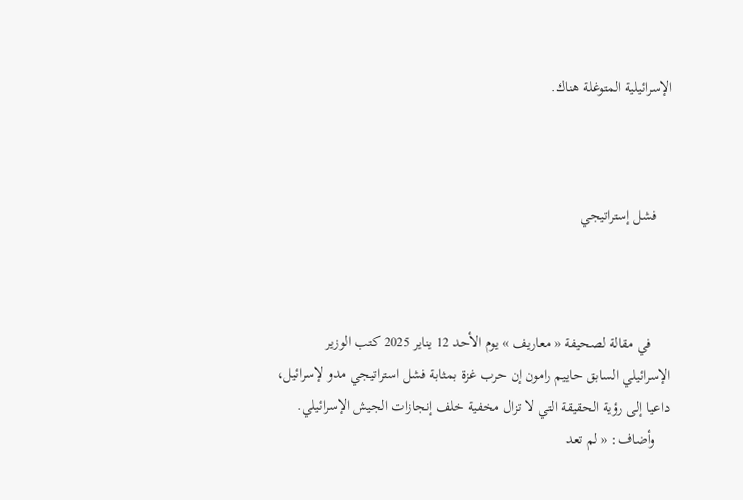الإسرائيلية المتوغلة هناك.



    فشل إستراتيجي



     في مقالة لصحيفة « معاريف » يوم الأحد 12 يناير 2025 كتب الوزير الإسرائيلي السابق حاييم رامون إن حرب غزة بمثابة فشل استراتيجي مدو لإسرائيل، داعيا إلى رؤية الحقيقة التي لا تزال مخفية خلف إنجازات الجيش الإسرائيلي.
    وأضاف: « لم تعد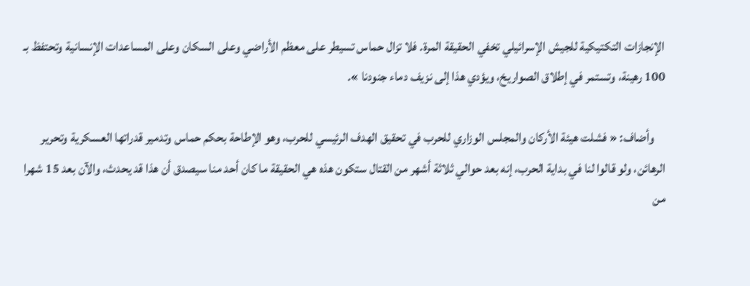الإنجازات التكتيكية للجيش الإسرائيلي تخفي الحقيقة المرة. فلا تزال حماس تسيطر على معظم الأراضي وعلى السكان وعلى المساعدات الإنسانية وتحتفظ بـ 100 رهينة، وتستمر في إطلاق الصواريخ، ويؤدي هذا إلى نزيف دماء جنودنا ».

    وأضاف: « فشلت هيئة الأركان والمجلس الوزاري للحرب في تحقيق الهدف الرئيسي للحرب، وهو الإطاحة بحكم حماس وتدمير قدراتها العسكرية وتحرير الرهائن، ولو قالوا لنا في بداية الحرب، إنه بعد حوالي ثلاثة أشهر من القتال ستكون هذه هي الحقيقة ما كان أحد منا سيصدق أن هذا قد يحدث، والآن بعد 15 شهرا من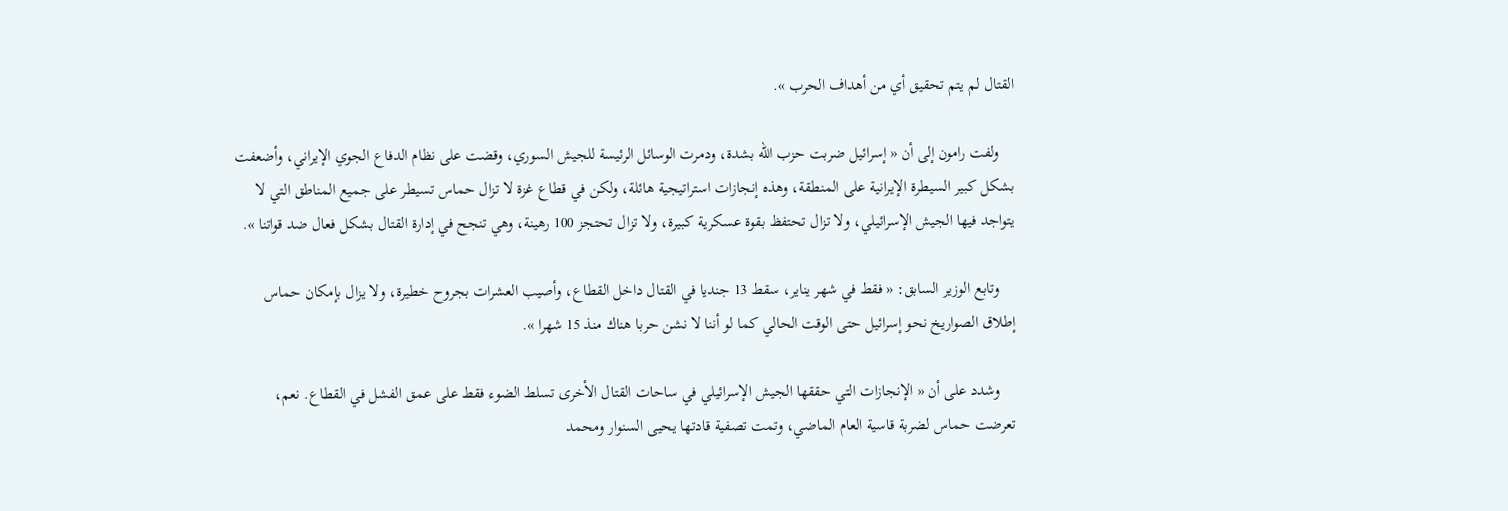القتال لم يتم تحقيق أي من أهداف الحرب ».

    ولفت رامون إلى أن « إسرائيل ضربت حزب الله بشدة، ودمرت الوسائل الرئيسة للجيش السوري، وقضت على نظام الدفاع الجوي الإيراني، وأضعفت بشكل كبير السيطرة الإيرانية على المنطقة، وهذه إنجازات استراتيجية هائلة، ولكن في قطاع غزة لا تزال حماس تسيطر على جميع المناطق التي لا يتواجد فيها الجيش الإسرائيلي، ولا تزال تحتفظ بقوة عسكرية كبيرة، ولا تزال تحتجز 100 رهينة، وهي تنجح في إدارة القتال بشكل فعال ضد قواتنا ».

    وتابع الوزير السابق: « فقط في شهر يناير، سقط 13 جنديا في القتال داخل القطاع، وأصيب العشرات بجروح خطيرة، ولا يزال بإمكان حماس إطلاق الصواريخ نحو إسرائيل حتى الوقت الحالي كما لو أننا لا نشن حربا هناك منذ 15 شهرا ».

    وشدد على أن « الإنجازات التي حققها الجيش الإسرائيلي في ساحات القتال الأخرى تسلط الضوء فقط على عمق الفشل في القطاع. نعم، تعرضت حماس لضربة قاسية العام الماضي، وتمت تصفية قادتها يحيى السنوار ومحمد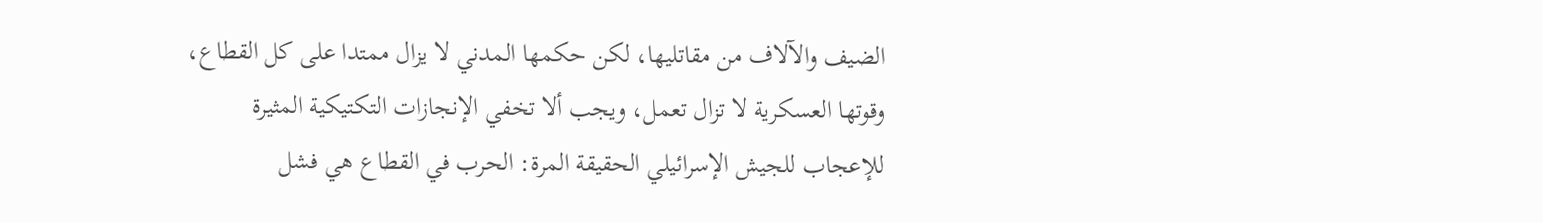الضيف والآلاف من مقاتليها، لكن حكمها المدني لا يزال ممتدا على كل القطاع، وقوتها العسكرية لا تزال تعمل، ويجب ألا تخفي الإنجازات التكتيكية المثيرة للإعجاب للجيش الإسرائيلي الحقيقة المرة: الحرب في القطاع هي فشل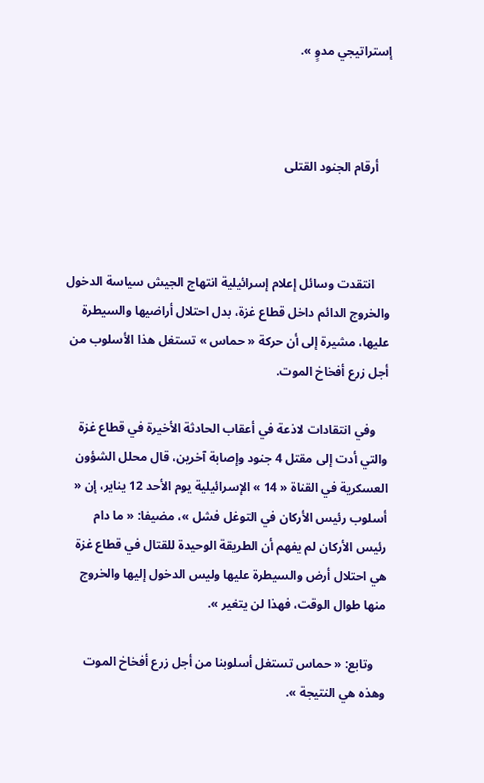إستراتيجي مدوٍ ».



    أرقام الجنود القتلى



     انتقدت وسائل إعلام إسرائيلية انتهاج الجيش سياسة الدخول والخروج الدائم داخل قطاع غزة، بدل احتلال أراضيها والسيطرة عليها، مشيرة إلى أن حركة « حماس » تستغل هذا الأسلوب من أجل زرع أفخاخ الموت.

    وفي انتقادات لاذعة في أعقاب الحادثة الأخيرة في قطاع غزة والتي أدت إلى مقتل 4 جنود وإصابة آخرين، قال محلل الشؤون العسكرية في القناة « 14 » الإسرائيلية يوم الأحد 12 يناير، إن « أسلوب رئيس الأركان في التوغل فشل »، مضيفا: « ما دام رئيس الأركان لم يفهم أن الطريقة الوحيدة للقتال في قطاع غزة هي احتلال أرض والسيطرة عليها وليس الدخول إليها والخروج منها طوال الوقت، فهذا لن يتغير ».

    وتابع: « حماس تستغل أسلوبنا من أجل زرع أفخاخ الموت وهذه هي النتيجة ».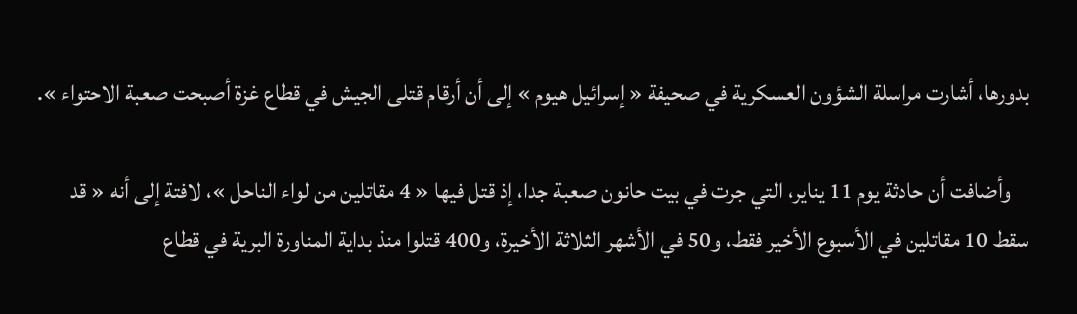بدورها، أشارت مراسلة الشؤون العسكرية في صحيفة « إسرائيل هيوم » إلى أن أرقام قتلى الجيش في قطاع غزة أصبحت صعبة الاحتواء ».

    وأضافت أن حادثة يوم 11 يناير، التي جرت في بيت حانون صعبة جدا، إذ قتل فيها « 4 مقاتلين من لواء الناحل »، لافتة إلى أنه « قد سقط 10 مقاتلين في الأسبوع الأخير فقط، و50 في الأشهر الثلاثة الأخيرة، و400 قتلوا منذ بداية المناورة البرية في قطاع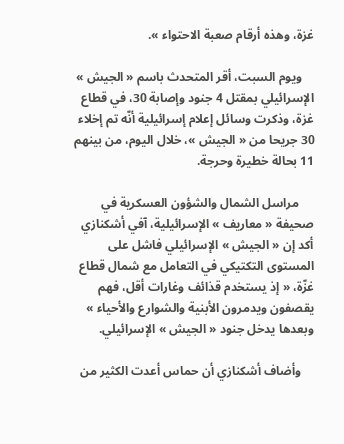غزة، وهذه أرقام صعبة الاحتواء ».

    ويوم السبت، أقر المتحدث باسم « الجيش » الإسرائيلي بمقتل 4 جنود وإصابة 30، في قطاع غزة، وذكرت وسائل إعلام إسرائيلية أنّه تم إخلاء 30 جريحا من « الجيش »، خلال اليوم، من بينهم 11 بحالة خطيرة وحرجة.

     مراسل الشمال والشؤون العسكرية في صحيفة « معاريف » الإسرائيلية، آفي أشكنازي أكد إن « الجيش » الإسرائيلي فاشل على المستوى التكتيكي في التعامل مع شمال قطاع غزّة، « إذ يستخدم قذائف وغارات أقل، فهم يقصفون ويدمرون الأبنية والشوارع والأحياء » وبعدها يدخل جنود « الجيش » الإسرائيلي.

    وأضاف أشكنازي أن حماس أعدت الكثير من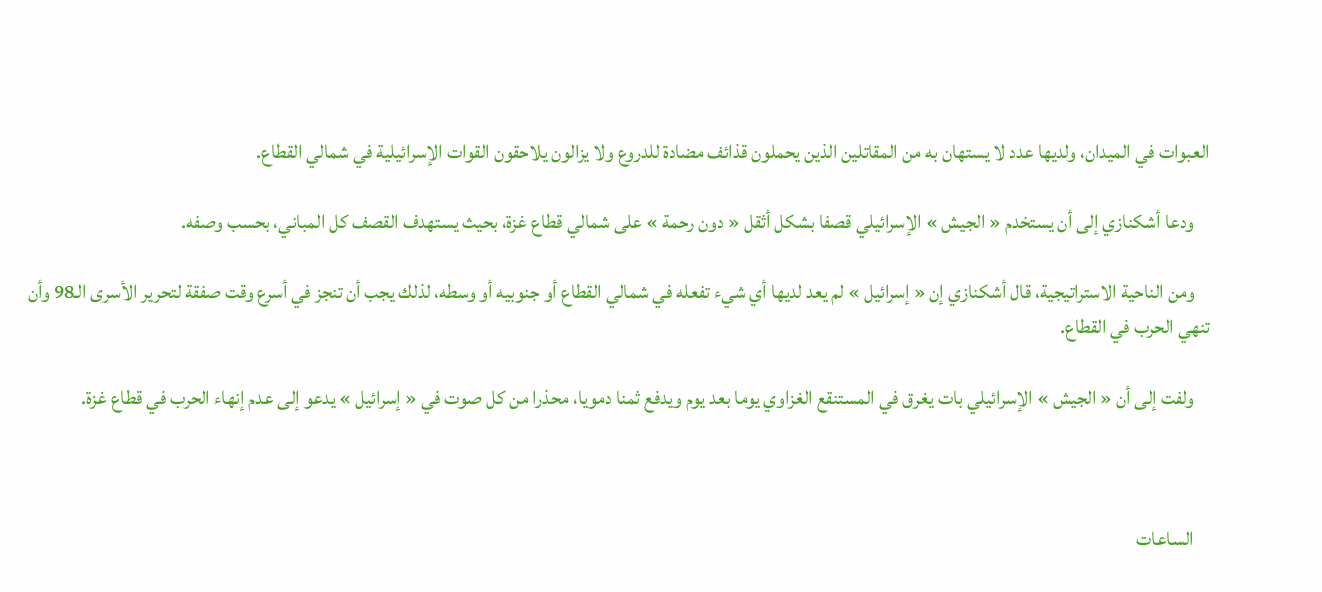العبوات في الميدان، ولديها عدد لا يستهان به من المقاتلين الذين يحملون قذائف مضادة للدروع ولا يزالون يلاحقون القوات الإسرائيلية في شمالي القطاع.

    ودعا أشكنازي إلى أن يستخدم « الجيش » الإسرائيلي قصفا بشكل أثقل « دون رحمة » على شمالي قطاع غزة، بحيث يستهدف القصف كل المباني، بحسب وصفه.

    ومن الناحية الاستراتيجية، قال أشكنازي إن « إسرائيل » لم يعد لديها أي شيء تفعله في شمالي القطاع أو جنوبيه أو وسطه، لذلك يجب أن تنجز في أسرع وقت صفقة لتحرير الأسرى الـ98 وأن تنهي الحرب في القطاع.

    ولفت إلى أن « الجيش » الإسرائيلي بات يغرق في المستنقع الغزاوي يوما بعد يوم ويدفع ثمنا دمويا، محذرا من كل صوت في « إسرائيل » يدعو إلى عدم إنهاء الحرب في قطاع غزة.



    الساعات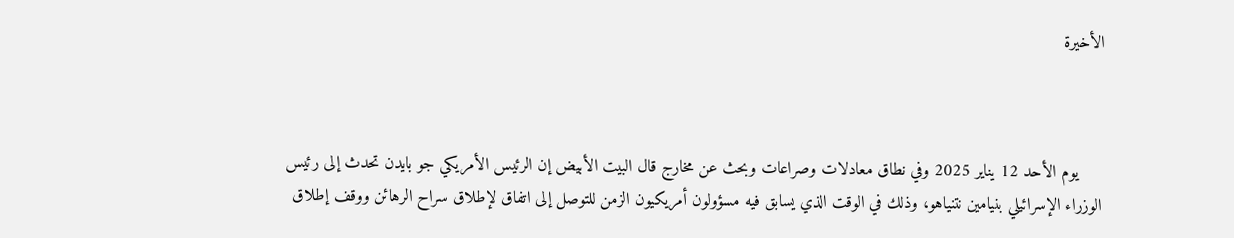الأخيرة



     يوم الأحد 12 يناير 2025 وفي نطاق معادلات وصراعات وبحث عن مخارج قال البيت الأبيض إن الرئيس الأمريكي جو بايدن تحدث إلى رئيس الوزراء الإسرائيلي بنيامين نتنياهو، وذلك في الوقت الذي يسابق فيه مسؤولون أمريكيون الزمن للتوصل إلى اتفاق لإطلاق سراح الرهائن ووقف إطلاق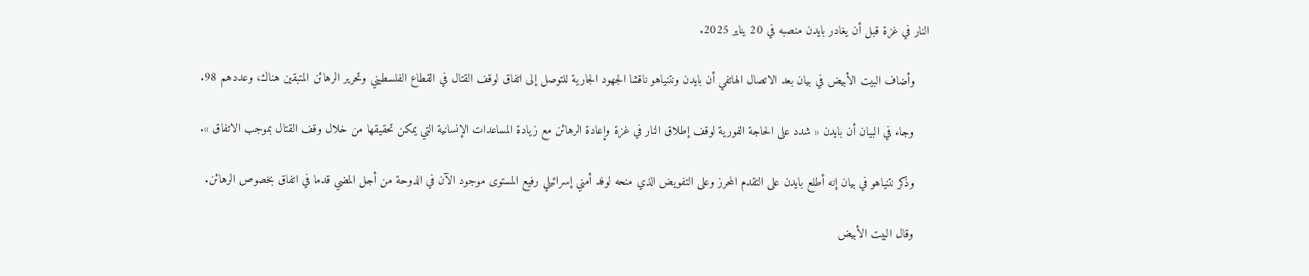النار في غزة قبل أن يغادر بايدن منصبه في 20 يناير 2025.

    وأضاف البيت الأبيض في بيان بعد الاتصال الهاتفي أن بايدن ونتنياهو ناقشا الجهود الجارية للتوصل إلى اتفاق لوقف القتال في القطاع الفلسطيني وتحرير الرهائن المتبقين هناك، وعددهم 98.

    وجاء في البيان أن بايدن « شدد على الحاجة الفورية لوقف إطلاق النار في غزة وإعادة الرهائن مع زيادة المساعدات الإنسانية التي يمكن تحقيقها من خلال وقف القتال بموجب الاتفاق ».

    وذكر نتنياهو في بيان إنه أطلع بايدن على التقدم المحرز وعلى التفويض الذي منحه لوفد أمني إسرائيلي رفيع المستوى موجود الآن في الدوحة من أجل المضي قدما في اتفاق بخصوص الرهائن.

    وقال البيت الأبيض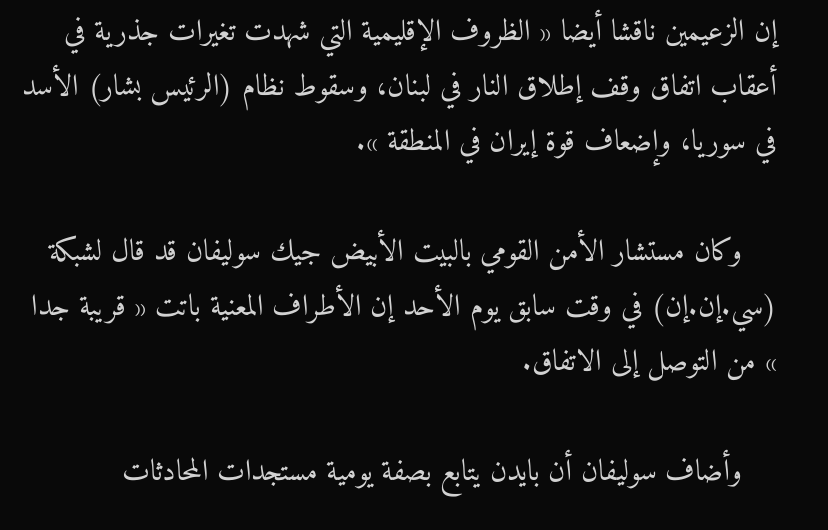إن الزعيمين ناقشا أيضا « الظروف الإقليمية التي شهدت تغيرات جذرية في أعقاب اتفاق وقف إطلاق النار في لبنان، وسقوط نظام (الرئيس بشار) الأسد في سوريا، وإضعاف قوة إيران في المنطقة ».

    وكان مستشار الأمن القومي بالبيت الأبيض جيك سوليفان قد قال لشبكة (سي.إن.إن) في وقت سابق يوم الأحد إن الأطراف المعنية باتت « قريبة جدا » من التوصل إلى الاتفاق.

    وأضاف سوليفان أن بايدن يتابع بصفة يومية مستجدات المحادثات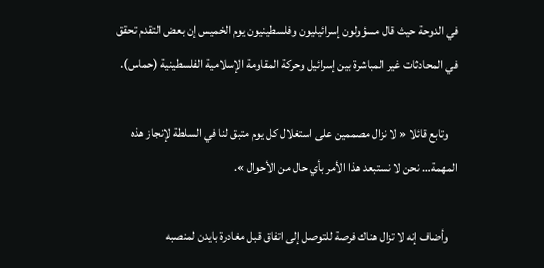في الدوحة حيث قال مسؤولون إسرائيليون وفلسطينيون يوم الخميس إن بعض التقدم تحقق في المحادثات غير المباشرة بين إسرائيل وحركة المقاومة الإسلامية الفلسطينية (حماس).

    وتابع قائلا « لا نزال مصممين على استغلال كل يوم متبق لنا في السلطة لإنجاز هذه المهمة… نحن لا نستبعد هذا الأمر بأي حال من الأحوال ».

    وأضاف إنه لا تزال هناك فرصة للتوصل إلى اتفاق قبل مغادرة بايدن لمنصبه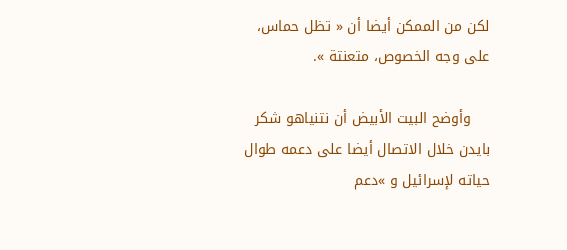لكن من الممكن أيضا أن « تظل حماس، على وجه الخصوص، متعنتة ».

    وأوضح البيت الأبيض أن نتنياهو شكر بايدن خلال الاتصال أيضا على دعمه طوال حياته لإسرائيل و »دعم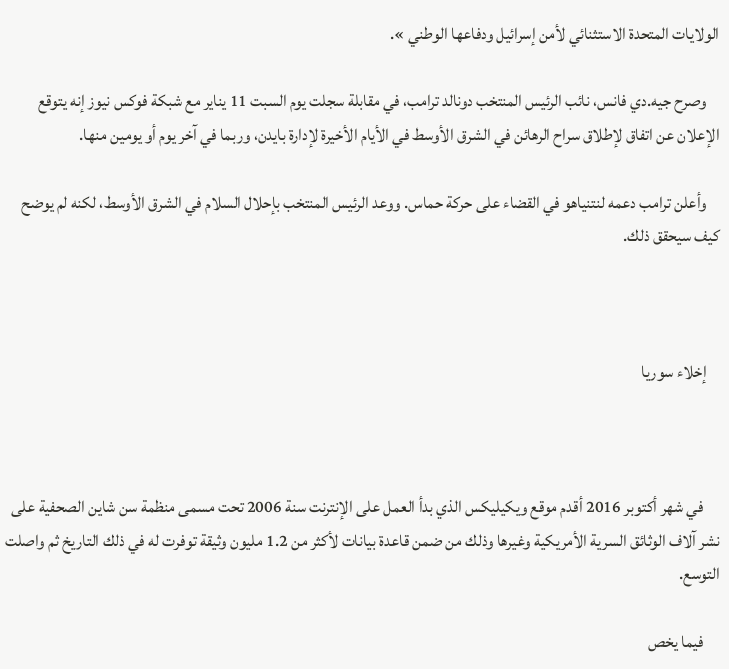الولايات المتحدة الاستثنائي لأمن إسرائيل ودفاعها الوطني ».

    وصرح جيه.دي فانس، نائب الرئيس المنتخب دونالد ترامب، في مقابلة سجلت يوم السبت 11 يناير مع شبكة فوكس نيوز إنه يتوقع الإعلان عن اتفاق لإطلاق سراح الرهائن في الشرق الأوسط في الأيام الأخيرة لإدارة بايدن، وربما في آخر يوم أو يومين منها.

    وأعلن ترامب دعمه لنتنياهو في القضاء على حركة حماس. ووعد الرئيس المنتخب بإحلال السلام في الشرق الأوسط، لكنه لم يوضح كيف سيحقق ذلك.



    إخلاء سوريا



     في شهر أكتوبر 2016 أقدم موقع ويكيليكس الذي بدأ العمل على الإنترنت سنة 2006 تحت مسمى منظمة سن شاين الصحفية على نشر آلاف الوثائق السرية الأمريكية وغيرها وذلك من ضمن قاعدة بيانات لأكثر من 1.2 مليون وثيقة توفرت له في ذلك التاريخ ثم واصلت التوسع.

     فيما يخص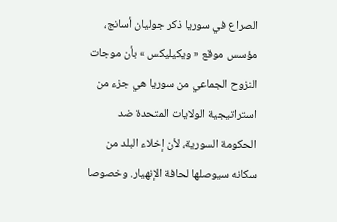الصراع في سوريا ذكر جوليان أسانج، مؤسس موقع « ويكيليكس » بأن موجات النزوح الجماعي من سوريا هي جزء من استراتيجية الولايات المتحدة ضد الحكومة السورية، لأن إخلاء البلد من سكانه سيوصلها لحافة الإنهيار. وخصوصا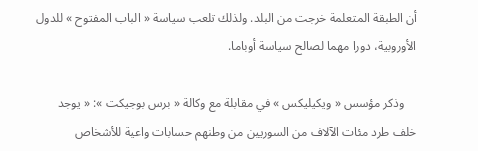أن الطبقة المتعلمة خرجت من البلد. ولذلك تلعب سياسة « الباب المفتوح » للدول الأوروبية، دورا مهما لصالح سياسة أوباما.

    وذكر مؤسس « ويكيليكس » في مقابلة مع وكالة « برس بوجيكت »: « يوجد خلف طرد مئات الآلاف من السوريين من وطنهم حسابات واعية للأشخاص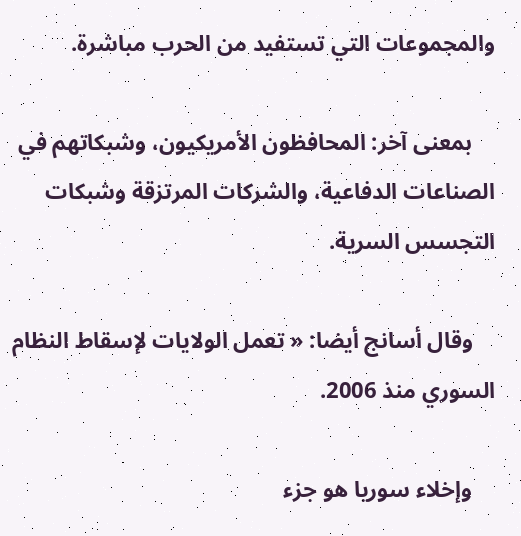والمجموعات التي تستفيد من الحرب مباشرة.

    بمعنى آخر: المحافظون الأمريكيون، وشبكاتهم في الصناعات الدفاعية، والشركات المرتزقة وشبكات التجسس السرية.

    وقال أسانج أيضا: « تعمل الولايات لإسقاط النظام السوري منذ 2006.

    وإخلاء سوريا هو جزء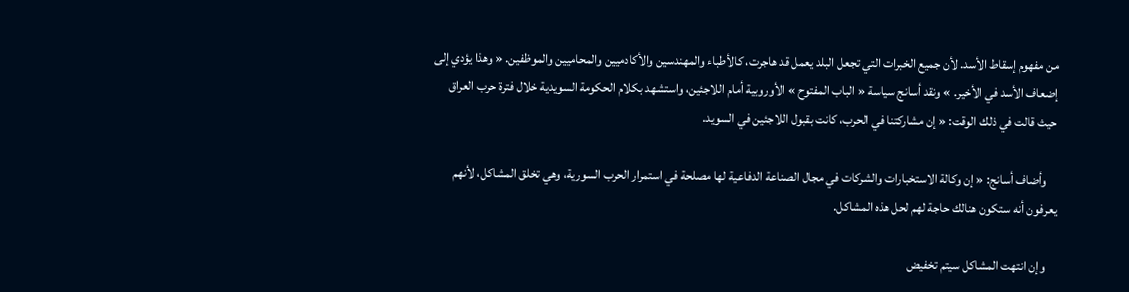من مفهوم إسقاط الأسد. لأن جميع الخبرات التي تجعل البلد يعمل قد هاجرت، كالأطباء والمهندسين والأكادميين والمحاميين والموظفين. « وهذا يؤدي إلى إضعاف الأسد في الأخير. » ونقد أسانج سياسة « الباب المفتوح » الأوروبية أمام اللاجئين، واستشهد بكلام الحكومة السويدية خلال فترة حرب العراق حيث قالت في ذلك الوقت: « إن مشاركتنا في الحرب، كانت بقبول اللاجئين في السويد.

    وأضاف أسانج: « إن وكالة الاستخبارات والشركات في مجال الصناعة الدفاعية لها مصلحة في استمرار الحرب السورية، وهي تخلق المشاكل، لأنهم يعرفون أنه ستكون هنالك حاجة لهم لحل هذه المشاكل.

    وإن انتهت المشاكل سيتم تخفيض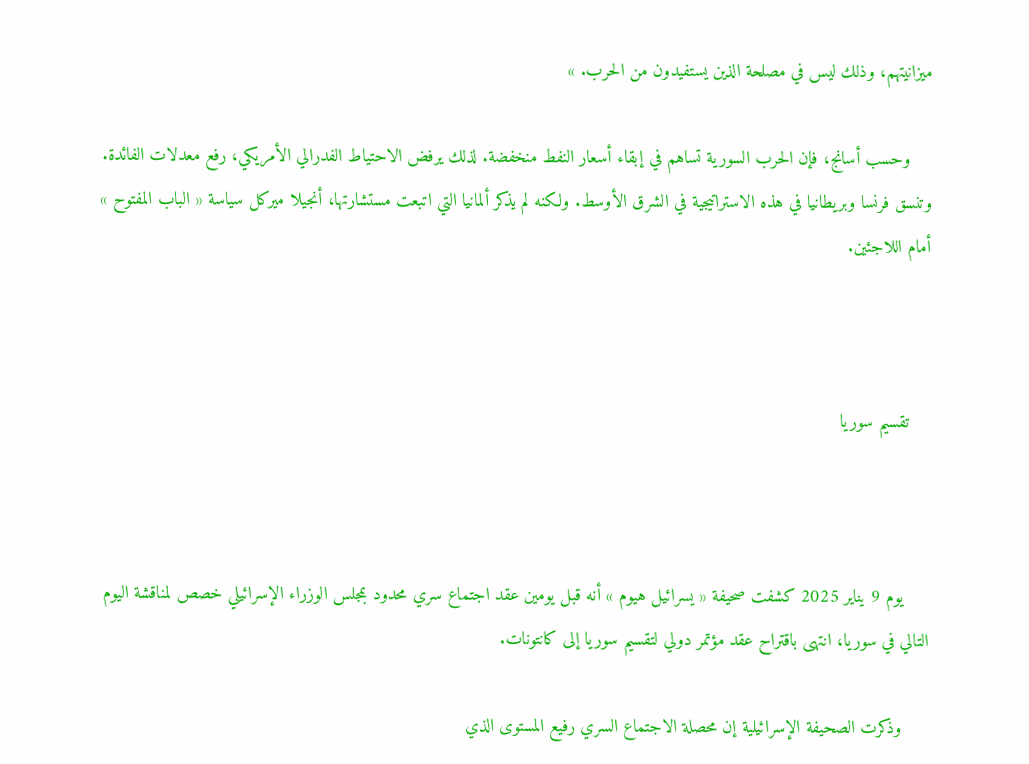ميزانيتهم، وذلك ليس في مصلحة الذين يستفيدون من الحرب. »

    وحسب أسانج، فإن الحرب السورية تساهم في إبقاء أسعار النفط منخفضة. لذلك يرفض الاحتياط الفدرالي الأمريكي، رفع معدلات الفائدة. وتنسق فرنسا وبريطانيا في هذه الاستراتيجية في الشرق الأوسط. ولكنه لم يذكر ألمانيا التي اتبعت مستشارتها، أنجيلا ميركل سياسة « الباب المفتوح » أمام اللاجئين.



    تقسيم سوريا



     يوم 9 يناير 2025 كشفت صحيفة « يسرائيل هيوم » أنه قبل يومين عقد اجتماع سري محدود بمجلس الوزراء الإسرائيلي خصص لمناقشة اليوم التالي في سوريا، انتهى باقتراح عقد مؤتمر دولي لتقسيم سوريا إلى كانتونات.

     وذكرت الصحيفة الإسرائيلية إن محصلة الاجتماع السري رفيع المستوى الذي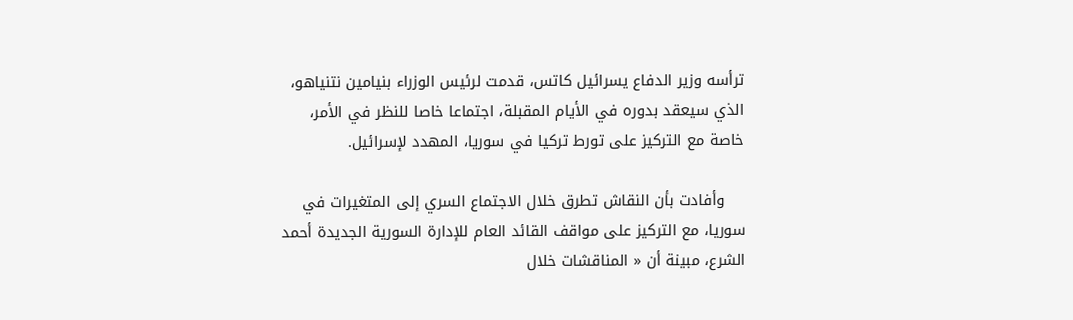ترأسه وزير الدفاع يسرائيل كاتس، قدمت لرئيس الوزراء بنيامين نتنياهو، الذي سيعقد بدوره في الأيام المقبلة، اجتماعا خاصا للنظر في الأمر، خاصة مع التركيز على تورط تركيا في سوريا، المهدد لإسرائيل.

    وأفادت بأن النقاش تطرق خلال الاجتماع السري إلى المتغيرات في سوريا، مع التركيز على مواقف القائد العام للإدارة السورية الجديدة أحمد الشرع، مبينة أن « المناقشات خلال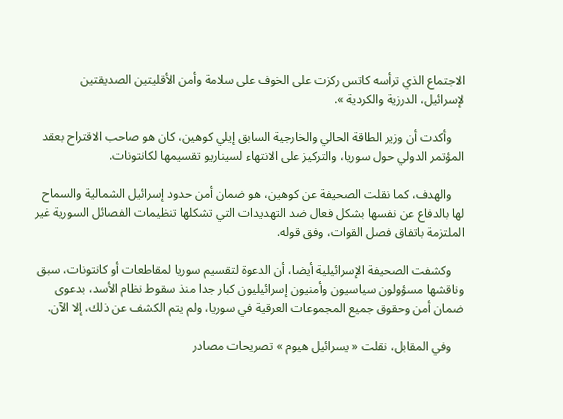الاجتماع الذي ترأسه كاتس ركزت على الخوف على سلامة وأمن الأقليتين الصديقتين لإسرائيل، الدرزية والكردية ».

    وأكدت أن وزير الطاقة الحالي والخارجية السابق إيلي كوهين، كان هو صاحب الاقتراح بعقد المؤتمر الدولي حول سوريا، والتركيز على الانتهاء لسيناريو تقسيمها لكانتونات.

    والهدف، كما نقلت الصحيفة عن كوهين، هو ضمان أمن حدود إسرائيل الشمالية والسماح لها بالدفاع عن نفسها بشكل فعال ضد التهديدات التي تشكلها تنظيمات الفصائل السورية غير الملتزمة باتفاق فصل القوات، وفق قوله.

    وكشفت الصحيفة الإسرائيلية أيضا، أن الدعوة لتقسيم سوريا لمقاطعات أو كانتونات، سبق وناقشها مسؤولون سياسيون وأمنيون إسرائيليون كبار جدا منذ سقوط نظام الأسد، بدعوى ضمان أمن وحقوق جميع المجموعات العرقية في سوريا، ولم يتم الكشف عن ذلك، إلا الآن.

    وفي المقابل، نقلت « يسرائيل هيوم » تصريحات مصادر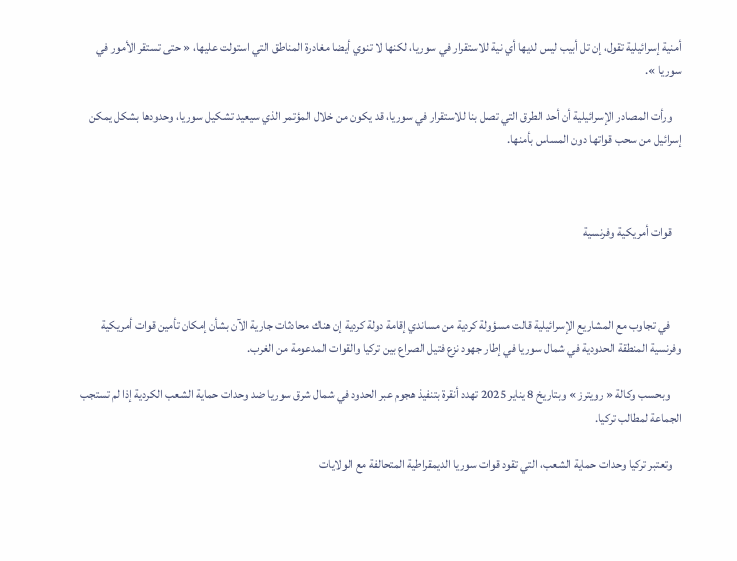أمنية إسرائيلية تقول، إن تل أبيب ليس لديها أي نية للاستقرار في سوريا، لكنها لا تنوي أيضا مغادرة المناطق التي استولت عليها، « حتى تستقر الأمور في سوريا ».

    ورأت المصادر الإسرائيلية أن أحد الطرق التي تصل بنا للاستقرار في سوريا، قد يكون من خلال المؤتمر الذي سيعيد تشكيل سوريا، وحدودها بشكل يمكن إسرائيل من سحب قواتها دون المساس بأمنها.



    قوات أمريكية وفرنسية



     في تجاوب مع المشاريع الإسرائيلية قالت مسؤولة كردية من مساندي إقامة دولة كردية إن هناك محادثات جارية الآن بشأن إمكان تأمين قوات أمريكية وفرنسية المنطقة الحدودية في شمال سوريا في إطار جهود نزع فتيل الصراع بين تركيا والقوات المدعومة من الغرب.

     وبحسب وكالة « رويترز » وبتاريخ 8 يناير 2025 تهدد أنقرة بتنفيذ هجوم عبر الحدود في شمال شرق سوريا ضد وحدات حماية الشعب الكردية إذا لم تستجب الجماعة لمطالب تركيا.

    وتعتبر تركيا وحدات حماية الشعب، التي تقود قوات سوريا الديمقراطية المتحالفة مع الولايات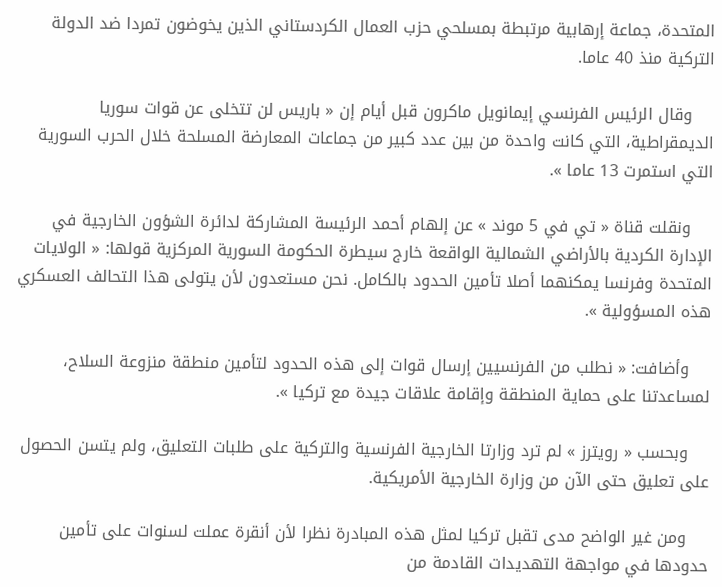المتحدة، جماعة إرهابية مرتبطة بمسلحي حزب العمال الكردستاني الذين يخوضون تمردا ضد الدولة التركية منذ 40 عاما.

    وقال الرئيس الفرنسي إيمانويل ماكرون قبل أيام إن « باريس لن تتخلى عن قوات سوريا الديمقراطية، التي كانت واحدة من بين عدد كبير من جماعات المعارضة المسلحة خلال الحرب السورية التي استمرت 13 عاما ».

    ونقلت قناة « تي في 5 موند » عن إلهام أحمد الرئيسة المشاركة لدائرة الشؤون الخارجية في الإدارة الكردية بالأراضي الشمالية الواقعة خارج سيطرة الحكومة السورية المركزية قولها: « الولايات المتحدة وفرنسا يمكنهما أصلا تأمين الحدود بالكامل. نحن مستعدون لأن يتولى هذا التحالف العسكري هذه المسؤولية ».

    وأضافت: « نطلب من الفرنسيين إرسال قوات إلى هذه الحدود لتأمين منطقة منزوعة السلاح، لمساعدتنا على حماية المنطقة وإقامة علاقات جيدة مع تركيا ».

    وبحسب « رويترز » لم ترد وزارتا الخارجية الفرنسية والتركية على طلبات التعليق، ولم يتسن الحصول على تعليق حتى الآن من وزارة الخارجية الأمريكية.

    ومن غير الواضح مدى تقبل تركيا لمثل هذه المبادرة نظرا لأن أنقرة عملت لسنوات على تأمين حدودها في مواجهة التهديدات القادمة من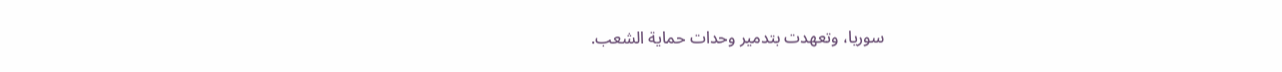سوريا، وتعهدت بتدمير وحدات حماية الشعب.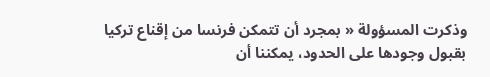وذكرت المسؤولة « بمجرد أن تتمكن فرنسا من إقناع تركيا بقبول وجودها على الحدود، يمكننا أن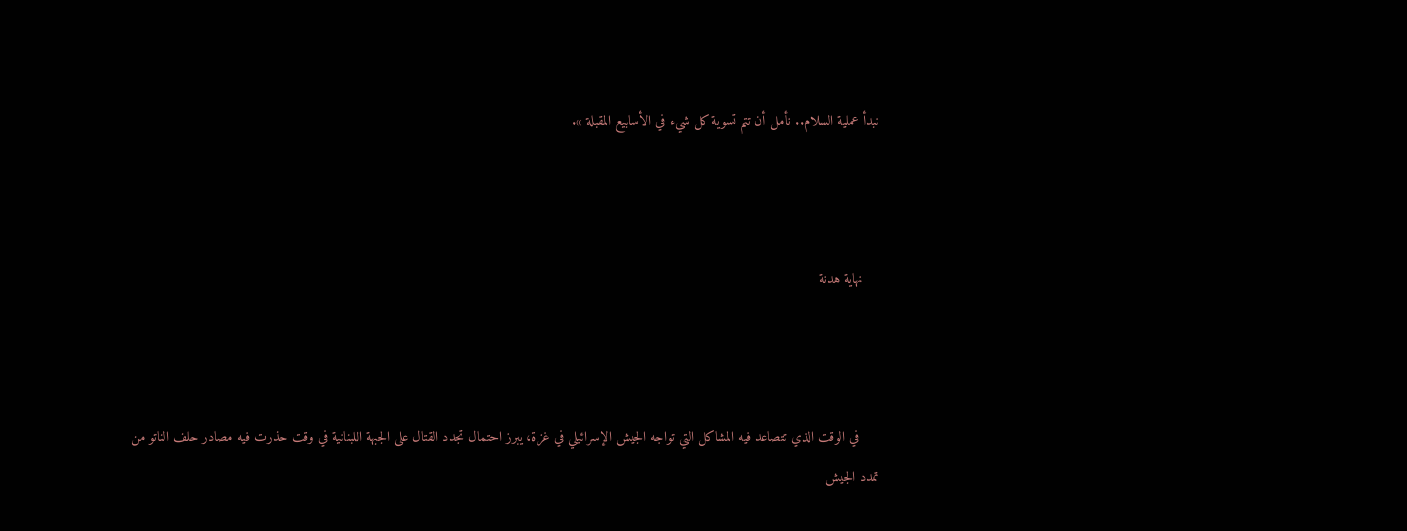نبدأ عملية السلام.. نأمل أن تتم تسوية كل شيء في الأسابيع المقبلة ».



    نهاية هدنة



     في الوقت الذي تتصاعد فيه المشاكل التي تواجه الجيش الإسرائيلي في غزة، يبرز احتمال تجدد القتال على الجبهة اللبنانية في وقت حذرت فيه مصادر حلف الناتو من تمدد الجيش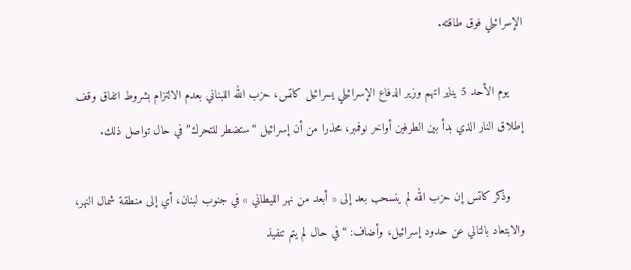الإسرائيلي فوق طاقته.

    يوم الأحد 5 يناير اتهم وزير الدفاع الإسرائيلي يسرائيل كاتس، حزب الله اللبناني بعدم الالتزام بشروط اتفاق وقف إطلاق النار الذي بدأ بين الطرفين أواخر نوفمبر، محذرا من أن إسرائيل “ستضطر للتحرك” في حال تواصل ذلك.

    وذكر كاتس إن حزب الله لم ينسحب بعد إلى « أبعد من نهر الليطاني » في جنوب لبنان، أي إلى منطقة شمال النهر، والابتعاد بالتالي عن حدود إسرائيل، وأضاف: “في حال لم يتم تنفيذ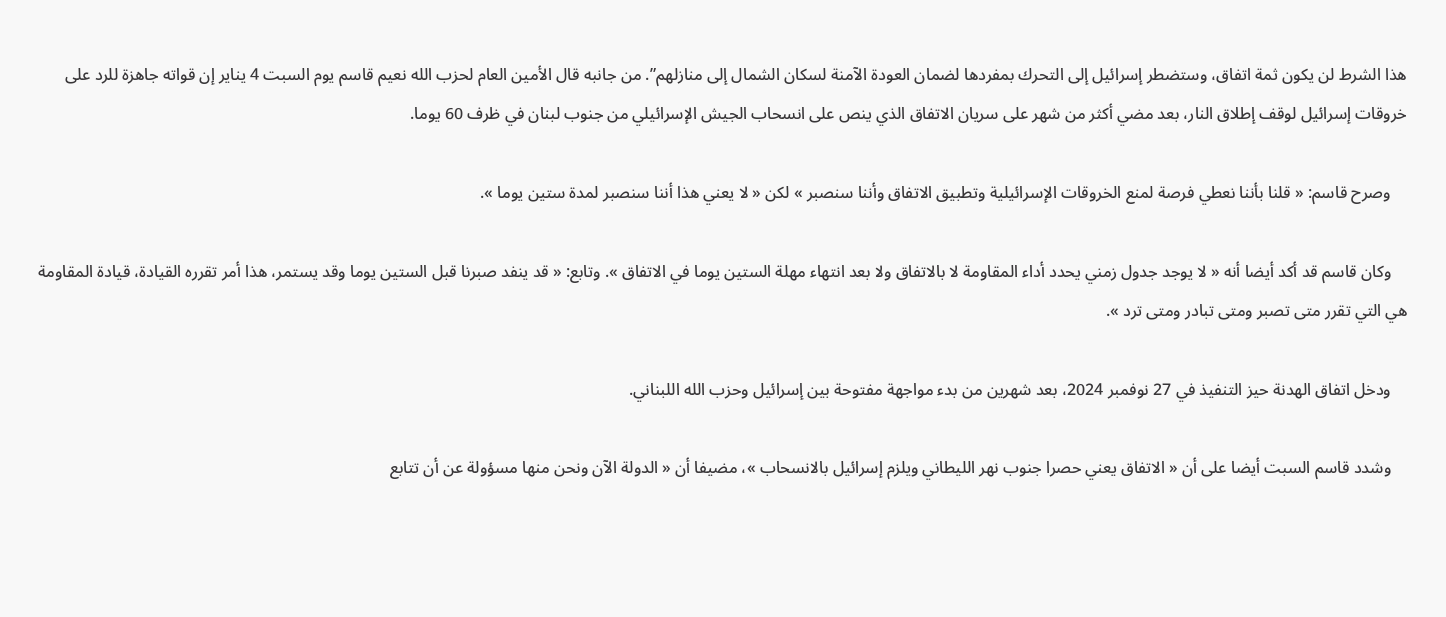هذا الشرط لن يكون ثمة اتفاق، وستضطر إسرائيل إلى التحرك بمفردها لضمان العودة الآمنة لسكان الشمال إلى منازلهم”. من جانبه قال الأمين العام لحزب الله نعيم قاسم يوم السبت 4 يناير إن قواته جاهزة للرد على خروقات إسرائيل لوقف إطلاق النار، بعد مضي أكثر من شهر على سريان الاتفاق الذي ينص على انسحاب الجيش الإسرائيلي من جنوب لبنان في ظرف 60 يوما.

    وصرح قاسم: « قلنا بأننا نعطي فرصة لمنع الخروقات الإسرائيلية وتطبيق الاتفاق وأننا سنصبر » لكن « لا يعني هذا أننا سنصبر لمدة ستين يوما ».

    وكان قاسم قد أكد أيضا أنه « لا يوجد جدول زمني يحدد أداء المقاومة لا بالاتفاق ولا بعد انتهاء مهلة الستين يوما في الاتفاق ». وتابع: « قد ينفد صبرنا قبل الستين يوما وقد يستمر، هذا أمر تقرره القيادة، قيادة المقاومة هي التي تقرر متى تصبر ومتى تبادر ومتى ترد ».

    ودخل اتفاق الهدنة حيز التنفيذ في 27 نوفمبر 2024، بعد شهرين من بدء مواجهة مفتوحة بين إسرائيل وحزب الله اللبناني.

    وشدد قاسم السبت أيضا على أن « الاتفاق يعني حصرا جنوب نهر الليطاني ويلزم إسرائيل بالانسحاب »، مضيفا أن « الدولة الآن ونحن منها مسؤولة عن أن تتابع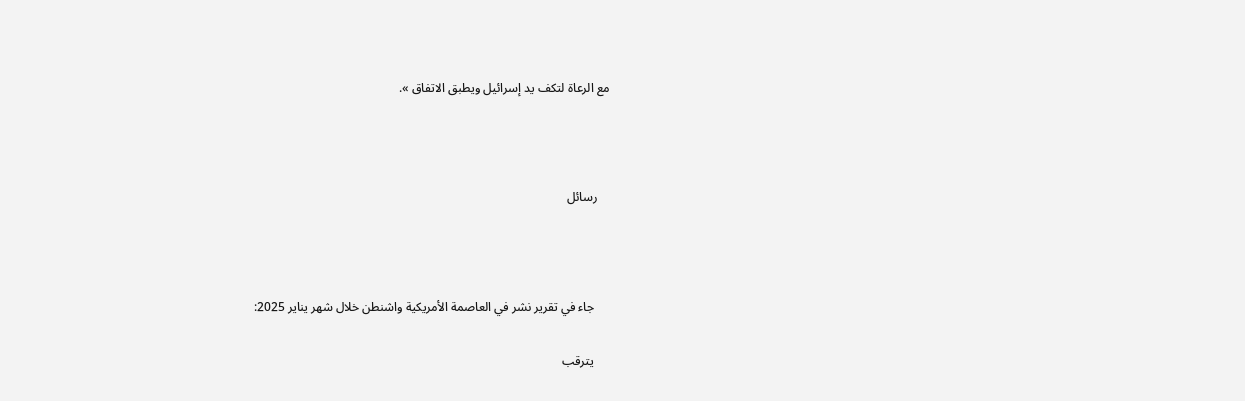مع الرعاة لتكف يد إسرائيل ويطبق الاتفاق ».



    رسائل



     جاء في تقرير نشر في العاصمة الأمريكية واشنطن خلال شهر يناير 2025:

     يترقب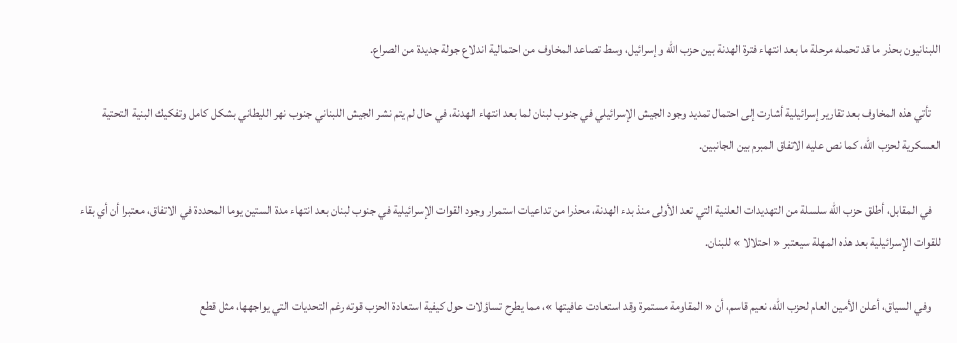اللبنانيون بحذر ما قد تحمله مرحلة ما بعد انتهاء فترة الهدنة بين حزب الله وإسرائيل، وسط تصاعد المخاوف من احتمالية اندلاع جولة جديدة من الصراع.

    تأتي هذه المخاوف بعد تقارير إسرائيلية أشارت إلى احتمال تمديد وجود الجيش الإسرائيلي في جنوب لبنان لما بعد انتهاء الهدنة، في حال لم يتم نشر الجيش اللبناني جنوب نهر الليطاني بشكل كامل وتفكيك البنية التحتية العسكرية لحزب الله، كما نص عليه الاتفاق المبرم بين الجانبين.

    في المقابل، أطلق حزب الله سلسلة من التهديدات العلنية التي تعد الأولى منذ بدء الهدنة، محذرا من تداعيات استمرار وجود القوات الإسرائيلية في جنوب لبنان بعد انتهاء مدة الستين يوما المحددة في الاتفاق، معتبرا أن أي بقاء للقوات الإسرائيلية بعد هذه المهلة سيعتبر « احتلالا » للبنان.

    وفي السياق، أعلن الأمين العام لحزب الله، نعيم قاسم، أن « المقاومة مستمرة وقد استعادت عافيتها »، مما يطرح تساؤلات حول كيفية استعادة الحزب قوته رغم التحديات التي يواجهها، مثل قطع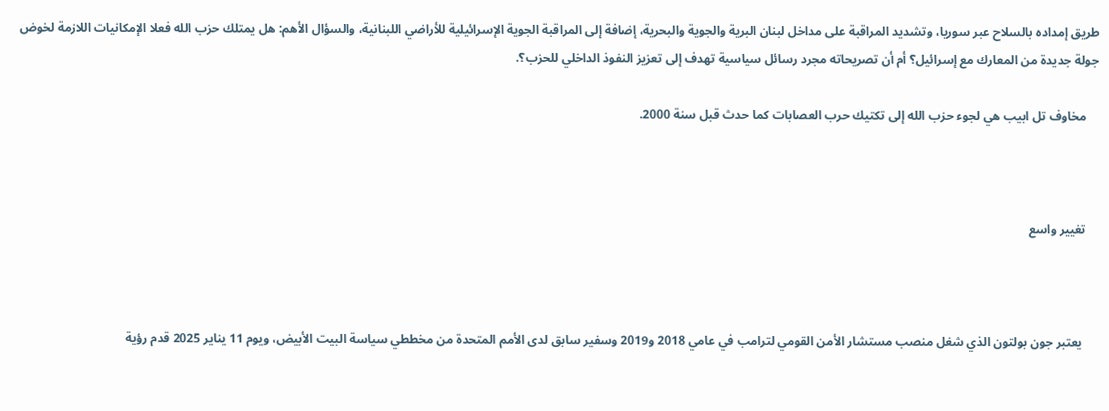طريق إمداده بالسلاح عبر سوريا، وتشديد المراقبة على مداخل لبنان البرية والجوية والبحرية، إضافة إلى المراقبة الجوية الإسرائيلية للأراضي اللبنانية، والسؤال الأهم: هل يمتلك حزب الله فعلا الإمكانيات اللازمة لخوض جولة جديدة من المعارك مع إسرائيل؟ أم أن تصريحاته مجرد رسائل سياسية تهدف إلى تعزيز النفوذ الداخلي للحزب؟.

    مخاوف تل ابيب هي لجوء حزب الله إلى تكتيك حرب العصابات كما حدث قبل سنة 2000.



    تغيير واسع



     يعتبر جون بولتون الذي شغل منصب مستشار الأمن القومي لترامب في عامي 2018 و2019 وسفير سابق لدى الأمم المتحدة من مخططي سياسة البيت الأبيض، ويوم 11 يناير 2025 قدم رؤية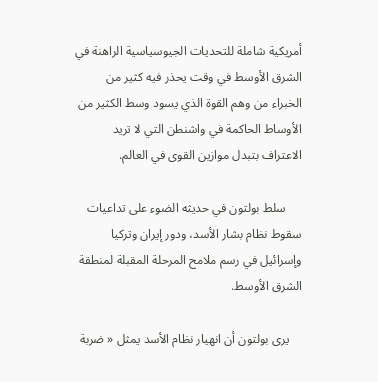أمريكية شاملة للتحديات الجيوسياسية الراهنة في الشرق الأوسط في وقت يحذر فيه كثير من الخبراء من وهم القوة الذي يسود وسط الكثير من الأوساط الحاكمة في واشنطن التي لا تريد الاعتراف بتبدل موازين القوى في العالم.

     سلط بولتون في حديثه الضوء على تداعيات سقوط نظام بشار الأسد، ودور إيران وتركيا وإسرائيل في رسم ملامح المرحلة المقبلة لمنطقة الشرق الأوسط.

    يرى بولتون أن انهيار نظام الأسد يمثل « ضربة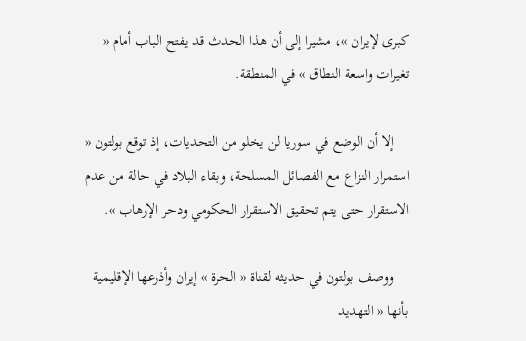كبرى لإيران »، مشيرا إلى أن هذا الحدث قد يفتح الباب أمام « تغيرات واسعة النطاق » في المنطقة.

    إلا أن الوضع في سوريا لن يخلو من التحديات، إذ توقع بولتون « استمرار النزاع مع الفصائل المسلحة، وبقاء البلاد في حالة من عدم الاستقرار حتى يتم تحقيق الاستقرار الحكومي ودحر الإرهاب ».

    ووصف بولتون في حديثه لقناة « الحرة » إيران وأذرعها الإقليمية بأنها « التهديد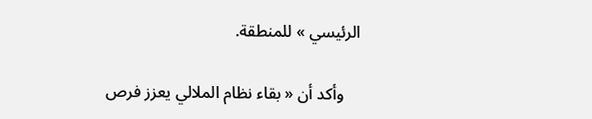الرئيسي » للمنطقة.

    وأكد أن « بقاء نظام الملالي يعزز فرص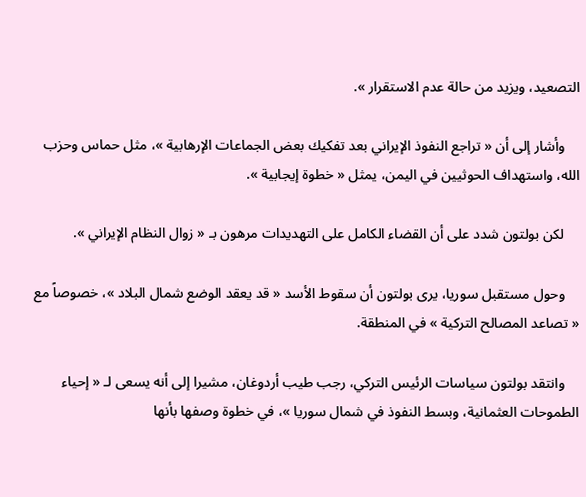التصعيد، ويزيد من حالة عدم الاستقرار ».

    وأشار إلى أن « تراجع النفوذ الإيراني بعد تفكيك بعض الجماعات الإرهابية »، مثل حماس وحزب الله، واستهداف الحوثيين في اليمن، يمثل « خطوة إيجابية ».

    لكن بولتون شدد على أن القضاء الكامل على التهديدات مرهون بـ « زوال النظام الإيراني ».

    وحول مستقبل سوريا، يرى بولتون أن سقوط الأسد « قد يعقد الوضع شمال البلاد »، خصوصاً مع « تصاعد المصالح التركية » في المنطقة.

    وانتقد بولتون سياسات الرئيس التركي، رجب طيب أردوغان، مشيرا إلى أنه يسعى لـ « إحياء الطموحات العثمانية، وبسط النفوذ في شمال سوريا »، في خطوة وصفها بأنها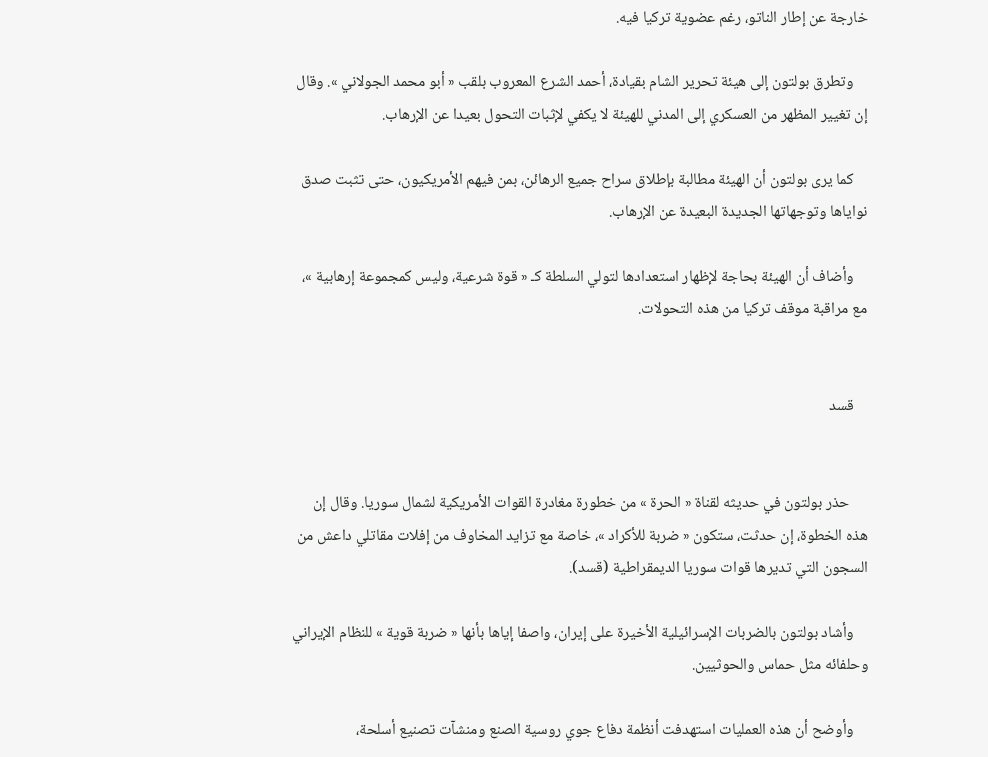خارجة عن إطار الناتو، رغم عضوية تركيا فيه.

    وتطرق بولتون إلى هيئة تحرير الشام بقيادة، أحمد الشرع المعروب بلقب « أبو محمد الجولاني ». وقال إن تغيير المظهر من العسكري إلى المدني للهيئة لا يكفي لإثبات التحول بعيدا عن الإرهاب.

    كما يرى بولتون أن الهيئة مطالبة بإطلاق سراح جميع الرهائن، بمن فيهم الأمريكيون، حتى تثبت صدق نواياها وتوجهاتها الجديدة البعيدة عن الإرهاب.

    وأضاف أن الهيئة بحاجة لإظهار استعدادها لتولي السلطة كـ « قوة شرعية، وليس كمجموعة إرهابية »، مع مراقبة موقف تركيا من هذه التحولات.


    قسد


     حذر بولتون في حديثه لقناة « الحرة » من خطورة مغادرة القوات الأمريكية لشمال سوريا. وقال إن هذه الخطوة، إن حدثت، ستكون « ضربة للأكراد »، خاصة مع تزايد المخاوف من إفلات مقاتلي داعش من السجون التي تديرها قوات سوريا الديمقراطية (قسد).

    وأشاد بولتون بالضربات الإسرائيلية الأخيرة على إيران، واصفا إياها بأنها « ضربة قوية » للنظام الإيراني وحلفائه مثل حماس والحوثيين.

    وأوضح أن هذه العمليات استهدفت أنظمة دفاع جوي روسية الصنع ومنشآت تصنيع أسلحة،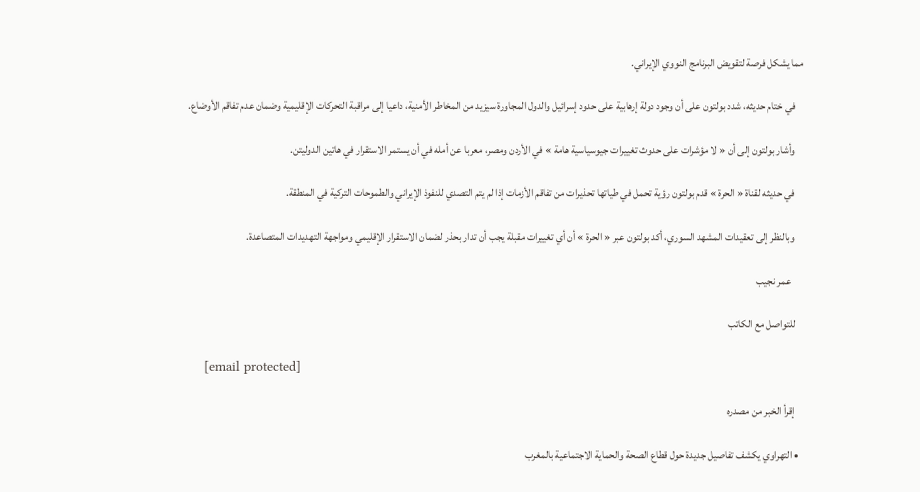مما يشكل فرصة لتقويض البرنامج النووي الإيراني.

    في ختام حديثه، شدد بولتون على أن وجود دولة إرهابية على حدود إسرائيل والدول المجاورة سيزيد من المخاطر الأمنية، داعيا إلى مراقبة التحركات الإقليمية وضمان عدم تفاقم الأوضاع.

    وأشار بولتون إلى أن « لا مؤشرات على حدوث تغييرات جيوسياسية هامة » في الأردن ومصر، معربا عن أمله في أن يستمر الاستقرار في هاتين الدوليتن.

    في حديثه لقناة « الحرة » قدم بولتون رؤية تحمل في طياتها تحذيرات من تفاقم الأزمات إذا لم يتم التصدي للنفوذ الإيراني والطموحات التركية في المنطقة.

    وبالنظر إلى تعقيدات المشهد السوري، أكد بولتون عبر « الحرة » أن أي تغييرات مقبلة يجب أن تدار بحذر لضمان الاستقرار الإقليمي ومواجهة التهديدات المتصاعدة.

      عمر نجيب

    للتواصل مع الكاتب

    [email protected]

    إقرأ الخبر من مصدره

  • التهراوي يكشف تفاصيل جديدة حول قطاع الصحة والحماية الاجتماعية بالمغرب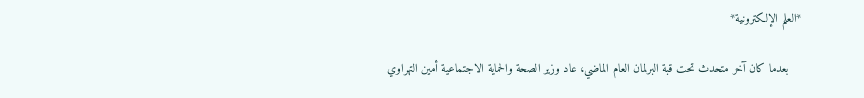*العلم الإلكترونية*

    بعدما كان آخر متحدث تحت قبة البرلمان العام الماضي، عاد وزير الصحة والحماية الاجتماعية أمين التهراوي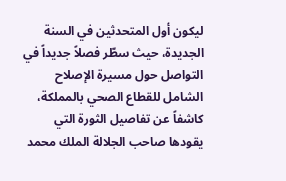ليكون أول المتحدثين في السنة الجديدة، حيث سطّر فصلاً جديداً في التواصل حول مسيرة الإصلاح الشامل للقطاع الصحي بالمملكة، كاشفاً عن تفاصيل الثورة التي يقودها صاحب الجلالة الملك محمد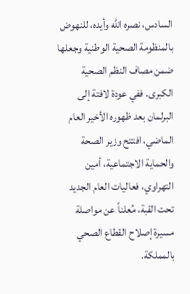السادس، نصره الله وأيده، للنهوض بالمنظومة الصحية الوطنية وجعلها ضمن مصاف النظم الصحية الكبرى. ففي عودة لافتة إلى البرلمان بعد ظهوره الأخير العام الماضي، افتتح وزير الصحة والحماية الاجتماعية، أمين التهراوي، فعاليات العام الجديد تحت القبة، مُعلناً عن مواصلة مسيرة إصلاح القطاع الصحي بالمملكة.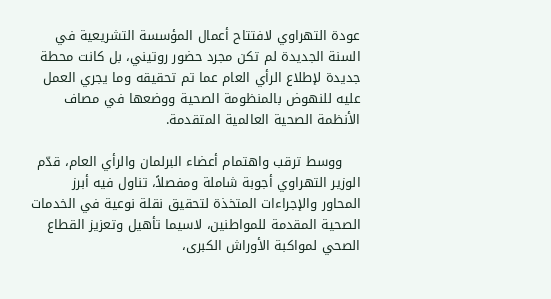عودة التهراوي لافتتاح أعمال المؤسسة التشريعية في السنة الجديدة لم تكن مجرد حضور روتيني، بل كانت محطة جديدة لإطلاع الرأي العام عما تم تحقيقه وما يجري العمل عليه للنهوض بالمنظومة الصحية ووضعها في مصاف الأنظمة الصحية العالمية المتقدمة.

    ووسط ترقب واهتمام أعضاء البرلمان والرأي العام، قدّم الوزير التهراوي أجوبة شاملة ومفصلاً، تناول فيه أبرز المحاور والإجراءات المتخذة لتحقيق نقلة نوعية في الخدمات الصحية المقدمة للمواطنين، لاسيما تأهيل وتعزيز القطاع الصحي لمواكبة الأوراش الكبرى،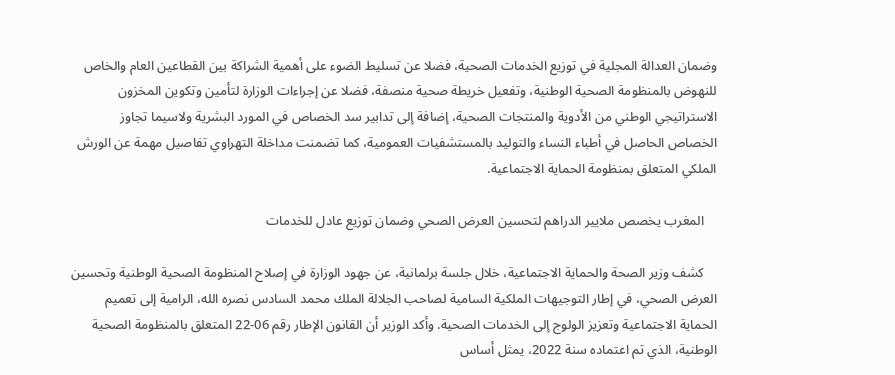وضمان العدالة المجلية في توزيع الخدمات الصحية، فضلا عن تسليط الضوء على أهمية الشراكة بين القطاعين العام والخاص للنهوض بالمنظومة الصحية الوطنية، وتفعيل خريطة صحية منصفة، فضلا عن إجراءات الوزارة لتأمين وتكوين المخزون الاستراتيجي الوطني من الأدوية والمنتجات الصحية، إضافة إلى تدابير سد الخصاص في المورد البشرية ولاسيما تجاوز الخصاص الحاصل في أطباء النساء والتوليد بالمستشفيات العمومية، كما تضمنت مداخلة التهراوي تفاصيل مهمة عن الورش الملكي المتعلق بمنظومة الحماية الاجتماعية.

    المغرب يخصص ملايير الدراهم لتحسين العرض الصحي وضمان توزيع عادل للخدمات

    كشف وزير الصحة والحماية الاجتماعية، خلال جلسة برلمانية، عن جهود الوزارة في إصلاح المنظومة الصحية الوطنية وتحسين العرض الصحي، في إطار التوجيهات الملكية السامية لصاحب الجلالة الملك محمد السادس نصره الله، الرامية إلى تعميم الحماية الاجتماعية وتعزيز الولوج إلى الخدمات الصحية. وأكد الوزير أن القانون الإطار رقم 06-22 المتعلق بالمنظومة الصحية الوطنية، الذي تم اعتماده سنة 2022، يمثل أساس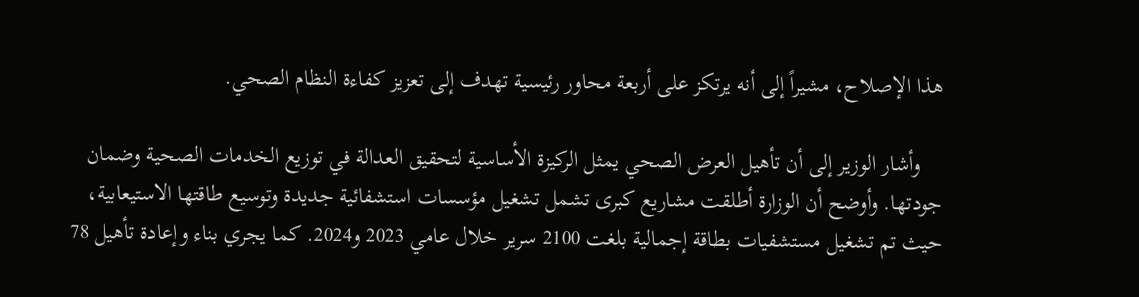هذا الإصلاح، مشيراً إلى أنه يرتكز على أربعة محاور رئيسية تهدف إلى تعزيز كفاءة النظام الصحي.

    وأشار الوزير إلى أن تأهيل العرض الصحي يمثل الركيزة الأساسية لتحقيق العدالة في توزيع الخدمات الصحية وضمان جودتها. وأوضح أن الوزارة أطلقت مشاريع كبرى تشمل تشغيل مؤسسات استشفائية جديدة وتوسيع طاقتها الاستيعابية، حيث تم تشغيل مستشفيات بطاقة إجمالية بلغت 2100 سرير خلال عامي 2023 و2024. كما يجري بناء وإعادة تأهيل 78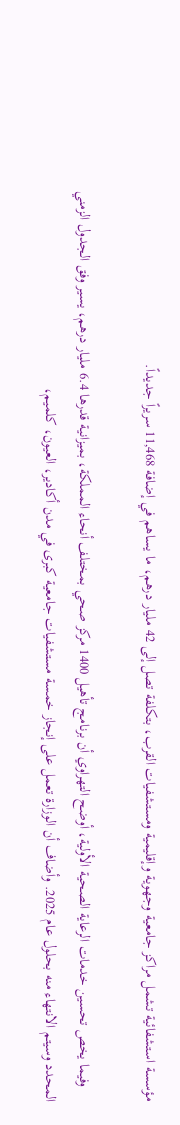مؤسسة استشفائية تشمل مراكز جامعية وجهوية وإقليمية ومستشفيات القرب، بتكلفة تصل إلى 42 مليار درهم، ما يساهم في إضافة 11,468 سريراً جديداً.

    وفيما يخص تحسين خدمات الرعاية الصحية الأولية، أوضح التهراوي أن برنامج تأهيل 1400 مركز صحي بمختلف أنحاء المملكة، بميزانية قدرها 6.4 مليار درهم، يسير وفق الجدول الزمني المحدد وسيتم الانتهاء منه بحلول عام 2025. وأضاف أن الوزارة تعمل على إنجاز خمسة مستشفيات جامعية كبرى في مدن أكادير، العيون، كلميم،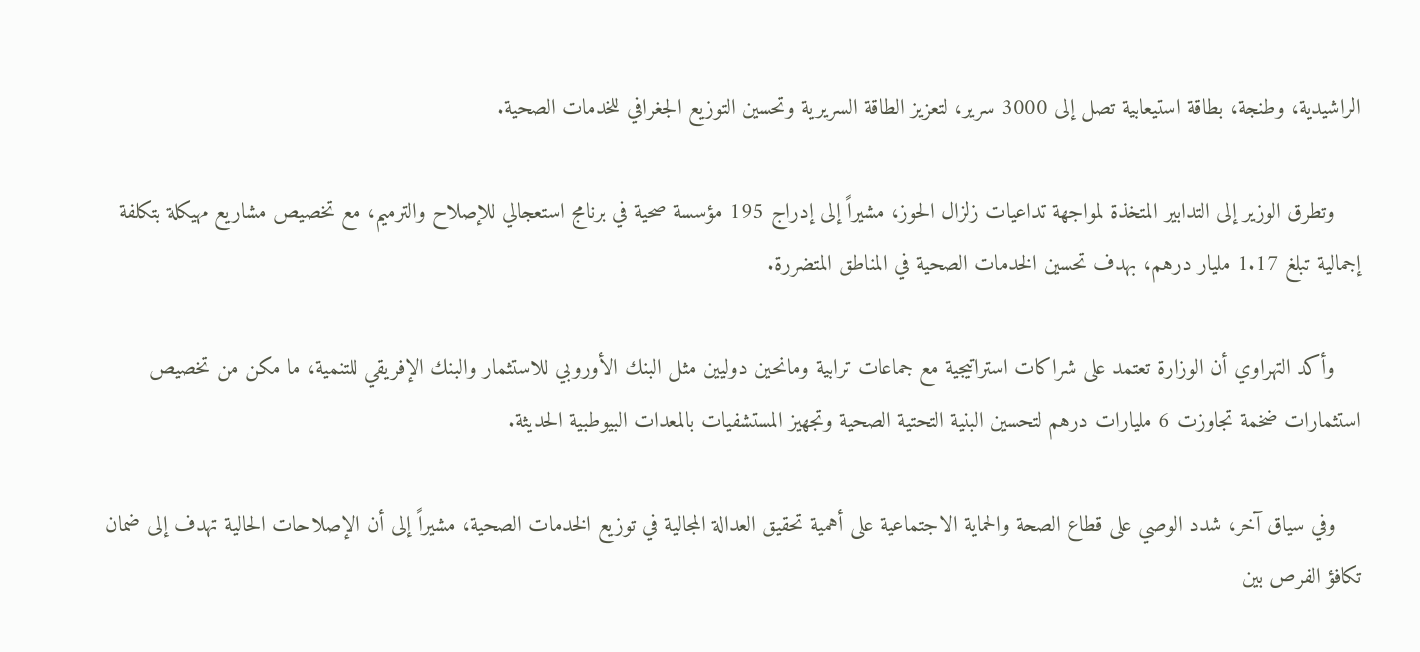الراشيدية، وطنجة، بطاقة استيعابية تصل إلى 3000 سرير، لتعزيز الطاقة السريرية وتحسين التوزيع الجغرافي للخدمات الصحية.

    وتطرق الوزير إلى التدابير المتخذة لمواجهة تداعيات زلزال الحوز، مشيراً إلى إدراج 195 مؤسسة صحية في برنامج استعجالي للإصلاح والترميم، مع تخصيص مشاريع مهيكلة بتكلفة إجمالية تبلغ 1.17 مليار درهم، بهدف تحسين الخدمات الصحية في المناطق المتضررة.

    وأكد التهراوي أن الوزارة تعتمد على شراكات استراتيجية مع جماعات ترابية ومانحين دوليين مثل البنك الأوروبي للاستثمار والبنك الإفريقي للتنمية، ما مكن من تخصيص استثمارات ضخمة تجاوزت 6 مليارات درهم لتحسين البنية التحتية الصحية وتجهيز المستشفيات بالمعدات البيوطبية الحديثة.

    وفي سياق آخر، شدد الوصي على قطاع الصحة والحماية الاجتماعية على أهمية تحقيق العدالة المجالية في توزيع الخدمات الصحية، مشيراً إلى أن الإصلاحات الحالية تهدف إلى ضمان تكافؤ الفرص بين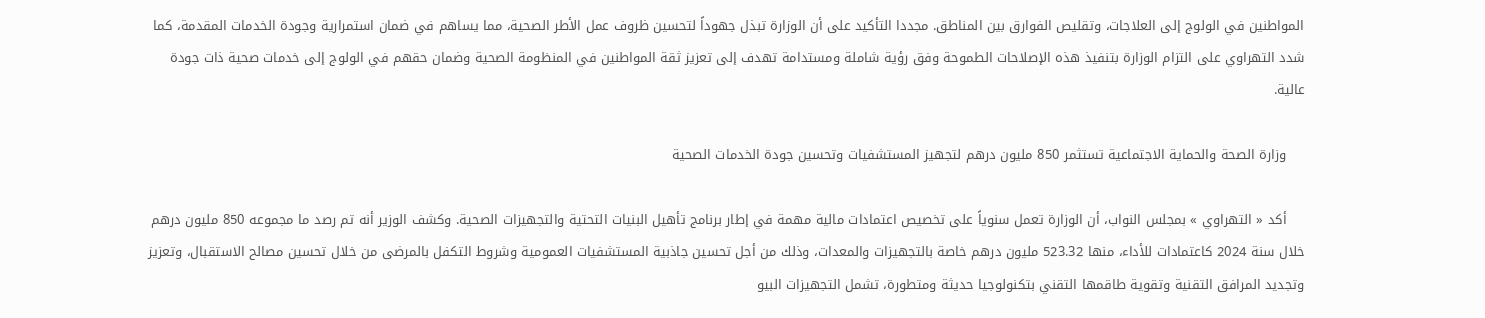المواطنين في الولوج إلى العلاجات، وتقليص الفوارق بين المناطق. مجددا التأكيد على أن الوزارة تبذل جهوداً لتحسين ظروف عمل الأطر الصحية، مما يساهم في ضمان استمرارية وجودة الخدمات المقدمة، كما شدد التهراوي على التزام الوزارة بتنفيذ هذه الإصلاحات الطموحة وفق رؤية شاملة ومستدامة تهدف إلى تعزيز ثقة المواطنين في المنظومة الصحية وضمان حقهم في الولوج إلى خدمات صحية ذات جودة عالية.

    وزارة الصحة والحماية الاجتماعية تستثمر 850 مليون درهم لتجهيز المستشفيات وتحسين جودة الخدمات الصحية

    أكد « التهراوي » بمجلس النواب، أن الوزارة تعمل سنوياً على تخصيص اعتمادات مالية مهمة في إطار برنامج تأهيل البنيات التحتية والتجهيزات الصحية. وكشف الوزير أنه تم رصد ما مجموعه 850 مليون درهم خلال سنة 2024 كاعتمادات للأداء، منها 523.32 مليون درهم خاصة بالتجهيزات والمعدات، وذلك من أجل تحسين جاذبية المستشفيات العمومية وشروط التكفل بالمرضى من خلال تحسين مصالح الاستقبال، وتعزيز وتجديد المرافق التقنية وتقوية طاقمها التقني بتكنولوجيا حديثة ومتطورة، تشمل التجهيزات البيو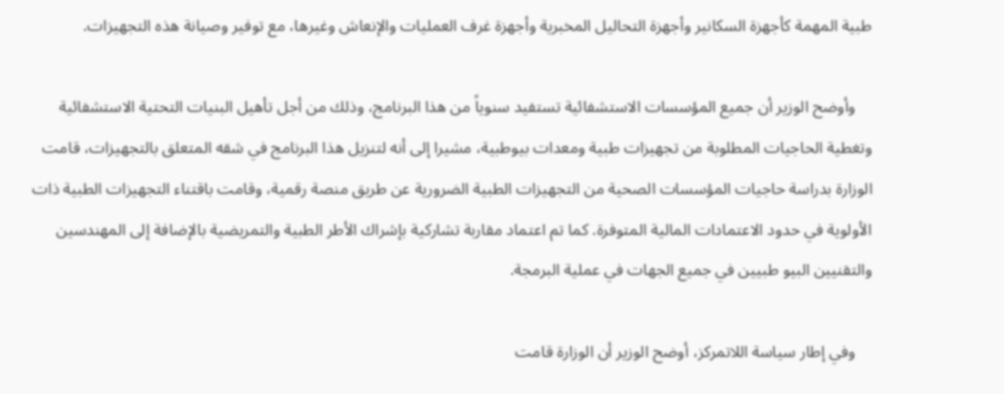طبية المهمة كأجهزة السكانير وأجهزة التحاليل المخبرية وأجهزة غرف العمليات والإنعاش وغيرها، مع توفير وصيانة هذه التجهيزات.

    وأوضح الوزير أن جميع المؤسسات الاستشفائية تستفيد سنوياً من هذا البرنامج، وذلك من أجل تأهيل البنيات التحتية الاستشفائية وتغطية الحاجيات المطلوبة من تجهيزات طبية ومعدات بيوطبية، مشيرا إلى أنه لتنزيل هذا البرنامج في شقه المتعلق بالتجهيزات، قامت الوزارة بدراسة حاجيات المؤسسات الصحية من التجهيزات الطبية الضرورية عن طريق منصة رقمية، وقامت باقتناء التجهيزات الطبية ذات الأولوية في حدود الاعتمادات المالية المتوفرة. كما تم اعتماد مقاربة تشاركية بإشراك الأطر الطبية والتمريضية بالإضافة إلى المهندسين والتقنيين البيو طبيين في جميع الجهات في عملية البرمجة.

    وفي إطار سياسة اللاتمركز، أوضح الوزير أن الوزارة قامت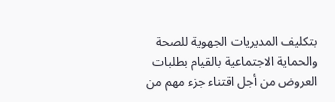بتكليف المديريات الجهوية للصحة والحماية الاجتماعية بالقيام بطلبات العروض من أجل اقتناء جزء مهم من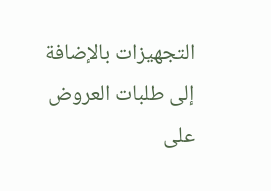التجهيزات بالإضافة إلى طلبات العروض على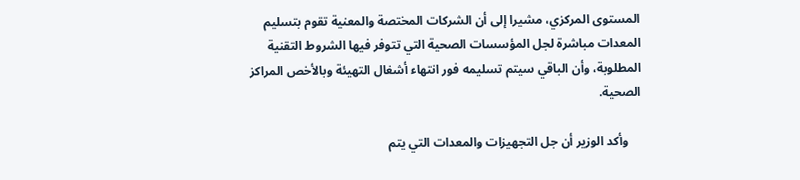المستوى المركزي، مشيرا إلى أن الشركات المختصة والمعنية تقوم بتسليم المعدات مباشرة لجل المؤسسات الصحية التي تتوفر فيها الشروط التقنية المطلوبة، وأن الباقي سيتم تسليمه فور انتهاء أشغال التهيئة وبالأخص المراكز الصحية.

    وأكد الوزير أن جل التجهيزات والمعدات التي يتم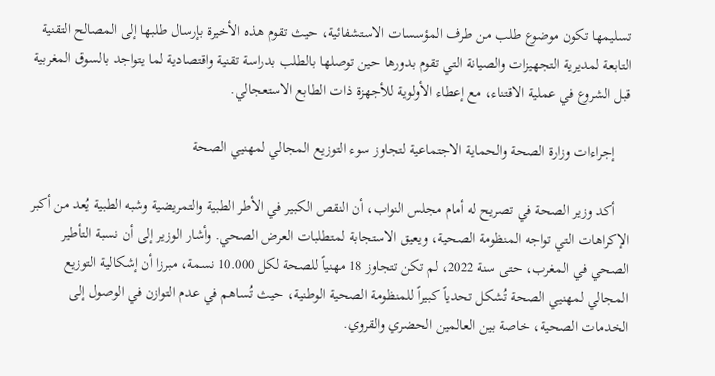تسليمها تكون موضوع طلب من طرف المؤسسات الاستشفائية، حيث تقوم هذه الأخيرة بإرسال طلبها إلى المصالح التقنية التابعة لمديرية التجهيزات والصيانة التي تقوم بدورها حين توصلها بالطلب بدراسة تقنية واقتصادية لما يتواجد بالسوق المغربية قبل الشروع في عملية الاقتناء، مع إعطاء الأولوية للأجهزة ذات الطابع الاستعجالي.

    إجراءات وزارة الصحة والحماية الاجتماعية لتجاوز سوء التوزيع المجالي لمهنيي الصحة

    أكد وزير الصحة في تصريح له أمام مجلس النواب، أن النقص الكبير في الأطر الطبية والتمريضية وشبه الطبية يُعد من أكبر الإكراهات التي تواجه المنظومة الصحية، ويعيق الاستجابة لمتطلبات العرض الصحي. وأشار الوزير إلى أن نسبة التأطير الصحي في المغرب، حتى سنة 2022، لم تكن تتجاوز 18 مهنياً للصحة لكل 10.000 نسمة، مبرزا أن إشكالية التوزيع المجالي لمهنيي الصحة تُشكل تحدياً كبيراً للمنظومة الصحية الوطنية، حيث تُساهم في عدم التوازن في الوصول إلى الخدمات الصحية، خاصة بين العالمين الحضري والقروي.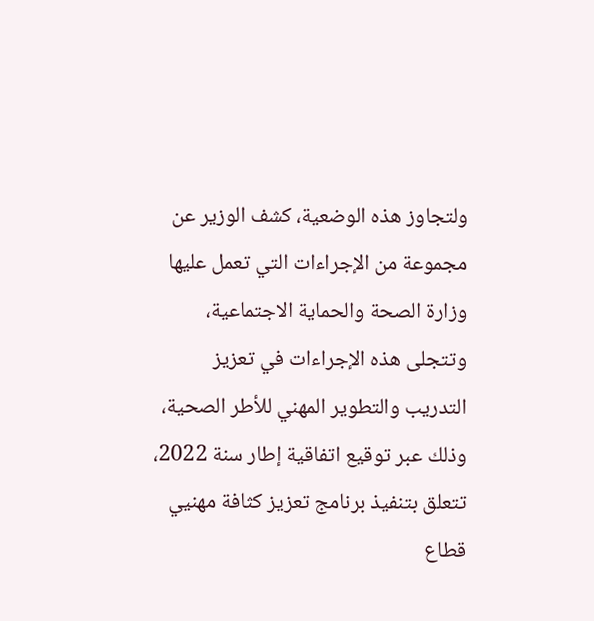ولتجاوز هذه الوضعية، كشف الوزير عن مجموعة من الإجراءات التي تعمل عليها وزارة الصحة والحماية الاجتماعية، وتتجلى هذه الإجراءات في تعزيز التدريب والتطوير المهني للأطر الصحية، وذلك عبر توقيع اتفاقية إطار سنة 2022، تتعلق بتنفيذ برنامج تعزيز كثافة مهنيي قطاع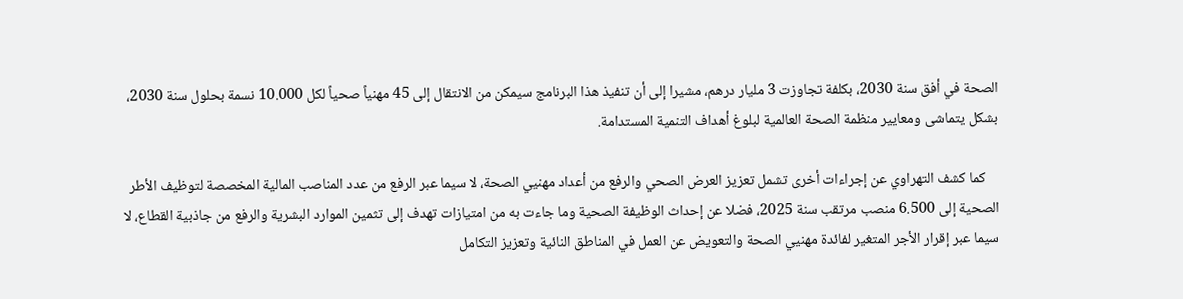الصحة في أفق سنة 2030، بكلفة تجاوزت 3 مليار درهم، مشيرا إلى أن تنفيذ هذا البرنامج سيمكن من الانتقال إلى 45 مهنياً صحياً لكل 10.000 نسمة بحلول سنة 2030، بشكل يتماشى ومعايير منظمة الصحة العالمية لبلوغ أهداف التنمية المستدامة.

    كما كشف التهراوي عن إجراءات أخرى تشمل تعزيز العرض الصحي والرفع من أعداد مهنيي الصحة، لا سيما عبر الرفع من عدد المناصب المالية المخصصة لتوظيف الأطر الصحية إلى 6.500 منصب مرتقب سنة 2025، فضلا عن إحداث الوظيفة الصحية وما جاءت به من امتيازات تهدف إلى تثمين الموارد البشرية والرفع من جاذبية القطاع، لا سيما عبر إقرار الأجر المتغير لفائدة مهنيي الصحة والتعويض عن العمل في المناطق النائية وتعزيز التكامل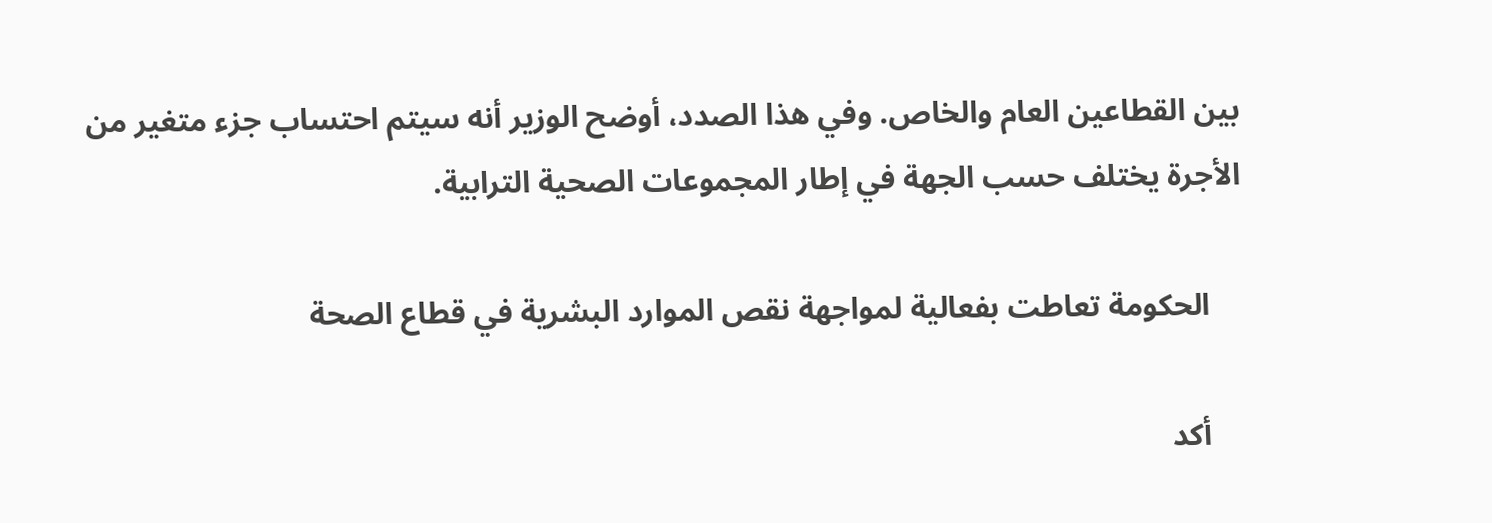بين القطاعين العام والخاص. وفي هذا الصدد، أوضح الوزير أنه سيتم احتساب جزء متغير من الأجرة يختلف حسب الجهة في إطار المجموعات الصحية الترابية.

    الحكومة تعاطت بفعالية لمواجهة نقص الموارد البشرية في قطاع الصحة

    أكد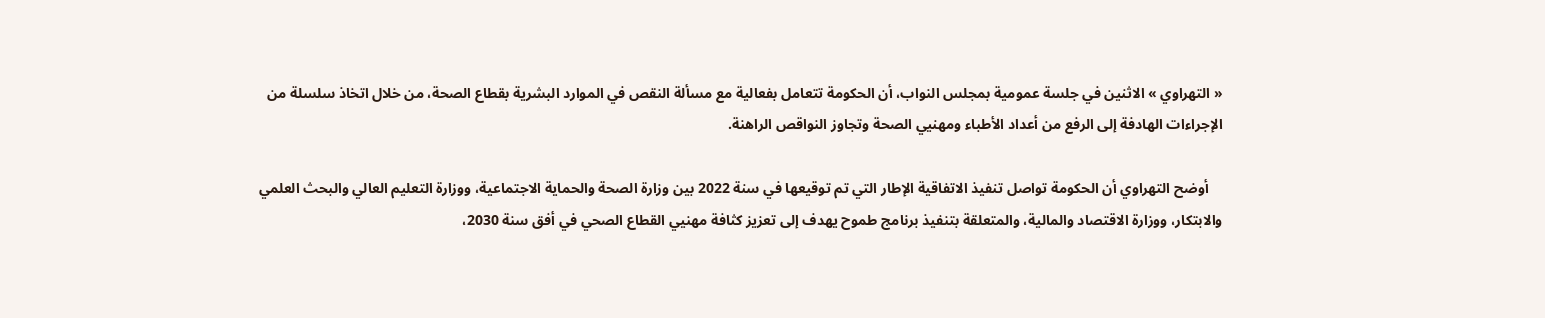« التهراوي » الاثنين في جلسة عمومية بمجلس النواب، أن الحكومة تتعامل بفعالية مع مسألة النقص في الموارد البشرية بقطاع الصحة، من خلال اتخاذ سلسلة من الإجراءات الهادفة إلى الرفع من أعداد الأطباء ومهنيي الصحة وتجاوز النواقص الراهنة.

    أوضح التهراوي أن الحكومة تواصل تنفيذ الاتفاقية الإطار التي تم توقيعها في سنة 2022 بين وزارة الصحة والحماية الاجتماعية، ووزارة التعليم العالي والبحث العلمي والابتكار، ووزارة الاقتصاد والمالية، والمتعلقة بتنفيذ برنامج طموح يهدف إلى تعزيز كثافة مهنيي القطاع الصحي في أفق سنة 2030،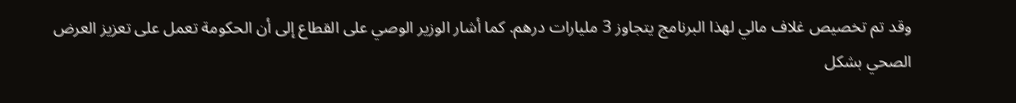وقد تم تخصيص غلاف مالي لهذا البرنامج يتجاوز 3 مليارات درهم. كما أشار الوزير الوصي على القطاع إلى أن الحكومة تعمل على تعزيز العرض الصحي بشكل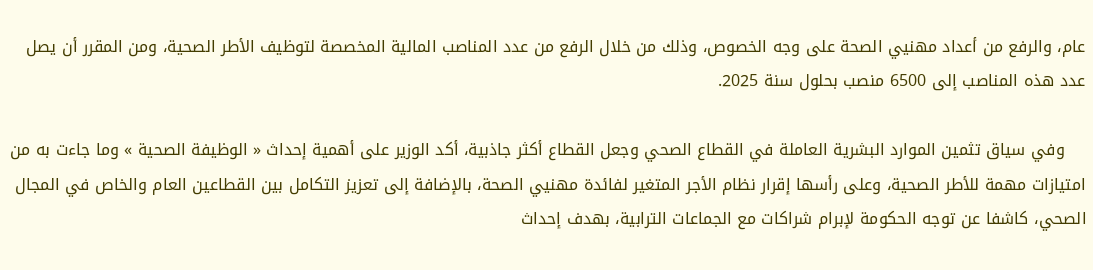عام، والرفع من أعداد مهنيي الصحة على وجه الخصوص، وذلك من خلال الرفع من عدد المناصب المالية المخصصة لتوظيف الأطر الصحية، ومن المقرر أن يصل عدد هذه المناصب إلى 6500 منصب بحلول سنة 2025.

    وفي سياق تثمين الموارد البشرية العاملة في القطاع الصحي وجعل القطاع أكثر جاذبية، أكد الوزير على أهمية إحداث « الوظيفة الصحية » وما جاءت به من امتيازات مهمة للأطر الصحية، وعلى رأسها إقرار نظام الأجر المتغير لفائدة مهنيي الصحة، بالإضافة إلى تعزيز التكامل بين القطاعين العام والخاص في المجال الصحي، كاشفا عن توجه الحكومة لإبرام شراكات مع الجماعات الترابية، بهدف إحداث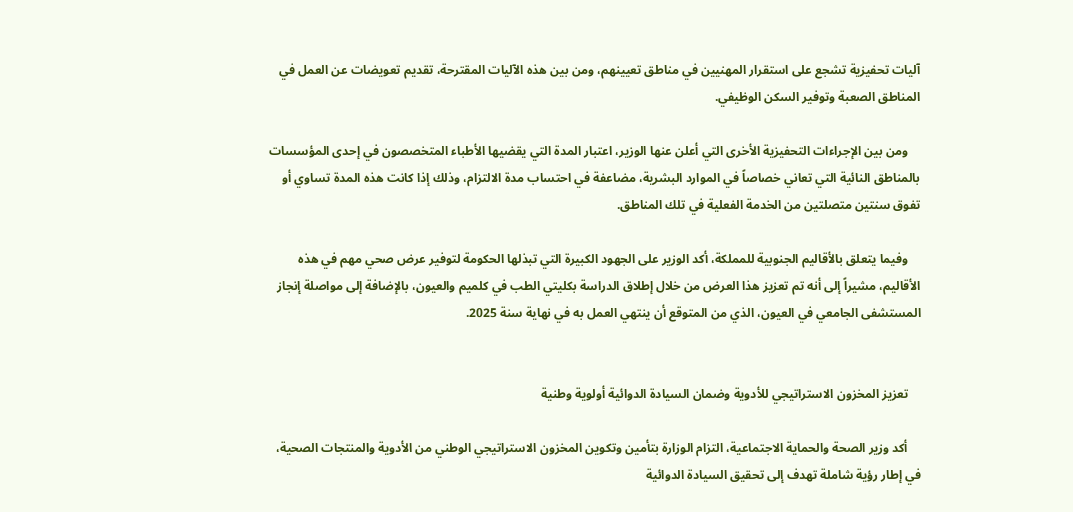آليات تحفيزية تشجع على استقرار المهنيين في مناطق تعيينهم، ومن بين هذه الآليات المقترحة، تقديم تعويضات عن العمل في المناطق الصعبة وتوفير السكن الوظيفي.

    ومن بين الإجراءات التحفيزية الأخرى التي أعلن عنها الوزير، اعتبار المدة التي يقضيها الأطباء المتخصصون في إحدى المؤسسات بالمناطق النائية التي تعاني خصاصاً في الموارد البشرية، مضاعفة في احتساب مدة الالتزام، وذلك إذا كانت هذه المدة تساوي أو تفوق سنتين متصلتين من الخدمة الفعلية في تلك المناطق.

    وفيما يتعلق بالأقاليم الجنوبية للمملكة، أكد الوزير على الجهود الكبيرة التي تبذلها الحكومة لتوفير عرض صحي مهم في هذه الأقاليم، مشيراً إلى أنه تم تعزيز هذا العرض من خلال إطلاق الدراسة بكليتي الطب في كلميم والعيون، بالإضافة إلى مواصلة إنجاز المستشفى الجامعي في العيون، الذي من المتوقع أن ينتهي العمل به في نهاية سنة 2025.


    تعزيز المخزون الاستراتيجي للأدوية وضمان السيادة الدوائية أولوية وطنية

    أكد وزير الصحة والحماية الاجتماعية، التزام الوزارة بتأمين وتكوين المخزون الاستراتيجي الوطني من الأدوية والمنتجات الصحية، في إطار رؤية شاملة تهدف إلى تحقيق السيادة الدوائية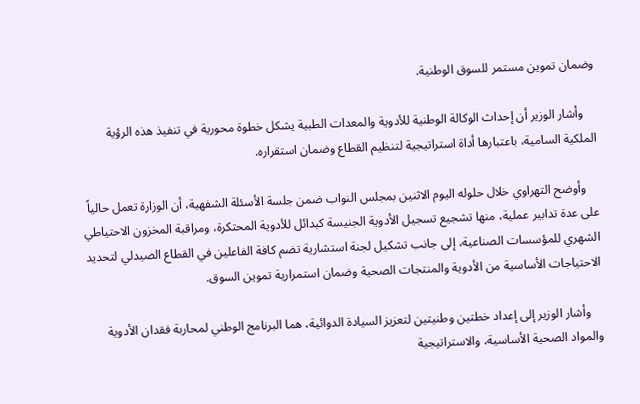وضمان تموين مستمر للسوق الوطنية.

    وأشار الوزير أن إحداث الوكالة الوطنية للأدوية والمعدات الطبية يشكل خطوة محورية في تنفيذ هذه الرؤية الملكية السامية، باعتبارها أداة استراتيجية لتنظيم القطاع وضمان استقراره.

    وأوضح التهراوي خلال حلوله اليوم الاثنين بمجلس النواب ضمن جلسة الأسئلة الشفهية، أن الوزارة تعمل حالياً على عدة تدابير عملية، منها تشجيع تسجيل الأدوية الجنيسة كبدائل للأدوية المحتكرة، ومراقبة المخزون الاحتياطي الشهري للمؤسسات الصناعية، إلى جانب تشكيل لجنة استشارية تضم كافة الفاعلين في القطاع الصيدلي لتحديد الاحتياجات الأساسية من الأدوية والمنتجات الصحية وضمان استمرارية تموين السوق.

    وأشار الوزير إلى إعداد خطتين وطنيتين لتعزيز السيادة الدوائية، هما البرنامج الوطني لمحاربة فقدان الأدوية والمواد الصحية الأساسية، والاستراتيجية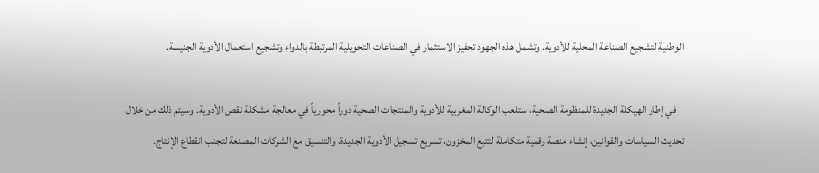الوطنية لتشجيع الصناعة المحلية للأدوية. وتشمل هذه الجهود تحفيز الاستثمار في الصناعات التحويلية المرتبطة بالدواء وتشجيع استعمال الأدوية الجنيسة.

    في إطار الهيكلة الجديدة للمنظومة الصحية، ستلعب الوكالة المغربية للأدوية والمنتجات الصحية دوراً محورياً في معالجة مشكلة نقص الأدوية. وسيتم ذلك من خلال تحديث السياسات والقوانين، إنشاء منصة رقمية متكاملة لتتبع المخزون، تسريع تسجيل الأدوية الجديدة، والتنسيق مع الشركات المصنعة لتجنب انقطاع الإنتاج.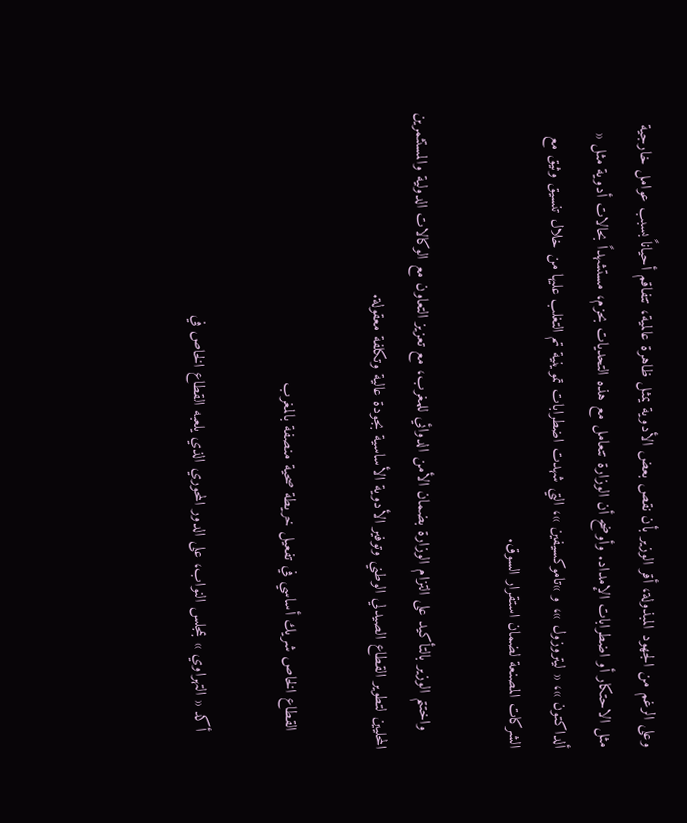وعلى الرغم من الجهود المبذولة، أقر الوزير بأن نقص بعض الأدوية يمثل ظاهرة عالمية، تتفاقم أحياناً بسبب عوامل خارجية مثل الاحتكار أو اضطرابات الإمداد. وأوضح أن الوزارة تتعامل مع هذه التحديات بحزم، مستشهداً بحالات أدوية مثل « ألداكتون »، « ليتروزول »، و »تاموكسيفين »، التي شهدت اضطرابات تموينية تم التغلب عليها من خلال تنسيق وثيق مع الشركات المصنعة لضمان استقرار السوق.

    واختتم الوزير بالتأكيد على التزام الوزارة بضمان الأمن الدوائي للمغرب، مع تعزيز التعاون مع الوكالات الدولية والمستثمرين المحليين لتطوير القطاع الصيدلي الوطني وتوفير الأدوية الأساسية بجودة عالية وتكلفة معقولة.

    القطاع الخاص شريك أساسي في تفعيل خريطة صحية منصفة بالمغرب

    أكد « التهراوي » بمجلس النواب، على الدور المحوري الذي يلعبه القطاع الخاص في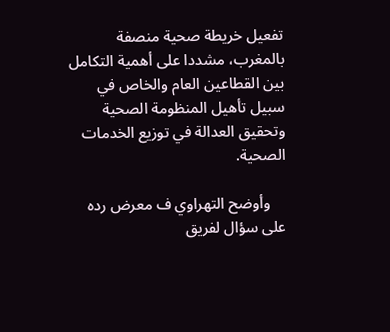تفعيل خريطة صحية منصفة بالمغرب، مشددا على أهمية التكامل بين القطاعين العام والخاص في سبيل تأهيل المنظومة الصحية وتحقيق العدالة في توزيع الخدمات الصحية.

    وأوضح التهراوي ف معرض رده على سؤال لفريق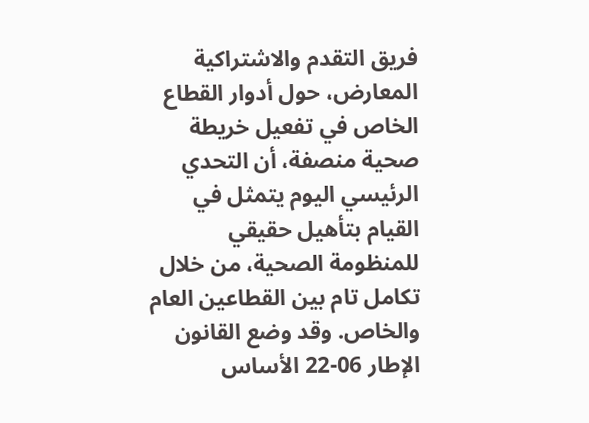فريق التقدم والاشتراكية المعارض، حول أدوار القطاع الخاص في تفعيل خريطة صحية منصفة، أن التحدي الرئيسي اليوم يتمثل في القيام بتأهيل حقيقي للمنظومة الصحية، من خلال تكامل تام بين القطاعين العام والخاص. وقد وضع القانون الإطار 06-22 الأساس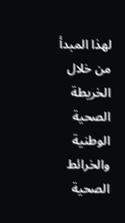لهذا المبدأ من خلال الخريطة الصحية الوطنية والخرائط الصحية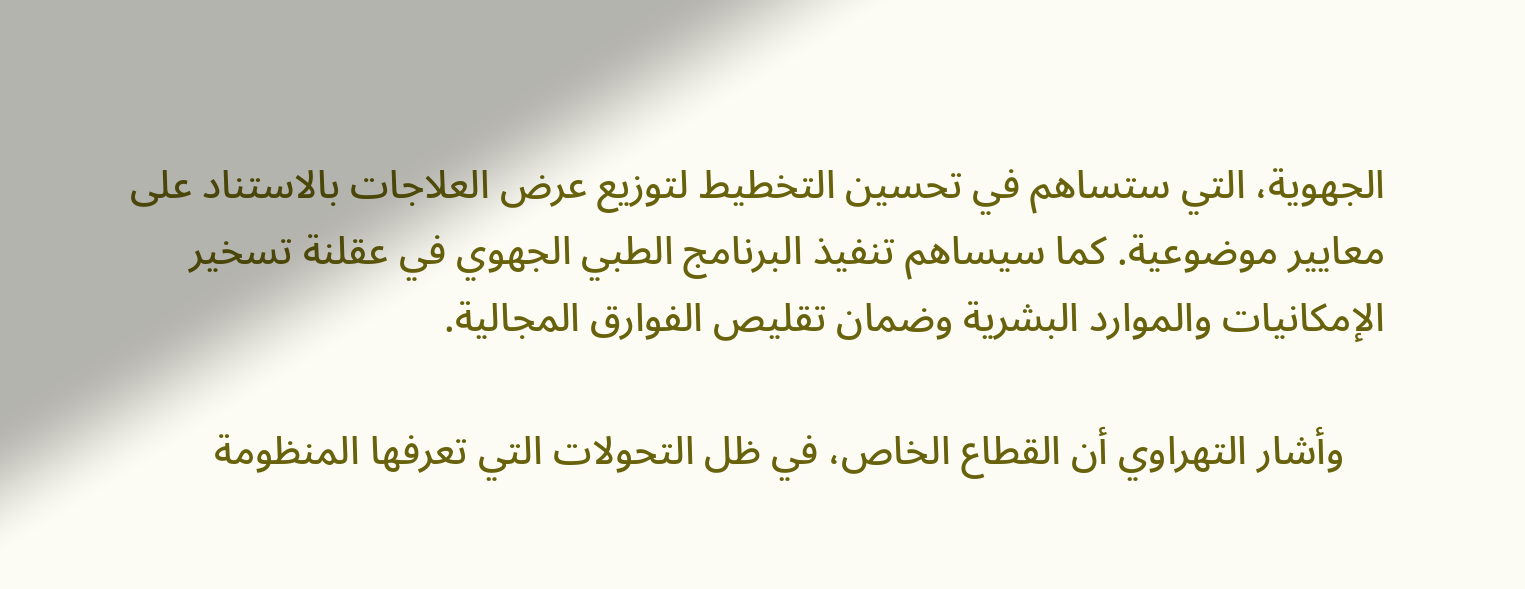الجهوية، التي ستساهم في تحسين التخطيط لتوزيع عرض العلاجات بالاستناد على معايير موضوعية. كما سيساهم تنفيذ البرنامج الطبي الجهوي في عقلنة تسخير الإمكانيات والموارد البشرية وضمان تقليص الفوارق المجالية.

    وأشار التهراوي أن القطاع الخاص، في ظل التحولات التي تعرفها المنظومة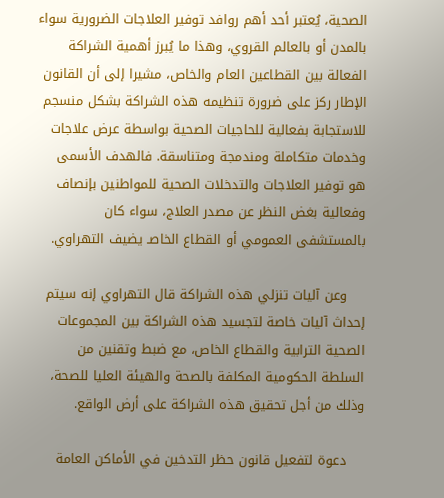الصحية، يُعتبر أحد أهم روافد توفير العلاجات الضرورية سواء بالمدن أو بالعالم القروي، وهذا ما يُبرز أهمية الشراكة الفعالة بين القطاعين العام والخاص، مشيرا إلى أن القانون الإطار ركز على ضرورة تنظيمه هذه الشراكة بشكل منسجم للاستجابة بفعالية للحاجيات الصحية بواسطة عرض علاجات وخدمات متكاملة ومندمجة ومتناسقة. فالهدف الأسمى هو توفير العلاجات والتدخلات الصحية للمواطنين بإنصاف وفعالية بغض النظر عن مصدر العلاج، سواء كان بالمستشفى العمومي أو القطاع الخاصـ يضيف التهراوي.

    وعن آليات تنزلي هذه الشراكة قال التهراوي إنه سيتم إحداث آليات خاصة لتجسيد هذه الشراكة بين المجموعات الصحية الترابية والقطاع الخاص، مع ضبط وتقنين من السلطة الحكومية المكلفة بالصحة والهيئة العليا للصحة، وذلك من أجل تحقيق هذه الشراكة على أرض الواقع.

    دعوة لتفعيل قانون حظر التدخين في الأماكن العامة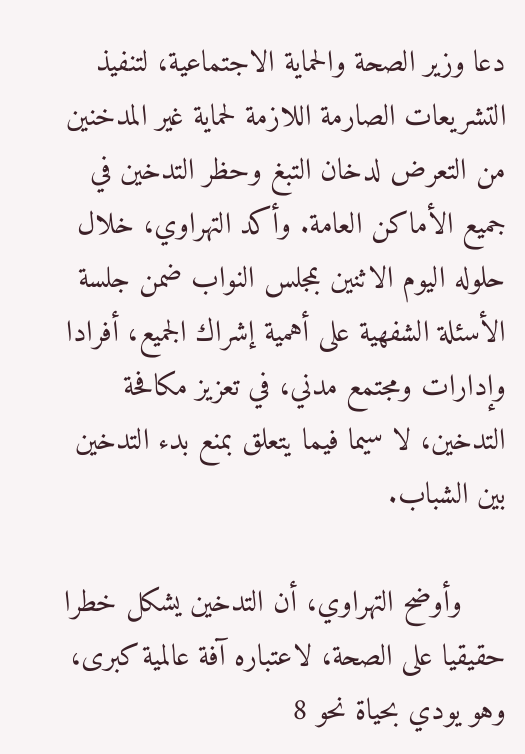دعا وزير الصحة والحماية الاجتماعية، لتنفيذ التشريعات الصارمة اللازمة لحماية غير المدخنين من التعرض لدخان التبغ وحظر التدخين في جميع الأماكن العامة. وأكد التهراوي، خلال حلوله اليوم الاثنين بمجلس النواب ضمن جلسة الأسئلة الشفهية على أهمية إشراك الجميع، أفرادا وإدارات ومجتمع مدني، في تعزيز مكافحة التدخين، لا سيما فيما يتعلق بمنع بدء التدخين بين الشباب.

     وأوضح التهراوي، أن التدخين يشكل خطرا حقيقيا على الصحة، لاعتباره آفة عالمية كبرى، وهو يودي بحياة نحو 8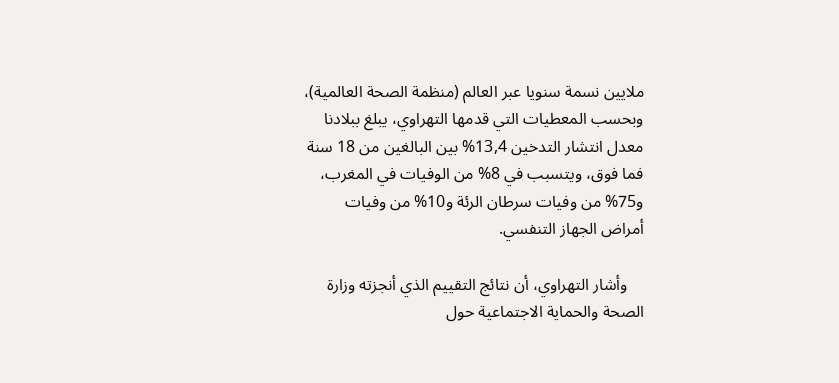ملايين نسمة سنويا عبر العالم (منظمة الصحة العالمية)، وبحسب المعطيات التي قدمها التهراوي، يبلغ ببلادنا معدل انتشار التدخين 13,4% بين البالغين من 18 سنة فما فوق، ويتسبب في 8% من الوفيات في المغرب، و75% من وفيات سرطان الرئة و10% من وفيات أمراض الجهاز التنفسي.

    وأشار التهراوي، أن نتائج التقييم الذي أنجزته وزارة الصحة والحماية الاجتماعية حول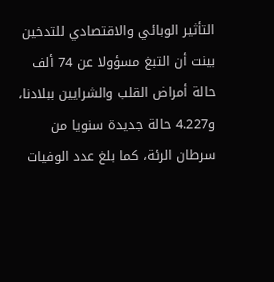التأثير الوبائي والاقتصادي للتدخين بينت أن التبغ مسؤولا عن 74 ألف حالة أمراض القلب والشرايين ببلادنا، و4.227 حالة جديدة سنويا من سرطان الرئة، كما بلغ عدد الوفيات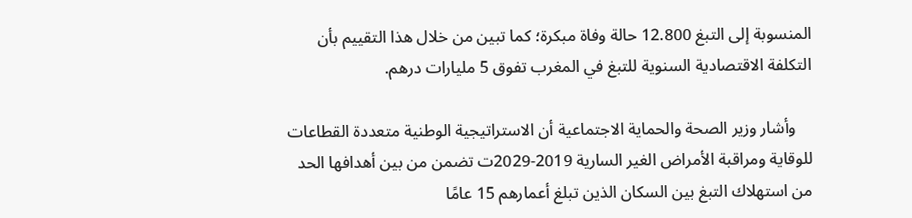المنسوبة إلى التبغ 12.800 حالة وفاة مبكرة؛ كما تبين من خلال هذا التقييم بأن التكلفة الاقتصادية السنوية للتبغ في المغرب تفوق 5 مليارات درهم.

    وأشار وزير الصحة والحماية الاجتماعية أن الاستراتيجية الوطنية متعددة القطاعات للوقاية ومراقبة الأمراض الغير السارية 2019-2029ت تضمن من بين أهدافها الحد من استهلاك التبغ بين السكان الذين تبلغ أعمارهم 15 عامًا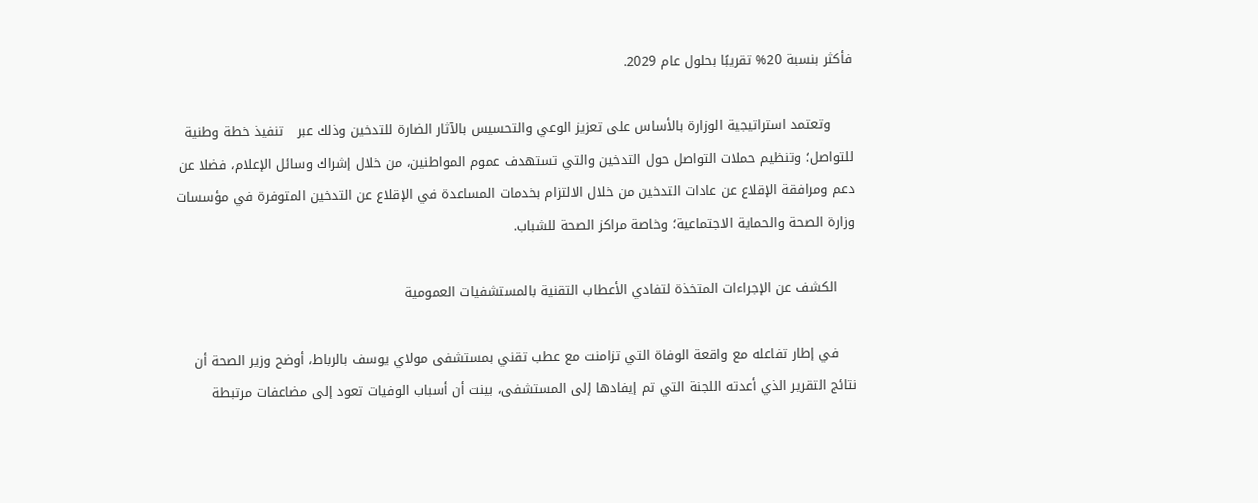فأكثر بنسبة 20% تقريبًا بحلول عام 2029.

     وتعتمد استراتيجية الوزارة بالأساس على تعزيز الوعي والتحسيس بالآثار الضارة للتدخين وذلك عبر   تنفيذ خطة وطنية للتواصل؛ وتنظيم حملات التواصل حول التدخين والتي تستهدف عموم المواطنين، من خلال إشراك وسائل الإعلام، فضلا عن دعم ومرافقة الإقلاع عن عادات التدخين من خلال الالتزام بخدمات المساعدة في الإقلاع عن التدخين المتوفرة في مؤسسات وزارة الصحة والحماية الاجتماعية؛ وخاصة مراكز الصحة للشباب.

    الكشف عن الإجراءات المتخذة لتفادي الأعطاب التقنية بالمستشفيات العمومية

    في إطار تفاعله مع واقعة الوفاة التي تزامنت مع عطب تقني بمستشفى مولاي يوسف بالرباط، أوضح وزير الصحة أن نتائج التقرير الذي أعدته اللجنة التي تم إيفادها إلى المستشفى، بينت أن أسباب الوفيات تعود إلى مضاعفات مرتبطة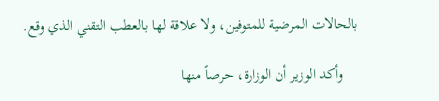بالحالات المرضية للمتوفين، ولا علاقة لها بالعطب التقني الذي وقع.

    وأكد الوزير أن الوزارة، حرصاً منها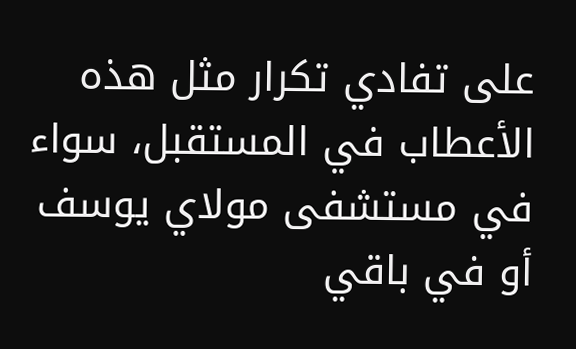على تفادي تكرار مثل هذه الأعطاب في المستقبل، سواء في مستشفى مولاي يوسف أو في باقي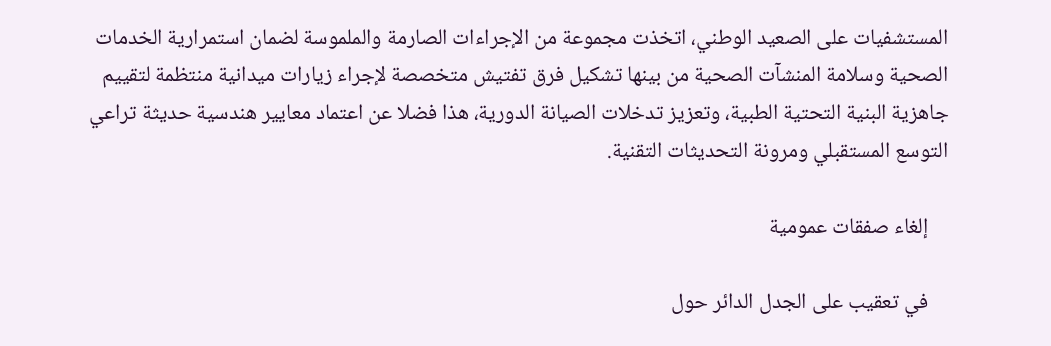المستشفيات على الصعيد الوطني، اتخذت مجموعة من الإجراءات الصارمة والملموسة لضمان استمرارية الخدمات الصحية وسلامة المنشآت الصحية من بينها تشكيل فرق تفتيش متخصصة لإجراء زيارات ميدانية منتظمة لتقييم جاهزية البنية التحتية الطبية، وتعزيز تدخلات الصيانة الدورية، هذا فضلا عن اعتماد معايير هندسية حديثة تراعي التوسع المستقبلي ومرونة التحديثات التقنية.

    إلغاء صفقات عمومية

    في تعقيب على الجدل الدائر حول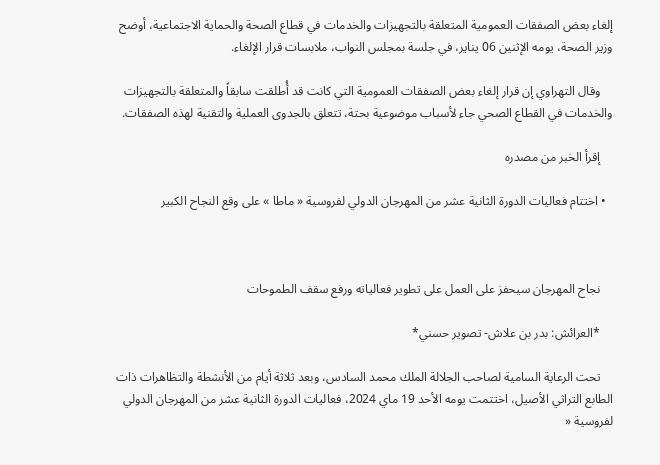إلغاء بعض الصفقات العمومية المتعلقة بالتجهيزات والخدمات في قطاع الصحة والحماية الاجتماعية، أوضح وزير الصحة، يومه الإثنين 06 يناير، في جلسة بمجلس النواب، ملابسات قرار الإلغاء.

    وقال التهراوي إن قرار إلغاء بعض الصفقات العمومية التي كانت قد أُطلقت سابقاً والمتعلقة بالتجهيزات والخدمات في القطاع الصحي جاء لأسباب موضوعية بحتة، تتعلق بالجدوى العملية والتقنية لهذه الصفقات.

    إقرأ الخبر من مصدره

  • اختتام فعاليات الدورة الثانية عشر من المهرجان الدولي لفروسية « ماطا » على وقع النجاح الكبير



    نجاح المهرجان سيحفز على العمل على تطوير فعالياته ورفع سقف الطموحات

    *العرائش: بدر بن علاش- تصوير حسني*

    تحت الرعاية السامية لصاحب الجلالة الملك محمد السادس، وبعد ثلاثة أيام من الأنشطة والتظاهرات ذات الطابع التراثي الأصيل، اختتمت يومه الأحد 19 ماي 2024، فعاليات الدورة الثانية عشر من المهرجان الدولي لفروسية «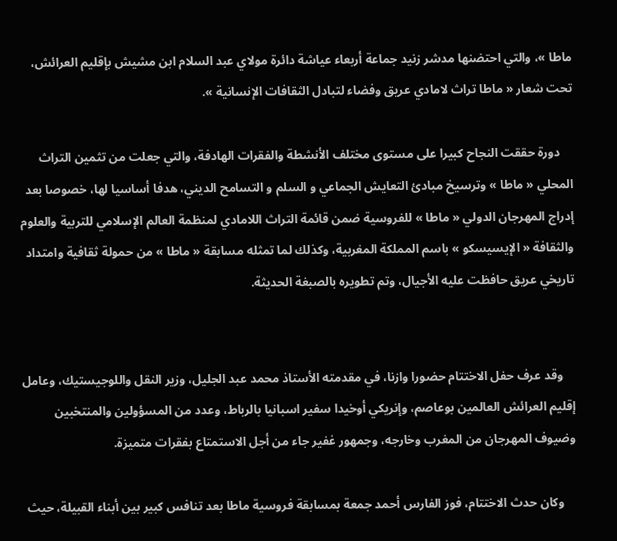ماطا »، والتي احتضنها مدشر زنيد جماعة أربعاء عياشة دائرة مولاي عبد السلام ابن مشيش بإقليم العرائش، تحت شعار « ماطا تراث لامادي عريق وفضاء لتبادل الثقافات الإنسانية ».

    دورة حققت النجاح كبيرا على مستوى مختلف الأنشطة والفقرات الهادفة، والتي جعلت من تثمين التراث المحلي « ماطا » وترسيخ مبادئ التعايش الجماعي و السلم و التسامح الديني، هدفا أساسيا لها، خصوصا بعد إدراج المهرجان الدولي « ماطا » للفروسية ضمن قائمة التراث اللامادي لمنظمة العالم الإسلامي للتربية والعلوم والثقافة « الإيسيسكو » باسم المملكة المغربية، وكذلك لما تمثله مسابقة « ماطا » من حمولة ثقافية وامتداد تاريخي عريق حافظت عليه الأجيال، وتم تطويره بالصبغة الحديثة.


    وقد عرف حفل الاختتام حضورا وازنا، في مقدمته الأستاذ محمد عبد الجليل، وزير النقل واللوجيستيك، وعامل إقليم العرائش العالمين بوعاصم، وإنريكي أوخيدا سفير اسبانيا بالرباط، وعدد من المسؤولين والمنتخبين وضيوف المهرجان من المغرب وخارجه، وجمهور غفير جاء من أجل الاستمتاع بفقرات متميزة.

    وكان حدث الاختتام، فوز الفارس أحمد جمعة بمسابقة فروسية ماطا بعد تنافس كبير بين أبناء القبيلة، حيث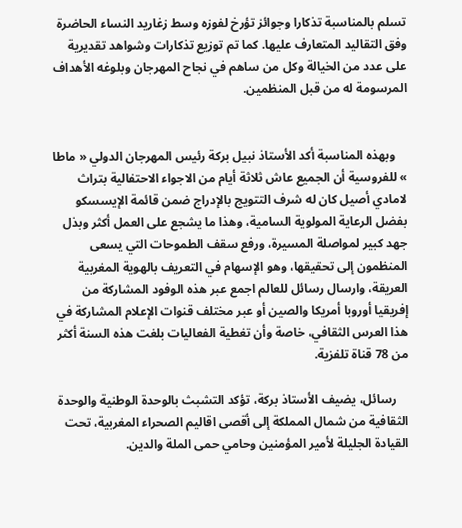تسلم بالمناسبة تذكارا وجوائز تؤرخ لفوزه وسط زغاريد النساء الحاضرة وفق التقاليد المتعارف عليها. كما تم توزيع تذكارات وشواهد تقديرية على عدد من الخيالة وكل من ساهم في نجاح المهرجان وبلوغه الأهداف المرسومة له من قبل المنظمين.


    وبهذه المناسبة أكد الأستاذ نبيل بركة رئيس المهرجان الدولي « ماطا » للفروسية أن الجميع عاش ثلاثة أيام من الاجواء الاحتفالية بتراث لامادي أصيل كان له شرف التتويج بالإدراج ضمن قائمة الإيسسكو بفضل الرعاية المولوية السامية، وهذا ما يشجع على العمل أكثر وبذل جهد كبير لمواصلة المسيرة، ورفع سقف الطموحات التي يسعى المنظمون إلى تحقيقها، وهو الإسهام في التعريف بالهوية المغربية العريقة، وارسال رسائل للعالم اجمع عبر هذه الوفود المشاركة من إفريقيا أوروبا أمريكا والصين أو عبر مختلف قنوات الإعلام المشاركة في هذا العرس الثقافي، خاصة وأن تغطية الفعاليات بلغت هذه السنة أكثر من 78 قناة تلفزية.

    رسائل، يضيف الأستاذ بركة، تؤكد التشبث بالوحدة الوطنية والوحدة الثقافية من شمال المملكة إلى أقصى اقاليم الصحراء المغربية، تحت القيادة الجليلة لأمير المؤمنين وحامي حمى الملة والدين.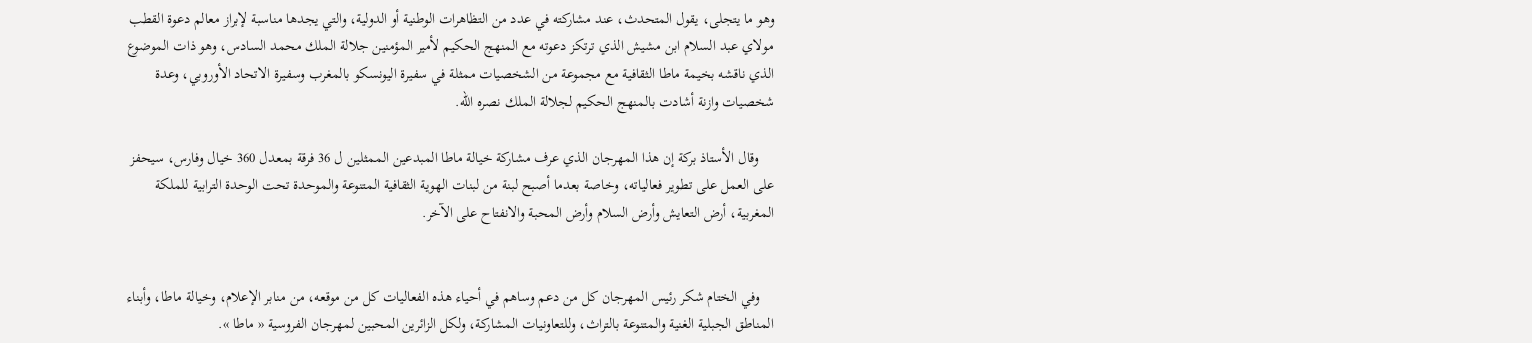وهو ما يتجلى، يقول المتحدث، عند مشاركته في عدد من التظاهرات الوطنية أو الدولية، والتي يجدها مناسبة لإبراز معالم دعوة القطب مولاي عبد السلام ابن مشيش الذي ترتكز دعوته مع المنهج الحكيم لأمير المؤمنين جلالة الملك محمد السادس، وهو ذات الموضوع الذي ناقشه بخيمة ماطا الثقافية مع مجموعة من الشخصيات ممثلة في سفيرة اليونسكو بالمغرب وسفيرة الاتحاد الأوروبي، وعدة شخصيات وازنة أشادت بالمنهج الحكيم لجلالة الملك نصره الله.

    وقال الأستاذ بركة إن هذا المهرجان الذي عرف مشاركة خيالة ماطا المبدعين الممثلين ل 36 فرقة بمعدل 360 خیال وفارس، سيحفز على العمل على تطوير فعالياته، وخاصة بعدما أصبح لبنة من لبنات الهوية الثقافية المتنوعة والموحدة تحت الوحدة الترابية للملكة المغربية، أرض التعايش وأرض السلام وأرض المحبة والانفتاح على الآخر.


    وفي الختام شكر رئيس المهرجان كل من دعم وساهم في أحياء هذه الفعاليات كل من موقعه، من منابر الإعلام، وخيالة ماطا، وأبناء المناطق الجبلية الغنية والمتنوعة بالتراث، وللتعاونيات المشاركة، ولكل الزائرين المحبين لمهرجان الفروسية « ماطا ».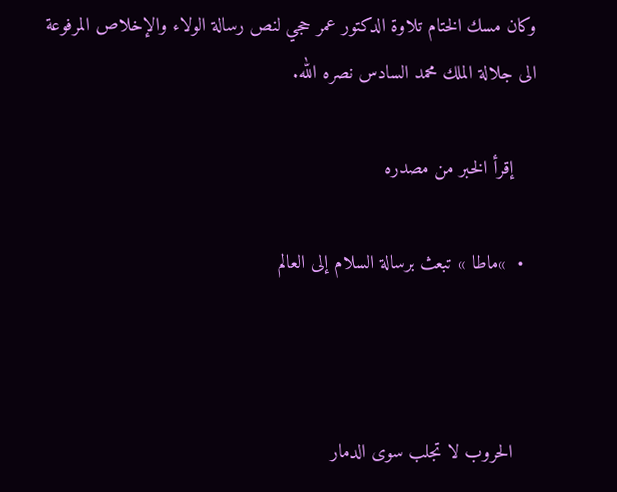وكان مسك الختام تلاوة الدكتور عمر حجي لنص رسالة الولاء والإخلاص المرفوعة الى جلالة الملك محمد السادس نصره الله.

    إقرأ الخبر من مصدره

  •  »ماطا » تبعث برسالة السلام إلى العالم



    الحروب لا تجلب سوى الدمار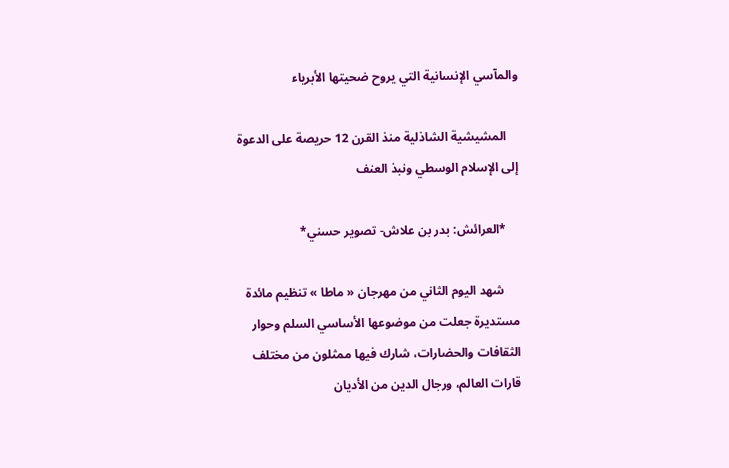والمآسي الإنسانية التي يروح ضحيتها الأبرياء

    المشيشية الشاذلية منذ القرن 12 حريصة على الدعوة إلى الإسلام الوسطي ونبذ العنف

    *العرائش: بدر بن علاش- تصوير حسني*

     شهد اليوم الثاني من مهرجان « ماطا » تنظيم مائدة مستديرة جعلت من موضوعها الأساسي السلم وحوار الثقافات والحضارات، شارك فيها ممثلون من مختلف قارات العالم، ورجال الدين من الأديان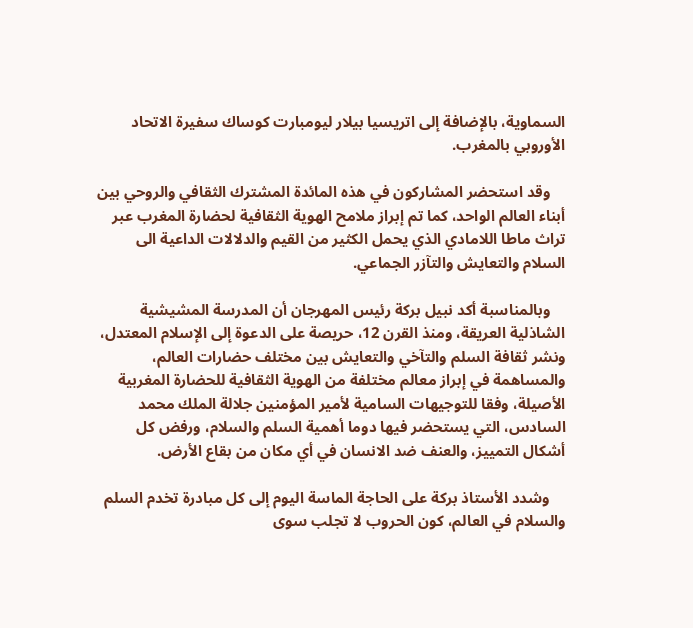السماوية، بالإضافة إلى اتريسيا بيلار ليومبارت كوساك سفيرة الاتحاد الأوروبي بالمغرب.

    وقد استحضر المشاركون في هذه المائدة المشترك الثقافي والروحي بين أبناء العالم الواحد، كما تم إبراز ملامح الهوية الثقافية لحضارة المغرب عبر تراث ماطا اللامادي الذي يحمل الكثير من القيم والدلالات الداعية الى السلام والتعايش والتآزر الجماعي.

    وبالمناسبة أكد نبيل بركة رئيس المهرجان أن المدرسة المشيشية الشاذلية العريقة، ومنذ القرن 12، حريصة على الدعوة إلى الإسلام المعتدل، ونشر ثقافة السلم والتآخي والتعايش بين مختلف حضارات العالم، والمساهمة في إبراز معالم مختلفة من الهوية الثقافية للحضارة المغربية الأصيلة، وفقا للتوجيهات السامية لأمير المؤمنين جلالة الملك محمد السادس، التي يستحضر فيها دوما أهمية السلم والسلام، ورفض كل أشكال التمييز، والعنف ضد الانسان في أي مكان من بقاع الأرض.

    وشدد الأستاذ بركة على الحاجة الماسة اليوم إلى كل مبادرة تخدم السلم والسلام في العالم، كون الحروب لا تجلب سوى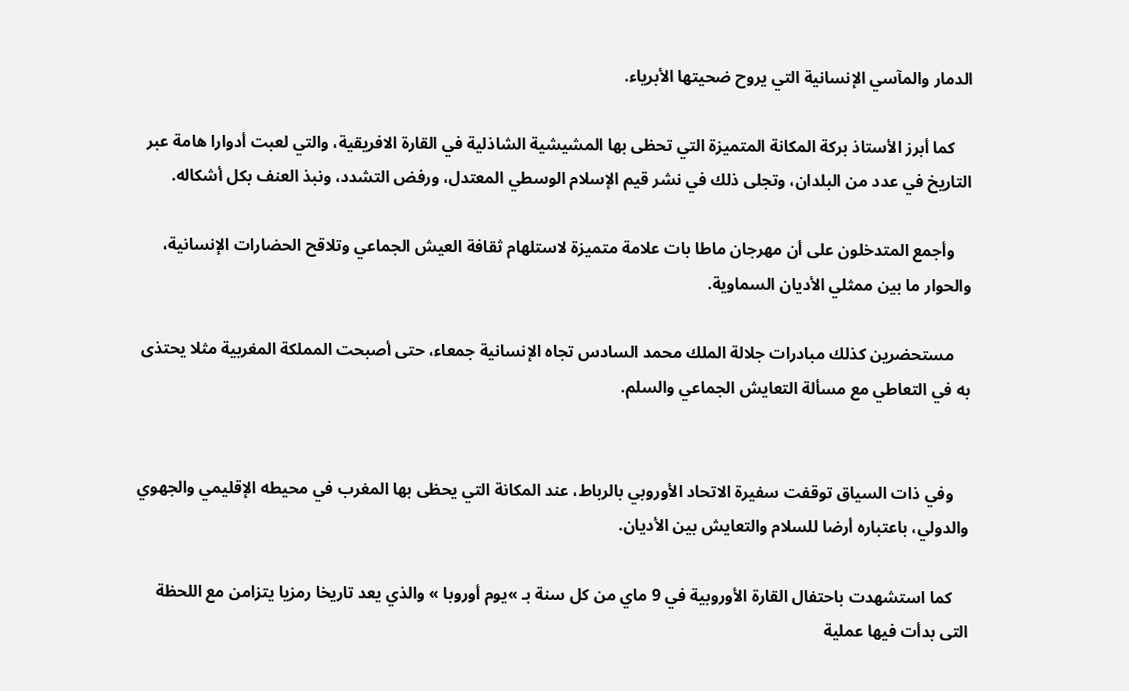الدمار والمآسي الإنسانية التي يروح ضحيتها الأبرياء.

    كما أبرز الأستاذ بركة المكانة المتميزة التي تحظى بها المشيشية الشاذلية في القارة الافريقية، والتي لعبت أدوارا هامة عبر التاريخ في عدد من البلدان، وتجلى ذلك في نشر قيم الإسلام الوسطي المعتدل، ورفض التشدد، ونبذ العنف بكل أشكاله.

    وأجمع المتدخلون على أن مهرجان ماطا بات علامة متميزة لاستلهام ثقافة العيش الجماعي وتلاقح الحضارات الإنسانية، والحوار ما بين ممثلي الأديان السماوية.

    مستحضرين كذلك مبادرات جلالة الملك محمد السادس تجاه الإنسانية جمعاء، حتى أصبحت المملكة المغربية مثلا يحتذى به في التعاطي مع مسألة التعايش الجماعي والسلم.


    وفي ذات السياق توقفت سفيرة الاتحاد الأوروبي بالرباط، عند المكانة التي يحظى بها المغرب في محيطه الإقليمي والجهوي والدولي، باعتباره أرضا للسلام والتعايش بين الأديان.

    كما استشهدت باحتفال القارة الأوروبية في 9 ماي من كل سنة بـ »يوم أوروبا » والذي يعد تاريخا رمزيا يتزامن مع اللحظة التى بدأت فيها عملية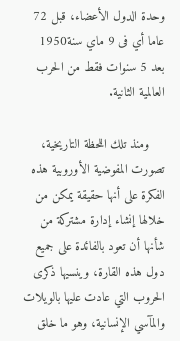وحدة الدول الأعضاء، قبل 72 عاما أي فى 9 ماي سنة1950   بعد 5 سنوات فقط من الحرب العالمية الثانية.

    ومنذ تلك اللحظة التاريخية، تصورت المفوضية الأوروبية هذه الفكرة على أنها حقيقة يمكن من خلالها إنشاء إدارة مشتركة من شأنها أن تعود بالفائدة على جميع دول هذه القارة، وينسيها ذكرى الحروب التي عادت عليها بالويلات والمآسي الإنسانية، وهو ما خلق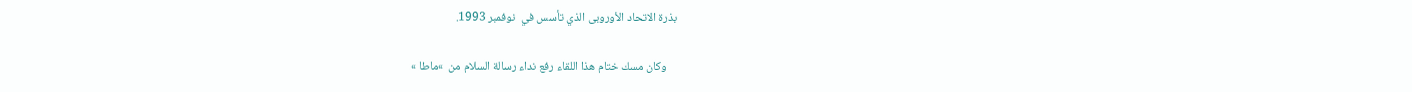بذرة الاتحاد الأوروبى الذي تأسس في  نوفمبر 1993.

    وكان مسك ختام هذا اللقاء رفع نداء رسالة السلام من  »ماطا »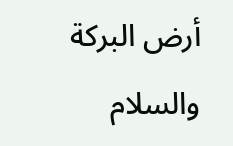أرض البركة والسلام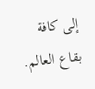إلى كافة بقاع العالم.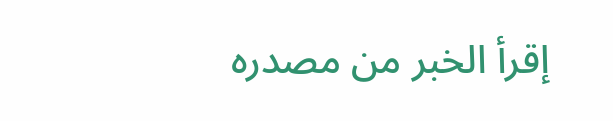إقرأ الخبر من مصدره